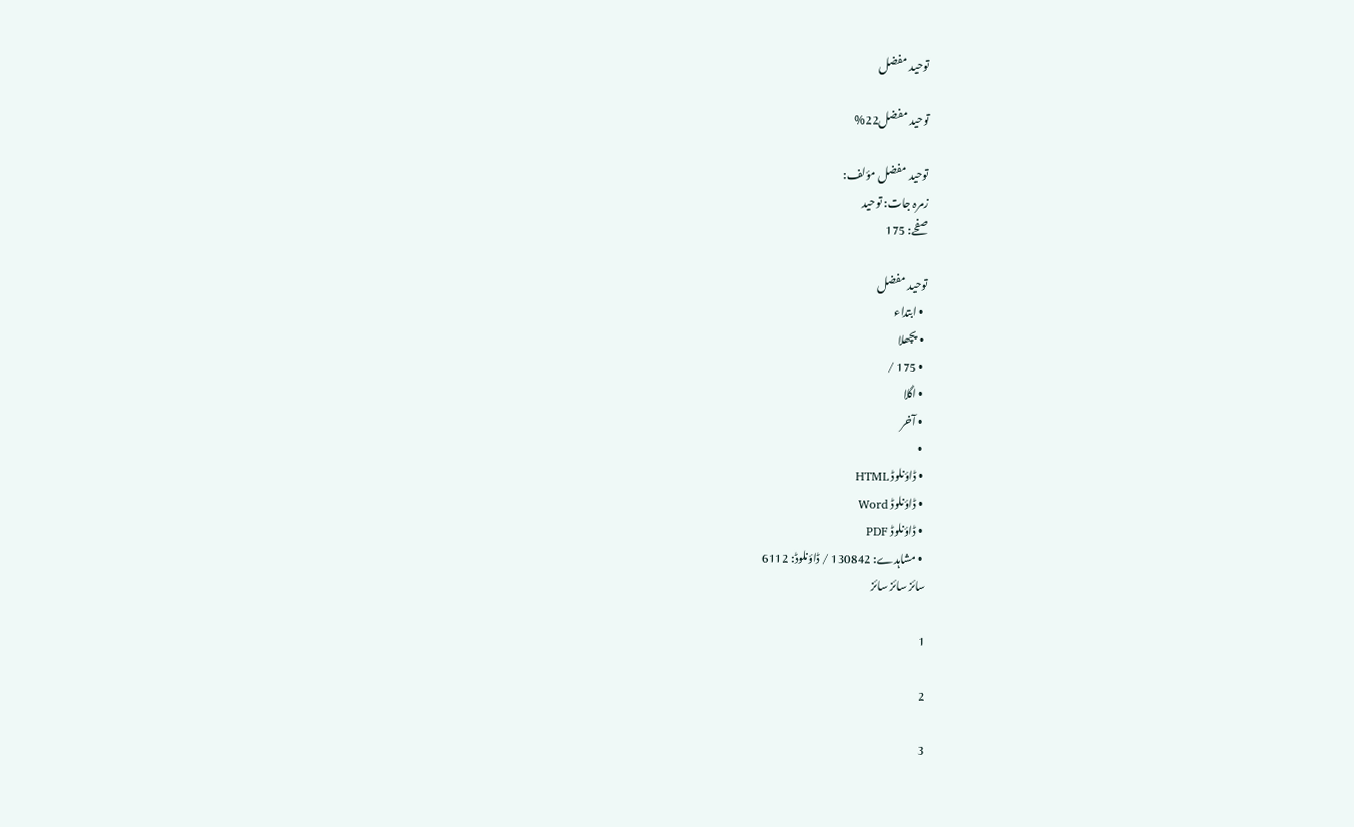توحید مفضل

توحید مفضل22%

توحید مفضل مؤلف:
زمرہ جات: توحید
صفحے: 175

توحید مفضل
  • ابتداء
  • پچھلا
  • 175 /
  • اگلا
  • آخر
  •
  • ڈاؤنلوڈ HTML
  • ڈاؤنلوڈ Word
  • ڈاؤنلوڈ PDF
  • مشاہدے: 130842 / ڈاؤنلوڈ: 6112
سائز سائز سائز

1

2

3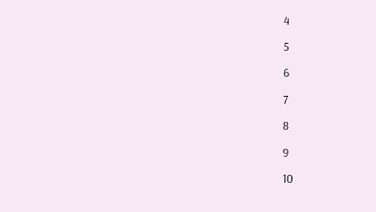4

5

6

7

8

9

10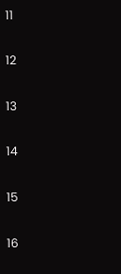11

12

13

14

15

16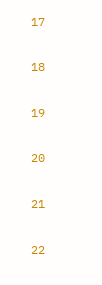17

18

19

20

21

22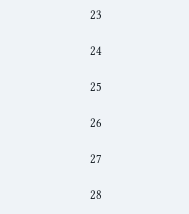23

24

25

26

27

28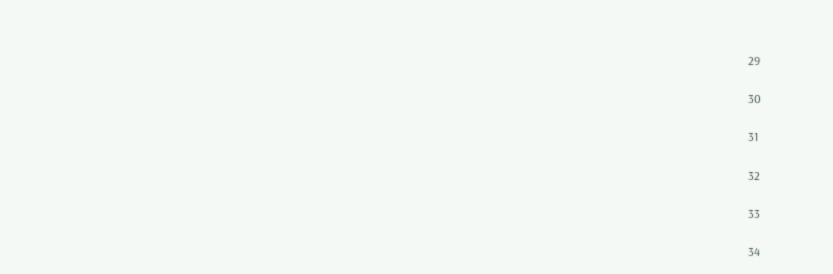29

30

31

32

33

34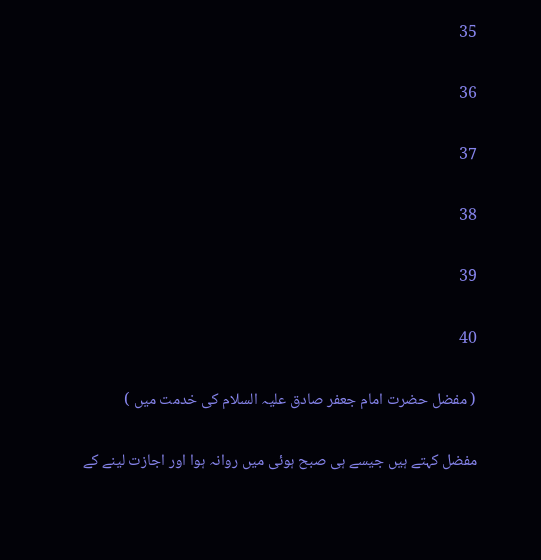35

36

37

38

39

40

( مفضل حضرت امام جعفر صادق علیہ السلام کی خدمت میں )

مفضل کہتے ہیں جیسے ہی صبح ہوئی میں روانہ ہوا اور اجازت لینے کے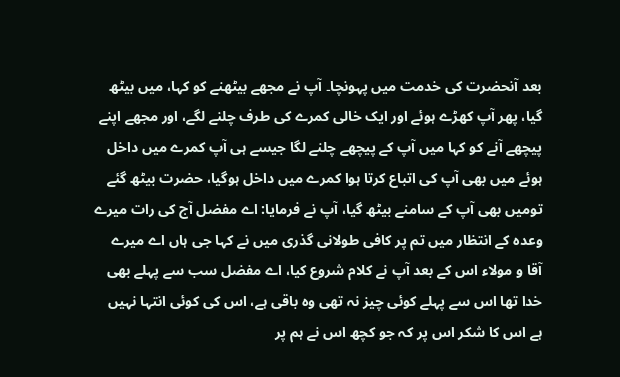بعد آنحضرت کی خدمت میں پہونچا۔ آپ نے مجھے بیٹھنے کو کہا، میں بیٹھ گیا، پھر آپ کھڑے ہوئے اور ایک خالی کمرے کی طرف چلنے لگے، اور مجھے اپنے پیچھے آنے کو کہا میں آپ کے پیچھے چلنے لگا جیسے ہی آپ کمرے میں داخل ہوئے میں بھی آپ کی اتباع کرتا ہوا کمرے میں داخل ہوگیا، حضرت بیٹھ گئے تومیں بھی آپ کے سامنے بیٹھ گیا، آپ نے فرمایا: اے مفضل آج کی رات میرے وعدہ کے انتظار میں تم پر کافی طولانی گذری میں نے کہا جی ہاں اے میرے آقا و مولاء اس کے بعد آپ نے کلام شروع کیا، اے مفضل سب سے پہلے بھی خدا تھا اس سے پہلے کوئی چیز نہ تھی وہ باقی ہے، اس کی کوئی انتہا نہیں ہے اس کا شکر اس پر کہ جو کچھ اس نے ہم پر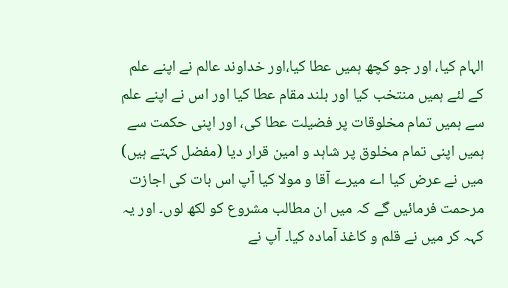الہام کیا، اور جو کچھ ہمیں عطا کیا،اور خداوند عالم نے اپنے علم کے لئے ہمیں منتخب کیا اور بلند مقام عطا کیا اور اس نے اپنے علم سے ہمیں تمام مخلوقات پر فضیلت عطا کی، اور اپنی حکمت سے ہمیں اپنی تمام مخلوق پر شاہد و امین قرار دیا (مفضل کہتے ہیں) میں نے عرض کیا اے میرے آقا و مولا کیا آپ اس بات کی اجازت مرحمت فرمائیں گے کہ میں ان مطالب مشروع کو لکھ لوں۔ اور یہ کہہ کر میں نے قلم و کاغذ آمادہ کیا۔ آپ نے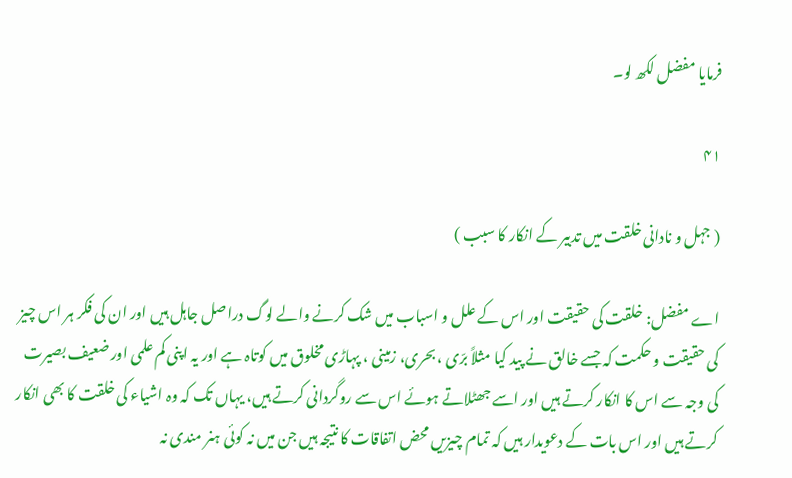فرمایا مفضل لکھ لو۔

۴۱

( جہل و نادانی خلقت میں تدبیر کے انکار کا سبب )

اے مفضل: خلقت کی حقیقت اور اس کے علل و اسباب میں شک کرنے والے لوگ دراصل جاہل ہیں اور ان کی فکر ہر اس چیز کی حقیقت و حکمت کہ جسے خالق نے پید کیا مثلاً برّی ، بحری، زمینی ، پہاڑی مخلوق میں کوتاہ ہے اور یہ اپنی کم علمی اور ضعیف بصیرت کی وجہ سے اس کا انکار کرتے ہیں اور اسے جھٹلاتے ہوئے اس سے روگردانی کرتے ہیں، یہاں تک کہ وہ اشیاء کی خلقت کا بھی انکار کرتے ہیں اور اس بات کے دعویدار ہیں کہ تمام چیزیں محض اتفاقات کا نتیجہ ہیں جن میں نہ کوئی ہنر مندی نہ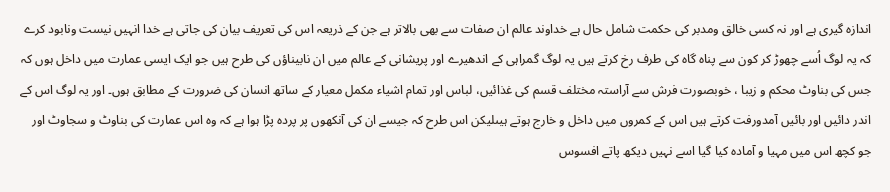اندازہ گیری ہے اور نہ کسی خالق ومدبر کی حکمت شامل حال ہے خداوند عالم ان صفات سے بھی بالاتر ہے جن کے ذریعہ اس کی تعریف بیان کی جاتی ہے خدا انہیں نیست ونابود کرے کہ یہ لوگ اُسے چھوڑ کر کون سے پناہ گاہ کی طرف رخ کرتے ہیں یہ لوگ گمراہی کے اندھیرے اور پریشانی کے عالم میں ان نابیناؤں کی طرح ہیں جو ایک ایسی عمارت میں داخل ہوں کہ جس کی بناوٹ محکم و زیبا ، خوبصورت فرش سے آراستہ مختلف قسم کی غذائیں، لباس اور تمام اشیاء مکمل معیار کے ساتھ انسان کی ضرورت کے مطابق ہوں۔ اور یہ لوگ اس کے اندر دائیں اور بائیں آمدورفت کرتے ہیں اس کے کمروں میں داخل و خارج ہوتے ہیںلیکن اس طرح کہ جیسے ان کی آنکھوں پر پردہ پڑا ہوا ہے کہ وہ اس عمارت کی بناوٹ و سجاوٹ اور جو کچھ اس میں مہیا و آمادہ کیا گیا اسے نہیں دیکھ پاتے افسوس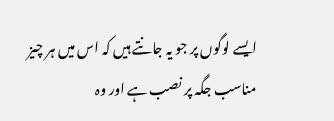ایسے لوگوں پر جو یہ جانتے ہیں کہ اس میں ہر چیز مناسب جگہ پر نصب ہے اور وہ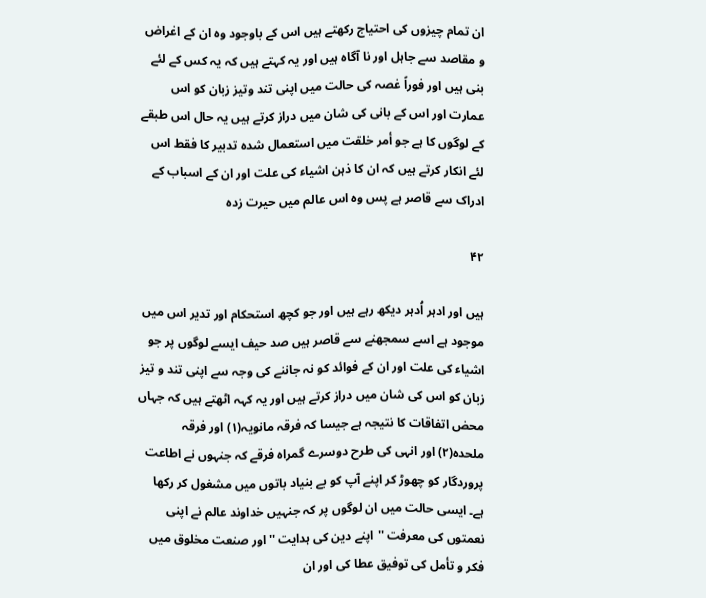ان تمام چیزوں کی احتیاج رکھتے ہیں اس کے باوجود وہ ان کے اغراض و مقاصد سے جاہل اور نا آگاہ ہیں اور یہ کہتے ہیں کہ یہ کس کے لئے بنی ہیں اور فوراً غصہ کی حالت میں اپنی تند وتیز زبان کو اس عمارت اور اس کے بانی کی شان میں دراز کرتے ہیں یہ حال اس طبقے کے لوگوں کا ہے جو أمر خلقت میں استعمال شدہ تدبیر کا فقط اس لئے انکار کرتے ہیں کہ ان کا ذہن اشیاء کی علت اور ان کے اسباب کے ادراک سے قاصر ہے پس وہ اس عالم میں حیرت زدہ

۴۲

ہیں اور ادہر اُدہر دیکھ رہے ہیں اور جو کچھ استحکام اور تدیر اس میں موجود ہے اسے سمجھنے سے قاصر ہیں صد حیف ایسے لوگوں پر جو اشیاء کی علت اور ان کے فوائد کو نہ جاننے کی وجہ سے اپنی تند و تیز زبان کو اس کی شان میں دراز کرتے ہیں اور یہ کہہ اٹھتے ہیں کہ جہاں محض اتفاقات کا نتیجہ ہے جیسا کہ فرقہ مانویہ(۱) اور فرقہ ملحدہ(۲) اور انہی کی طرح دوسرے گمراہ فرقے کہ جنہوں نے اطاعت پروردگار کو چھوڑ کر اپنے آپ کو بے بنیاد باتوں میں مشغول کر رکھا ہے۔ ایسی حالت میں ان لوگوں پر کہ جنہیں خداوند عالم نے اپنی نعمتوں کی معرفت ''اپنے دین کی ہدایت '' اور صنعت مخلوق میں فکر و تأمل کی توفیق عطا کی اور ان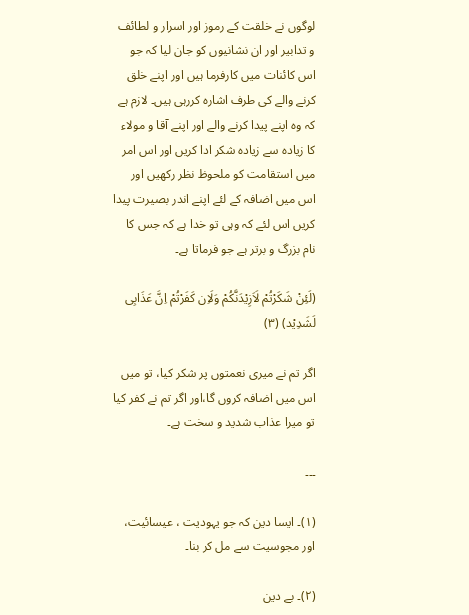لوگوں نے خلقت کے رموز اور اسرار و لطائف و تدابیر اور ان نشانیوں کو جان لیا کہ جو اس کائنات میں کارفرما ہیں اور اپنے خلق کرنے والے کی طرف اشارہ کررہی ہیں۔ لازم ہے کہ وہ اپنے پیدا کرنے والے اور اپنے آقا و مولاء کا زیادہ سے زیادہ شکر ادا کریں اور اس امر میں استقامت کو ملحوظ نظر رکھیں اور اس میں اضافہ کے لئے اپنے اندر بصیرت پیدا کریں اس لئے کہ وہی تو خدا ہے کہ جس کا نام بزرگ و برتر ہے جو فرماتا ہے۔

(لَئِنْ شَکَرْتُمْ لَاَزِیْدَنَّکُمْ وَلَاِن کَفَرْتُمْ اِنَّ عَذَابِی لَشَدِیْد) (۳)

اگر تم نے میری نعمتوں پر شکر کیا، تو میں اس میں اضافہ کروں گا،اور اگر تم نے کفر کیا تو میرا عذاب شدید و سخت ہے۔

۔۔۔

(۱)۔ ایسا دین کہ جو یہودیت ، عیسائیت، اور مجوسیت سے مل کر بنا۔

(۲)۔ بے دین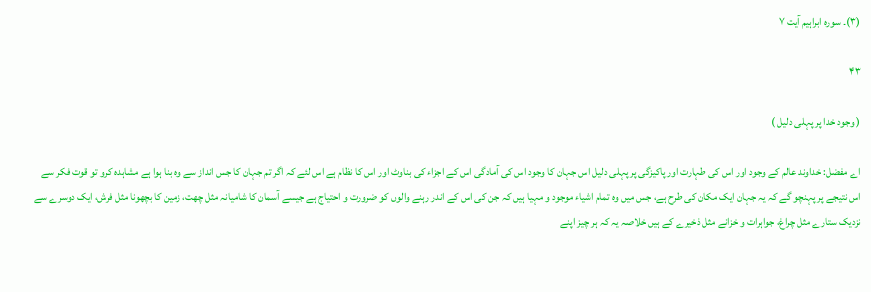(۳)۔ سورہ ابراہیم آیت ۷

۴۳

( وجود خدا پر پہلی دلیل )

اے مفضل: خداوند عالم کے وجود اور اس کی طہارت اور پاکیزگی پر پہلی دلیل اس جہان کا وجود اس کی آمادگی اس کے اجزاء کی بناوٹ اور اس کا نظام ہے اس لئے کہ اگر تم جہان کا جس انداز سے وہ بنا ہوا ہے مشاہدہ کرو تو قوت فکر سے اس نتیجے پر پہنچو گے کہ یہ جہان ایک مکان کی طرح ہے، جس میں وہ تمام اشیاء موجود و مہیا ہیں کہ جن کی اس کے اندر رہنے والوں کو ضرورت و احتیاج ہے جیسے آسمان کا شامیانہ مثل چھت، زمین کا بچھونا مثل فرش، ایک دوسرے سے نزدیک ستارے مثل چراغ، جواہرات و خزانے مثل ذخیرے کے ہیں خلاصہ یہ کہ ہر چیز اپنے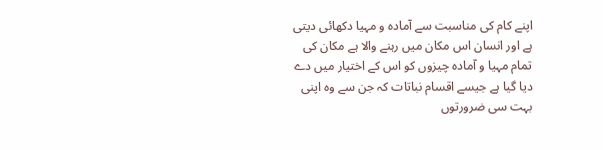اپنے کام کی مناسبت سے آمادہ و مہیا دکھائی دیتی ہے اور انسان اس مکان میں رہنے والا ہے مکان کی تمام مہیا و آمادہ چیزوں کو اس کے اختیار میں دے دیا گیا ہے جیسے اقسام نباتات کہ جن سے وہ اپنی بہت سی ضرورتوں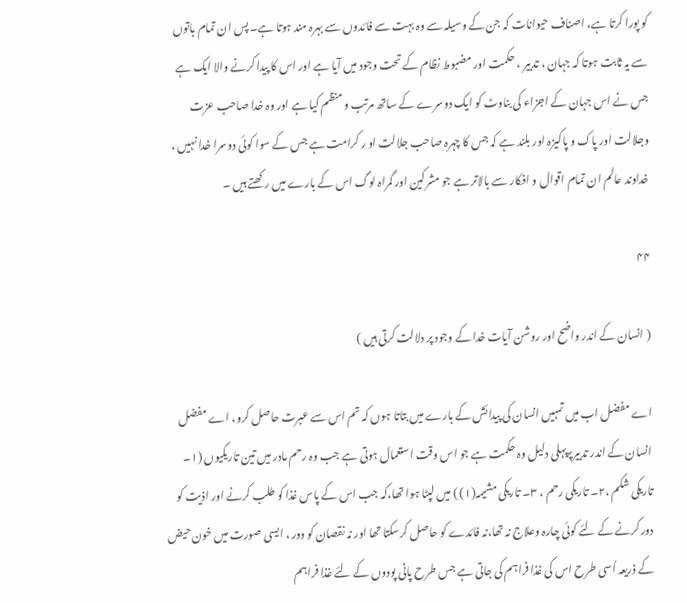کو پورا کرتا ہے، اصناف حیوانات کہ جن کے وسیلہ سے وہ بہت سے فائدوں سے بہرہ مند ہوتا ہے۔ پس ان تمام باتوں سے یہ ثابت ہوتا کہ جہان ، تدبیر ، حکمت اور مضبوط نظام کے تحت وجود میں آیا ہے اور اس کا پیدا کرنے والا ایک ہے جس نے اس جہان کے اجزاء کی بناوٹ کو ایک دوسرے کے ساتھ مرتب و منظم کیا ہے اور وہ خدا صاحب عزت وجلالت اور پاک و پاکیزہ اور بلند ہے کہ جس کا چہرہ صاحب جلالت او ر کرامت ہے جس کے سوا کوئی دوسرا خدا نہیں ، خداوند عالم ان تمام اقوال و افکار سے بالاتر ہے جو مشرکین اور گمراہ لوگ اس کے بارے میں رکھتے ہیں ۔

۴۴

( انسان کے اندر واضح اور روشن آیات خدا کے وجود پر دلالت کرتی ہیں )

اے مفضل اب میں تمہیں انسان کی پیدائش کے بارے میں بتاتا ہوں کہ تم اس سے عبرت حاصل کرو، اے مفضل انسان کے اندر تدبیرپرپہلی دلیل وہ حکمت ہے جو اس وقت استعمال ہوتی ہے جب وہ رحم مادر میں تین تاریکیوں (۱۔ تاریکی شکم ،۲۔ تاریکی رحم ، ۳۔ تاریکی مشیمہ(۱) ) میں لپٹا ہوا تھا،کہ جب اس کے پاس غذا کو طلب کرنے اور اذیت کو دور کرنے کے لئے کوئی چارہ وعلاج نہ تھا،نہ فائدے کو حاصل کرسکتا تھا اور نہ نقصان کو دور ، ایسی صورت میں خون حیض کے ذریعہ اُسی طرح اس کی غذا فراہم کی جاتی ہے جس طرح پانی پودوں کے لئے غذا فراہم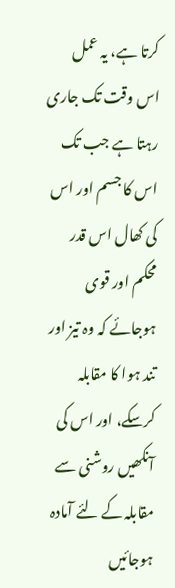کرتا ہے، یہ عمل اس وقت تک جاری رہتا ہے جب تک اس کا جسم اور اس کی کھال اس قدر محکم اور قوی ہوجائے کہ وہ تیز اور تند ہوا کا مقابلہ کرسکے، اور اس کی آنکھیں روشنی سے مقابلہ کے لئے آمادہ ہوجائیں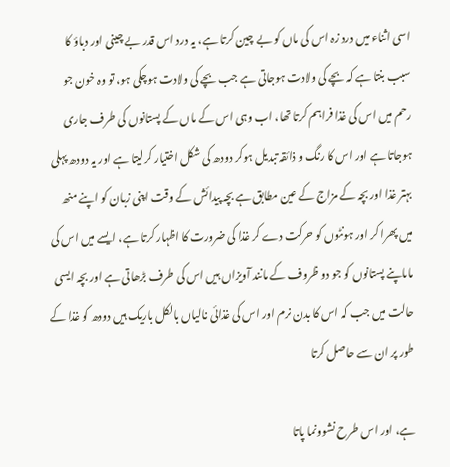اسی اثناء میں درد زہ اس کی ماں کو بے چین کرتا ہے، یہ درد اس قدر بے چینی اور دباؤ کا سبب بنتا ہے کہ بچے کی ولادت ہوجاتی ہے جب بچے کی ولادت ہوچکی ہو، تو وہ خون جو رحم میں اس کی غذا فراہم کرتا تھا، اب وہی اس کے ماں کے پستانوں کی طرف جاری ہوجاتا ہے اور اس کا رنگ و ذائقہ تبدیل ہوکر دودھ کی شکل اختیار کرلیتا ہے اور یہ دودھ پہلی بہتر غذا اور بچہ کے مزاج کے عین مطابق ہے بچہ پیدائش کے وقت اپنی زبان کو اپنے منھ میں پھرا کر اور ہونٹوں کو حرکت دے کر غذا کی ضرورت کا اظہار کرتا ہے، ایسے میں اس کی ماںاپنے پستانوں کو جو دو ظروف کے مانند آویزاں ہیں اس کی طرف بڑھاتی ہے اور بچہ ایسی حالت میں جب کہ اس کا بدن نرم اور اس کی غذائی نالیاں بالکل باریک ہیں دودھ کو غذا کے طور پر ان سے حاصل کرتا

ہے، اور اس طرح نشوونما پاتا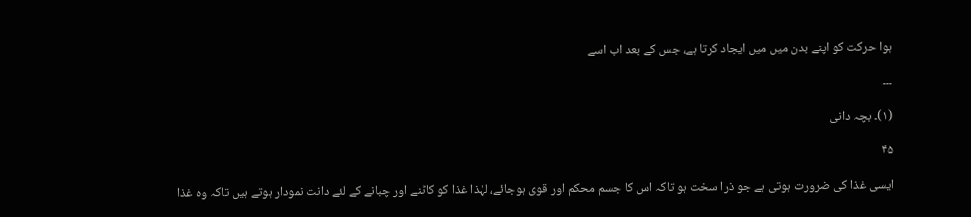ہوا حرکت کو اپنے بدن میں میں ایجاد کرتا ہے، جس کے بعد اب اسے

۔۔۔

(۱)۔ بچہ دانی

۴۵

ایسی غذا کی ضرورت ہوتی ہے جو ذرا سخت ہو تاکہ اس کا جسم محکم اور قوی ہوجائے، لہٰذا غذا کو کاٹنے اور چبانے کے لئے دانت نمودار ہوتے ہیں تاکہ وہ غذا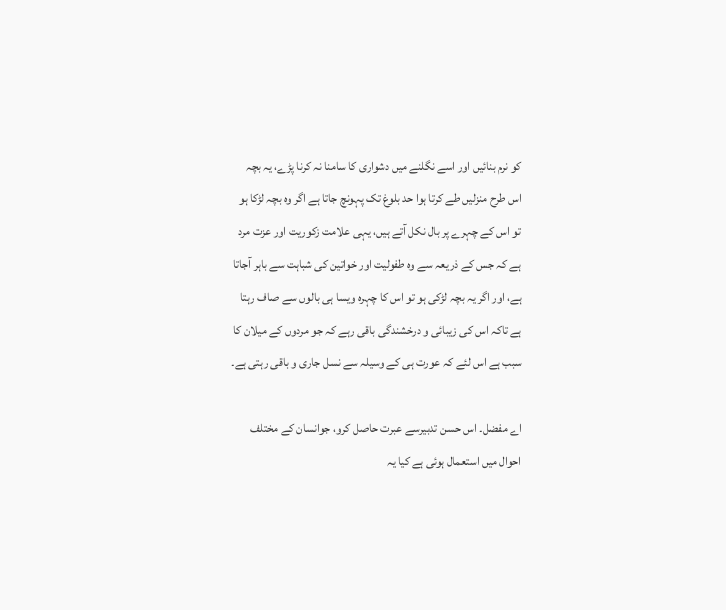کو نرم بنائیں اور اسے نگلنے میں دشواری کا سامنا نہ کرنا پڑے، یہ بچہ اس طرح منزلیں طے کرتا ہوا حد بلوغ تک پہونچ جاتا ہے اگر وہ بچہ لڑکا ہو تو اس کے چہرے پر بال نکل آتے ہیں، یہی علامت زکوریت اور عزت مرد ہے کہ جس کے ذریعہ سے وہ طفولیت اور خواتین کی شباہت سے باہر آجاتا ہے، اور اگر یہ بچہ لڑکی ہو تو اس کا چہرہ ویسا ہی بالوں سے صاف رہتا ہے تاکہ اس کی زیبائی و درخشندگی باقی رہے کہ جو مردوں کے میلان کا سبب ہے اس لئے کہ عورت ہی کے وسیلہ سے نسل جاری و باقی رہتی ہے۔

اے مفضل۔ اس حسن تدبیرسے عبرت حاصل کرو، جوانسان کے مختلف احوال میں استعمال ہوئی ہے کیا یہ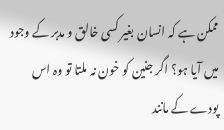ممکن ہے کہ انسان بغیر کسی خالق و مدبر کے وجود میں آیا ہو؟ اگر جنین کو خون نہ ملتا تو وہ اس پودے کے مانند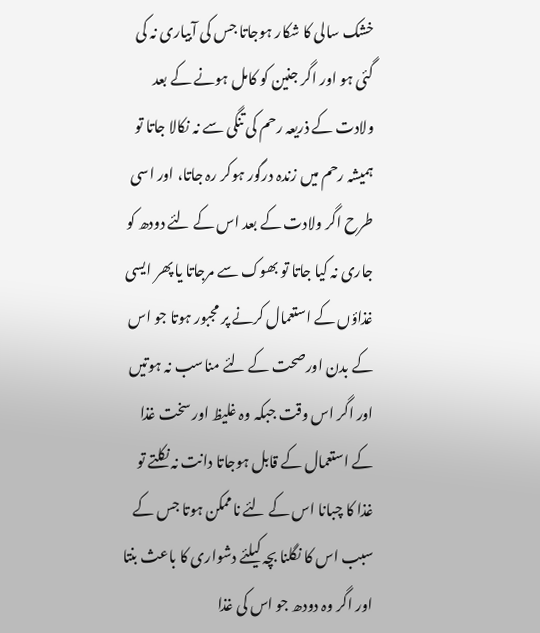خشک سالی کا شکار ہوجاتا جس کی آبیاری نہ کی گئی ہو اور اگر جنین کو کامل ہونے کے بعد ولادت کے ذریعہ رحم کی تنگی سے نہ نکالا جاتا تو ہمیشہ رحم میں زندہ درگور ہوکر رہ جاتا، اور اسی طرح اگر ولادت کے بعد اس کے لئے دودھ کو جاری نہ کیا جاتا تو بھوک سے مرجاتا یا پھر ایسی غذاؤں کے استعمال کرنے پر مجبور ہوتا جو اس کے بدن اورصحت کے لئے مناسب نہ ہوتیں اور اگر اس وقت جبکہ وہ غلیظ اور سخت غذا کے استعمال کے قابل ہوجاتا دانت نہ نکلتے تو غذا کا چبانا اس کے لئے ناممکن ہوتا جس کے سبب اس کا نگلنا بچہ کیلئے دشواری کا باعث بنتا اور اگر وہ دودھ جو اس کی غذا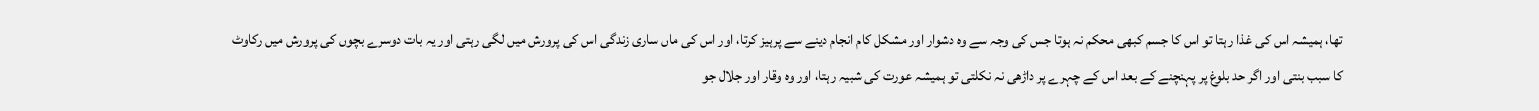تھا، ہمیشہ اس کی غذا رہتا تو اس کا جسم کبھی محکم نہ ہوتا جس کی وجہ سے وہ دشوار اور مشکل کام انجام دینے سے پرہیز کرتا، اور اس کی ماں ساری زندگی اس کی پرورش میں لگی رہتی اور یہ بات دوسرے بچوں کی پرورش میں رکاوٹ کا سبب بنتی اور اگر حد بلوغ پر پہنچنے کے بعد اس کے چہرے پر داڑھی نہ نکلتی تو ہمیشہ عورت کی شبیہ رہتا، اور وہ وقار اور جلال جو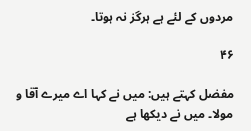مردوں کے لئے ہے ہرگز نہ ہوتا۔

۴۶

مفضل کہتے ہیں: میں نے کہا اے میرے آقا و مولا۔ میں نے دیکھا ہے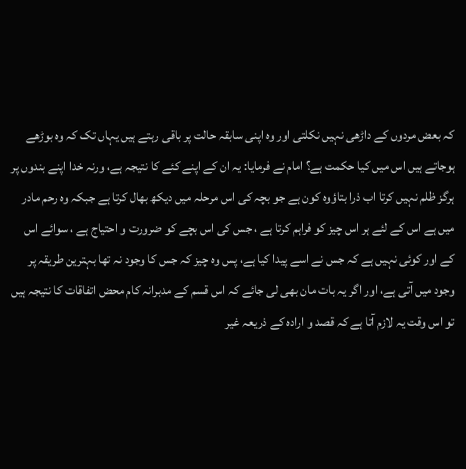کہ بعض مردوں کے داڑھی نہیں نکلتی اور وہ اپنی سابقہ حالت پر باقی رہتے ہیں یہاں تک کہ وہ بوڑھے ہوجاتے ہیں اس میں کیا حکمت ہے؟ امام نے فرمایا: یہ ان کے اپنے کئے کا نتیجہ ہے، ورنہ خدا اپنے بندوں پر ہرگز ظلم نہیں کرتا اب ذرا بتاؤوہ کون ہے جو بچہ کی اس مرحلہ میں دیکھ بھال کرتا ہے جبکہ وہ رحم مادر میں ہے اس کے لئے ہر اس چیز کو فراہم کرتا ہے ، جس کی اس بچے کو ضرورت و احتیاج ہے ، سوائے اس کے اور کوئی نہیں ہے کہ جس نے اسے پیدا کیا ہے، پس وہ چیز کہ جس کا وجود نہ تھا بہترین طریقہ پر وجود میں آتی ہے، اور اگر یہ بات مان بھی لی جائے کہ اس قسم کے مدبرانہ کام محض اتفاقات کا نتیجہ ہیں تو اس وقت یہ لازم آتا ہے کہ قصد و ارادہ کے ذریعہ غیر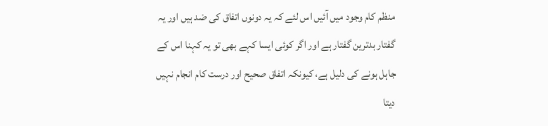منظم کام وجود میں آئیں اس لئے کہ یہ دونوں اتفاق کی ضد ہیں اور یہ گفتار بدترین گفتار ہے اور اگر کوئی ایسا کہے بھی تو یہ کہنا اس کے جاہل ہونے کی دلیل ہے، کیونکہ اتفاق صحیح اور درست کام انجام نہیں دیتا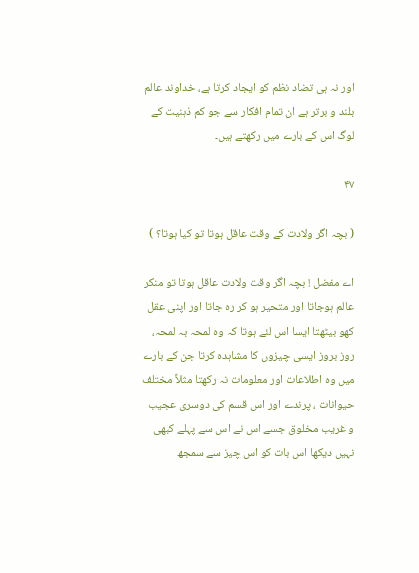اور نہ ہی تضاد نظم کو ایجاد کرتا ہے، خداوند عالم بلند و برتر ہے ان تمام افکار سے جو کم ذہنیت کے لوگ اس کے بارے میں رکھتے ہیں۔

۴۷

( بچہ اگر ولادت کے وقت عاقل ہوتا تو کیا ہوتا؟ )

اے مفضل ! بچہ اگر وقت ولادت عاقل ہوتا تو منکر عالم ہوجاتا اور متحیر ہو کر رہ جاتا اور اپنی عقل کھو بیٹھتا ایسا اس لئے ہوتا کہ وہ لمحہ بہ لمحہ، روز بروز ایسی چیزوں کا مشاہدہ کرتا جن کے بارے میں وہ اطلاعات اور معلومات نہ رکھتا مثلاً مختلف حیوانات ، پرندے اور اس قسم کی دوسری عجیب و غریب مخلوق جسے اس نے اس سے پہلے کبھی نہیں دیکھا اس بات کو اس چیز سے سمجھ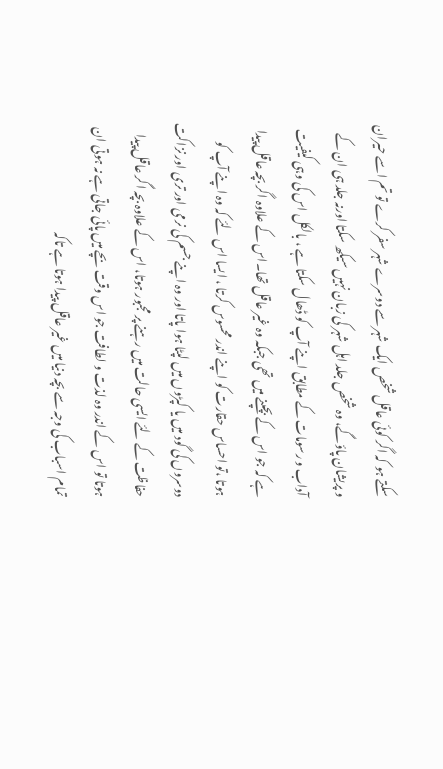سکتے ہو کہ اگر کوئی عاقل شخص ایک شہر سے دوسرے شہر سفر کرے تو تم اسے حیران و پریشان پاؤگے، وہ شخص جلد اہل شہر کی زبان نہیں سیکھ سکتا اورنہ جلد ہی ان کے آداب و رسومات کے مطابق اپنے آپ کو ڈھال سکتا ہے ، بالکل اس کی وہی کیفیت ہے کہ جو اس کے بچپنے میں تھی جبکہ وہ غیر عاقل تھا۔اس کے علاوہ اگر بچہ عاقل پیدا ہوتا ،تو احساس حقارت کو اپنے اندر محسوس کرتا ، ایسا اس لئے کہ وہ اپنے آپ کو دوسروں کی گود میں یا کپڑوں میں لپٹا ہوا پاتا اور وہ اپنے جسم کی نرمی اور تری اور نزاکت حفاظت کے لئے ایسی حالت میں رہنے پر مجبور ہوتا، اس کے علاوہ بچہ اگر عاقل پیدا ہوتا تو اس کے اندر وہ لذت و لطافت جو اس وقت بچے میں پائی جاتی ہے نہ ہوتی ان تمام اسباب کی وجہ سے بچہ دنیا میں غیر عاقل پیدا ہوتا ہے تاکہ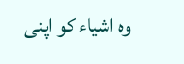وہ اشیاء کو اپنی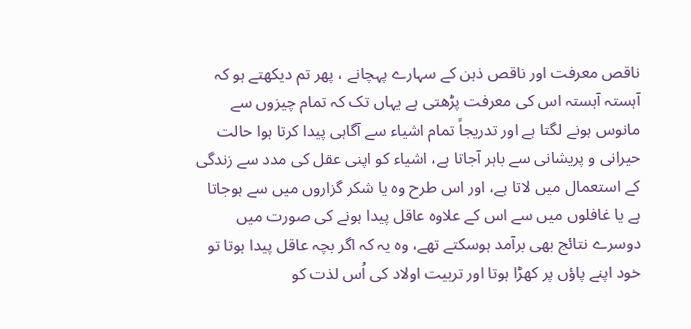ناقص معرفت اور ناقص ذہن کے سہارے پہچانے ، پھر تم دیکھتے ہو کہ آہستہ آہستہ اس کی معرفت پڑھتی ہے یہاں تک کہ تمام چیزوں سے مانوس ہونے لگتا ہے اور تدریجاً تمام اشیاء سے آگاہی پیدا کرتا ہوا حالت حیرانی و پریشانی سے باہر آجاتا ہے، اشیاء کو اپنی عقل کی مدد سے زندگی کے استعمال میں لاتا ہے، اور اس طرح وہ یا شکر گزاروں میں سے ہوجاتا ہے یا غافلوں میں سے اس کے علاوہ عاقل پیدا ہونے کی صورت میں دوسرے نتائج بھی برآمد ہوسکتے تھے، وہ یہ کہ اگر بچہ عاقل پیدا ہوتا تو خود اپنے پاؤں پر کھڑا ہوتا اور تربیت اولاد کی اُس لذت کو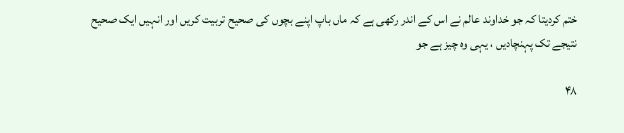ختم کردیتا کہ جو خداوند عالم نے اس کے اندر رکھی ہے کہ ماں باپ اپنے بچوں کی صحیح تربیت کریں اور انہیں ایک صحیح نتیجے تک پہنچادیں ، یہی وہ چیز ہے جو

۴۸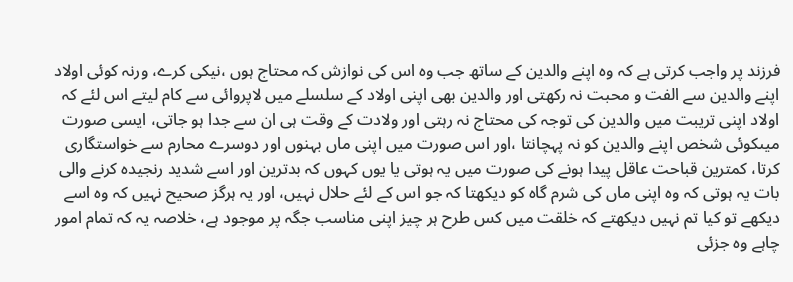فرزند پر واجب کرتی ہے کہ وہ اپنے والدین کے ساتھ جب وہ اس کی نوازش کہ محتاج ہوں ،نیکی کرے، ورنہ کوئی اولاد اپنے والدین سے الفت و محبت نہ رکھتی اور والدین بھی اپنی اولاد کے سلسلے میں لاپروائی سے کام لیتے اس لئے کہ اولاد اپنی تریبت میں والدین کی توجہ کی محتاج نہ رہتی اور ولادت کے وقت ہی ان سے جدا ہو جاتی، ایسی صورت میںکوئی شخص اپنے والدین کو نہ پہچانتا ،اور اس صورت میں اپنی ماں بہنوں اور دوسرے محارم سے خواستگاری کرتا، کمترین قباحت عاقل پیدا ہونے کی صورت میں یہ ہوتی یا یوں کہوں کہ بدترین اور اسے شدید رنجیدہ کرنے والی بات یہ ہوتی کہ وہ اپنی ماں کی شرم گاہ کو دیکھتا کہ جو اس کے لئے حلال نہیں، اور یہ ہرگز صحیح نہیں کہ وہ اسے دیکھے تو کیا تم نہیں دیکھتے کہ خلقت میں کس طرح ہر چیز اپنی مناسب جگہ پر موجود ہے، خلاصہ یہ کہ تمام امور چاہے وہ جزئی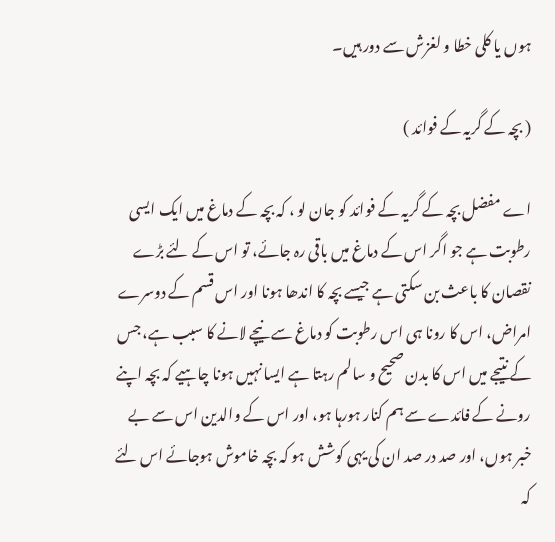ہوں یا کلی خطا و لغزش سے دور ہیں۔

( بچہ کے گریہ کے فوائد )

اے مفضل بچہ کے گریہ کے فوائد کو جان لو ، کہ بچہ کے دماغ میں ایک ایسی رطوبت ہے جو اگر اس کے دماغ میں باقی رہ جائے، تو اس کے لئے بڑے نقصان کا باعث بن سکتی ہے جیسے بچہ کا اندھا ہونا اور اس قسم کے دوسرے امراض، اس کا رونا ہی اس رطوبت کو دماغ سے نیچے لانے کا سبب ہے، جس کے نتیجے میں اس کا بدن صحیح و سالم رہتا ہے ایسا نہیں ہونا چاہیے کہ بچہ اپنے رونے کے فائدے سے ہم کنار ہورہا ہو، اور اس کے والدین اس سے بے خبر ہوں، اور صد در صد ان کی یہی کوشش ہو کہ بچہ خاموش ہوجائے اس لئے کہ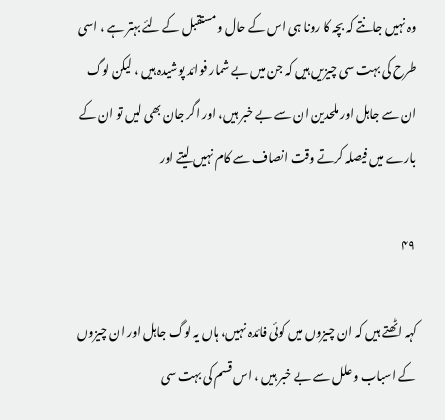وہ نہیں جانتے کہ بچہ کا رونا ہی اس کے حال و مستقبل کے لئے بہتر ہے ، اسی طرح کی بہت سی چیزیں ہیں کہ جن میں بے شمار فوائد پوشیدہ ہیں ، لیکن لوگ ان سے جاہل اور ملحدین ان سے بے خبر ہیں، اور اگر جان بھی لیں تو ان کے بارے میں فیصلہ کرتے وقت انصاف سے کام نہیں لیتے اور

۴۹

کہہ اٹھتے ہیں کہ ان چیزوں میں کوئی فائدہ نہیں، ہاں یہ لوگ جاہل اور ان چیزوں کے اسباب و علل سے بے خبر ہیں ، اس قسم کی بہت سی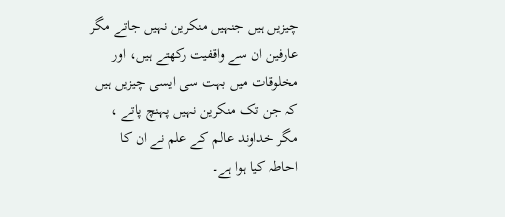چیزیں ہیں جنہیں منکرین نہیں جاتے مگر عارفین ان سے واقفیت رکھتے ہیں، اور مخلوقات میں بہت سی ایسی چیزیں ہیں کہ جن تک منکرین نہیں پہنچ پاتے ، مگر خداوند عالم کے علم نے ان کا احاطہ کیا ہوا ہے۔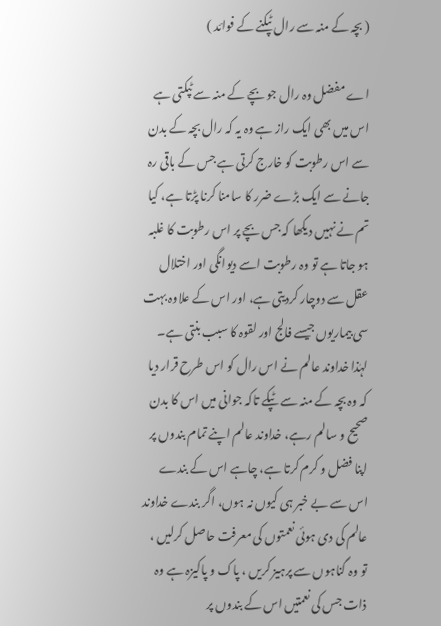( بچہ کے منہ سے رال ٹپکنے کے فوائد )

اے مفضل وہ رال جو بچے کے منہ سے ٹپکتی ہے اس میں بھی ایک راز ہے وہ یہ کہ رال بچہ کے بدن سے اس رطوبت کو خارج کرتی ہے جس کے باقی رہ جانے سے ایک بڑے ضرر کا سامنا کرنا پڑتا ہے، کیا تم نے نہیں دیکھا کہ جس بچے پر اس رطوبت کا غلبہ ہو جاتا ہے تو وہ رطوبت اسے دیوانگی اور اختلال عقل سے دوچار کردیتی ہے، اور اس کے علاوہ بہت سی بیماریوں جیسے فالج اور لقوہ کا سبب بنتی ہے۔ لہٰذا خداوند عالم نے اس رال کو اس طرح قرار دیا کہ وہ بچہ کے منہ سے ٹپکے تاکہ جوانی میں اس کا بدن صحیح و سالم رہے، خداوند عالم اپنے تمام بندوں پر اپنا فضل و کرم کرتا ہے، چاہے اس کے بندے اس سے بے خبر ہی کیوں نہ ہوں، اگر بندے خداوند عالم کی دی ہوئی نعمتوں کی معرفت حاصل کرلیں ، تو وہ گناہوں سے پرہیز کریں ، پاک و پاکیزہ ہے وہ ذات جس کی نعمتیں اس کے بندوں پر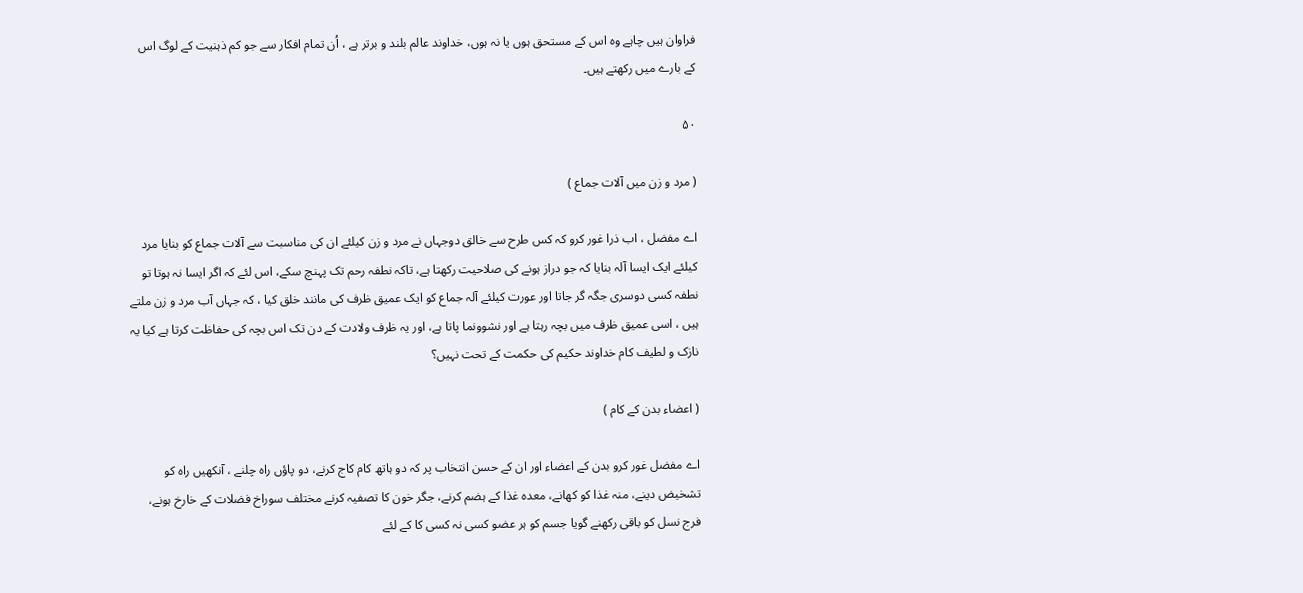فراوان ہیں چاہے وہ اس کے مستحق ہوں یا نہ ہوں، خداوند عالم بلند و برتر ہے ، اُن تمام افکار سے جو کم ذہنیت کے لوگ اس کے بارے میں رکھتے ہیں۔

۵۰

( مرد و زن میں آلات جماع )

اے مفضل ، اب ذرا غور کرو کہ کس طرح سے خالق دوجہاں نے مرد و زن کیلئے ان کی مناسبت سے آلات جماع کو بنایا مرد کیلئے ایک ایسا آلہ بنایا کہ جو دراز ہونے کی صلاحیت رکھتا ہے، تاکہ نطفہ رحم تک پہنچ سکے، اس لئے کہ اگر ایسا نہ ہوتا تو نطفہ کسی دوسری جگہ گر جاتا اور عورت کیلئے آلہ جماع کو ایک عمیق ظرف کی مانند خلق کیا ، کہ جہاں آب مرد و زن ملتے ہیں ، اسی عمیق ظرف میں بچہ رہتا ہے اور نشوونما پاتا ہے، اور یہ ظرف ولادت کے دن تک اس بچہ کی حفاظت کرتا ہے کیا یہ نازک و لطیف کام خداوند حکیم کی حکمت کے تحت نہیں؟

( اعضاء بدن کے کام )

اے مفضل غور کرو بدن کے اعضاء اور ان کے حسن انتخاب پر کہ دو ہاتھ کام کاج کرنے، دو پاؤں راہ چلنے ، آنکھیں راہ کو تشخیض دینے، منہ غذا کو کھانے، معدہ غذا کے ہضم کرنے، جگر خون کا تصفیہ کرنے مختلف سوراخ فضلات کے خارخ ہونے، فرج نسل کو باقی رکھنے گویا جسم کو ہر عضو کسی نہ کسی کا کے لئے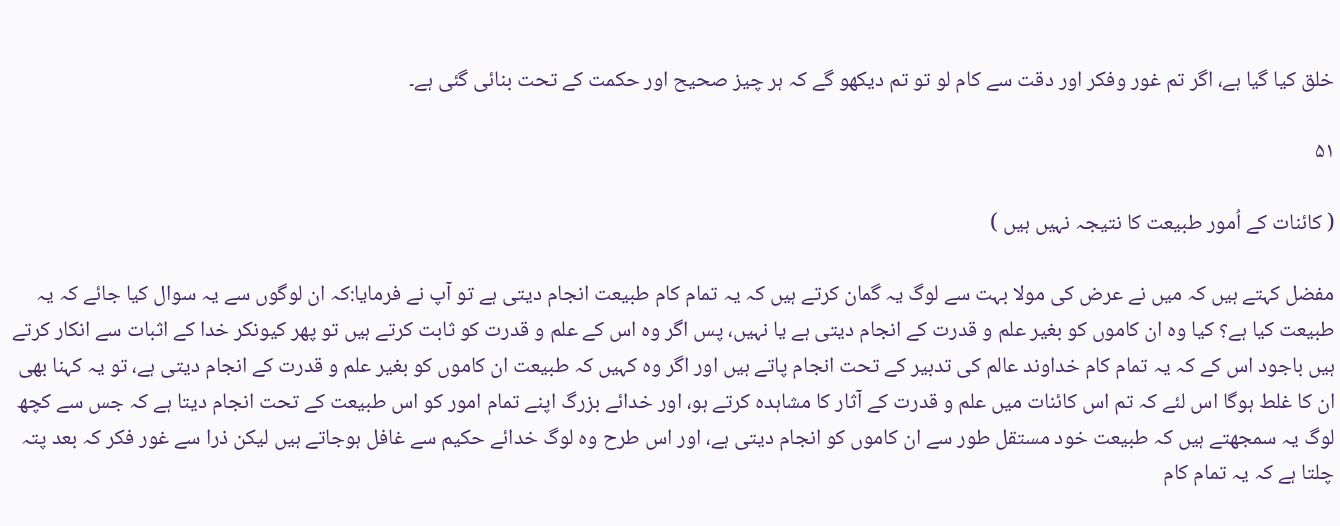خلق کیا گیا ہے، اگر تم غور وفکر اور دقت سے کام لو تو تم دیکھو گے کہ ہر چیز صحیح اور حکمت کے تحت بنائی گئی ہے۔

۵۱

( کائنات کے اُمور طبیعت کا نتیجہ نہیں ہیں )

مفضل کہتے ہیں کہ میں نے عرض کی مولا بہت سے لوگ یہ گمان کرتے ہیں کہ یہ تمام کام طبیعت انجام دیتی ہے تو آپ نے فرمایا:کہ ان لوگوں سے یہ سوال کیا جائے کہ یہ طبیعت کیا ہے؟ کیا وہ ان کاموں کو بغیر علم و قدرت کے انجام دیتی ہے یا نہیں، پس اگر وہ اس کے علم و قدرت کو ثابت کرتے ہیں تو پھر کیونکر خدا کے اثبات سے انکار کرتے ہیں باجود اس کے کہ یہ تمام کام خداوند عالم کی تدبیر کے تحت انجام پاتے ہیں اور اگر وہ کہیں کہ طبیعت ان کاموں کو بغیر علم و قدرت کے انجام دیتی ہے، تو یہ کہنا بھی ان کا غلط ہوگا اس لئے کہ تم اس کائنات میں علم و قدرت کے آثار کا مشاہدہ کرتے ہو، اور خدائے بزرگ اپنے تمام امور کو اس طبیعت کے تحت انجام دیتا ہے کہ جس سے کچھ لوگ یہ سمجھتے ہیں کہ طبیعت خود مستقل طور سے ان کاموں کو انجام دیتی ہے، اور اس طرح وہ لوگ خدائے حکیم سے غافل ہوجاتے ہیں لیکن ذرا سے غور فکر کہ بعد پتہ چلتا ہے کہ یہ تمام کام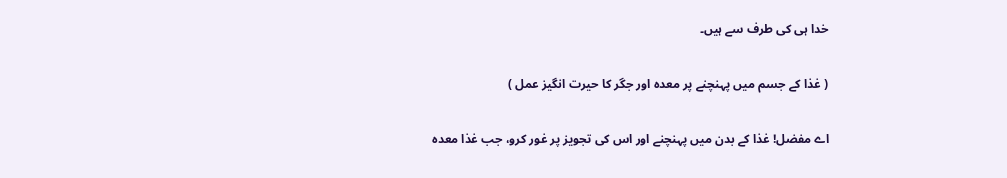خدا ہی کی طرف سے ہیں۔

( غذا کے جسم میں پہنچنے پر معدہ اور جگر کا حیرت انگیز عمل )

اے مفضل! غذا کے بدن میں پہنچنے اور اس کی تجویز پر غور کرو، جب غذا معدہ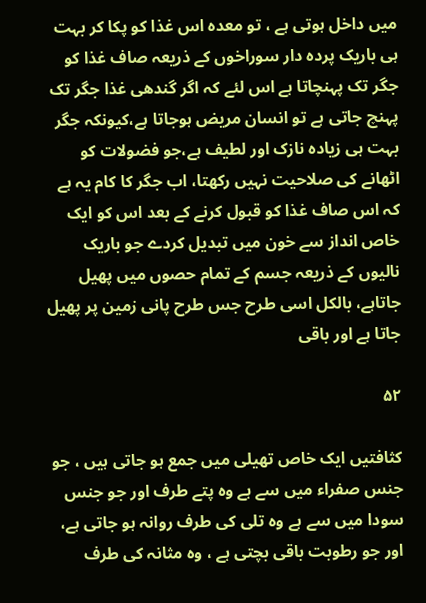میں داخل ہوتی ہے ، تو معدہ اس غذا کو پکا کر بہت ہی باریک پردہ دار سوراخوں کے ذریعہ صاف غذا کو جگر تک پہنچاتا ہے اس لئے کہ اگر گندھی غذا جگر تک پہنچ جاتی ہے تو انسان مریض ہوجاتا ہے،کیونکہ جگر بہت ہی زیادہ نازک اور لطیف ہے،جو فضولات کو اٹھانے کی صلاحیت نہیں رکھتا، اب جگر کا کام یہ ہے کہ اس صاف غذا کو قبول کرنے کے بعد اس کو ایک خاص انداز سے خون میں تبدیل کردے جو باریک نالیوں کے ذریعہ جسم کے تمام حصوں میں پھیل جاتاہے، بالکل اسی طرح جس طرح پانی زمین پر پھیل جاتا ہے اور باقی

۵۲

کثافتیں ایک خاص تھیلی میں جمع ہو جاتی ہیں ، جو جنس صفراء میں سے ہے وہ پتے طرف اور جو جنس سودا میں سے ہے وہ تلی کی طرف روانہ ہو جاتی ہے، اور جو رطوبت باقی بچتی ہے ، وہ مثانہ کی طرف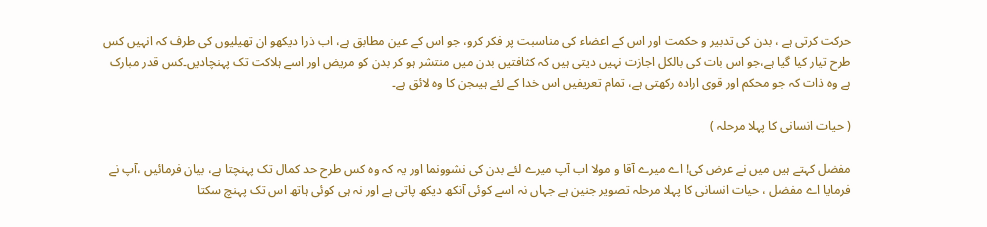حرکت کرتی ہے ، بدن کی تدبیر و حکمت اور اس کے اعضاء کی مناسبت پر فکر کرو، جو اس کے عین مطابق ہے، اب ذرا دیکھو ان تھیلیوں کی طرف کہ انہیں کس طرح تیار کیا گیا ہے،جو اس بات کی بالکل اجازت نہیں دیتی ہیں کہ کثافتیں بدن میں منتشر ہو کر بدن کو مریض اور اسے ہلاکت تک پہنچادیں۔کس قدر مبارک ہے وہ ذات کہ جو محکم اور قوی ارادہ رکھتی ہے، تمام تعریفیں اس خدا کے لئے ہیںجن کا وہ لائق ہے۔

( حیات انسانی کا پہلا مرحلہ )

مفضل کہتے ہیں میں نے عرض کی! اے میرے آقا و مولا اب آپ میرے لئے بدن کی نشوونما اور یہ کہ وہ کس طرح حد کمال تک پہنچتا ہے، بیان فرمائیں ،آپ نے فرمایا اے مفضل ، حیات انسانی کا پہلا مرحلہ تصویر جنین ہے جہاں نہ اسے کوئی آنکھ دیکھ پاتی ہے اور نہ ہی کوئی ہاتھ اس تک پہنچ سکتا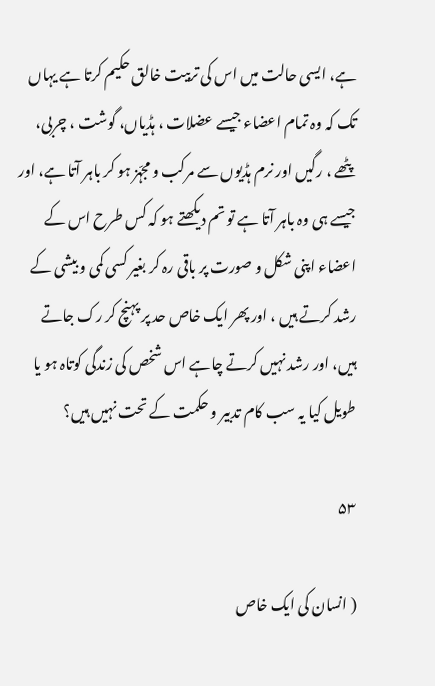ہے، ایسی حالت میں اس کی تربیت خالق حکیم کرتا ہے یہاں تک کہ وہ تمام اعضاء جیسے عضلات ، ہڈیاں، گوشت ، چربی، پٹھے ، رگیں اور نرم ہڈیوں سے مرکب و مجہّز ہو کر باہر آتا ہے، اور جیسے ہی وہ باہر آتا ہے تو تم دیکھتے ہو کہ کس طرح اس کے اعضاء اپنی شکل و صورت پر باقی رہ کر بغیر کسی کمی و بیشی کے رشد کرتے ہیں ، اور پھر ایک خاص حد پر پہنچ کر رک جاتے ہیں، اور رشد نہیں کرتے چاہے اس شخص کی زندگی کوتاہ ہو یا طویل کیا یہ سب کام تدبیر و حکمت کے تحت نہیں ہیں؟

۵۳

( انسان کی ایک خاص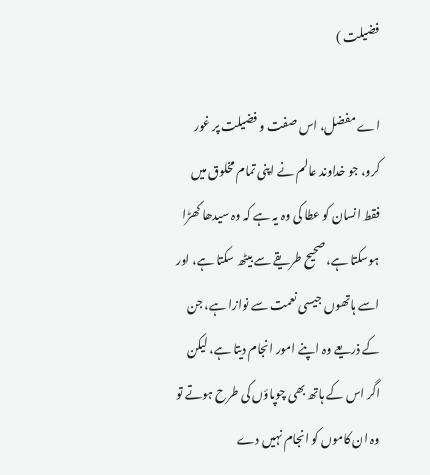فضیلت )

اے مفضل، اس صفت و فضیلت پر غور کرو، جو خداوند عالم نے اپنی تمام مخلوق میں فقط انسان کو عطا کی وہ یہ ہے کہ وہ سیدھا کھڑا ہوسکتا ہے، صحیح طریقے سے بیٹھ سکتا ہے، اور اسے ہاتھوں جیسی نعمت سے نوازا ہے، جن کے ذریعے وہ اپنے امور انجام دیتا ہے، لیکن اگر اس کے ہاتھ بھی چوپاؤں کی طرح ہوتے تو وہ ان کاموں کو انجام نہیں دے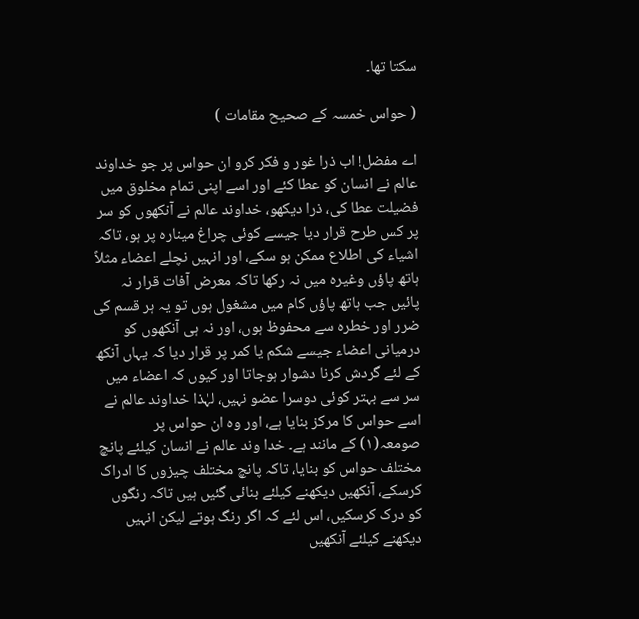سکتا تھا۔

( حواس خمسہ کے صحیح مقامات )

اے مفضل! اب ذرا غور و فکر کرو ان حواس پر جو خداوند عالم نے انسان کو عطا کئے اور اسے اپنی تمام مخلوق میں فضیلت عطا کی، ذرا دیکھو، خداوند عالم نے آنکھوں کو سر پر کس طرح قرار دیا جیسے کوئی چراغ مینارہ پر ہو، تاکہ اشیاء کی اطلاع ممکن ہو سکے، اور انہیں نچلے اعضاء مثلاً ہاتھ پاؤں وغیرہ میں نہ رکھا تاکہ معرض آفات قرار نہ پائیں جب ہاتھ پاؤں کام میں مشغول ہوں تو یہ ہر قسم کی ضرر اور خطرہ سے محفوظ ہوں، اور نہ ہی آنکھوں کو درمیانی اعضاء جیسے شکم یا کمر پر قرار دیا کہ یہاں آنکھ کے لئے گردش کرنا دشوار ہوجاتا اور کیوں کہ اعضاء میں سر سے بہتر کوئی دوسرا عضو نہیں، لہٰذا خداوند عالم نے اسے حواس کا مرکز بنایا ہے، اور وہ ان حواس پر صومعہ(۱) کے مانند ہے۔ خدا وند عالم نے انسان کیلئے پانچ مختلف حواس کو بنایا، تاکہ پانچ مختلف چیزوں کا ادراک کرسکے، آنکھیں دیکھنے کیلئے بنائی گئیں ہیں تاکہ رنگوں کو درک کرسکیں، اس لئے کہ اگر رنگ ہوتے لیکن انہیں دیکھنے کیلئے آنکھیں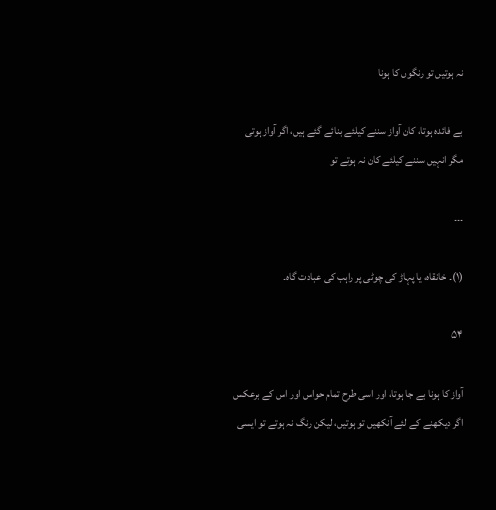نہ ہوتیں تو رنگوں کا ہونا

بے فائدہ ہوتا، کان آواز سننے کیلئے بنائے گئے ہیں، اگر آواز ہوتی مگر انہیں سننے کیلئے کان نہ ہوتے تو

۔۔۔

(۱)۔ خانقاہ، یا پہاڑ کی چوٹی پر راہب کی عبادت گاہ۔

۵۴

آواز کا ہونا بے جا ہوتا، اور اسی طرح تمام حواس اور اس کے برعکس اگر دیکھنے کے لئے آنکھیں تو ہوتیں، لیکن رنگ نہ ہوتے تو ایسی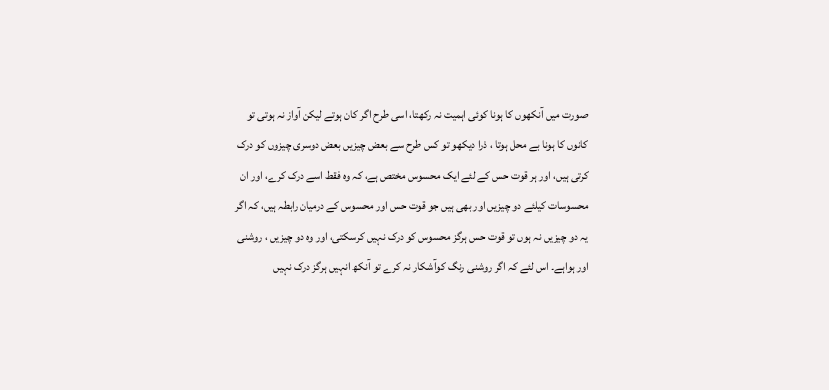صورت میں آنکھوں کا ہونا کوئی اہمیت نہ رکھتا، اسی طرح اگر کان ہوتے لیکن آواز نہ ہوتی تو کانوں کا ہونا بے محل ہوتا ، ذرا دیکھو تو کس طرح سے بعض چیزیں بعض دوسری چیزوں کو درک کرتی ہیں، اور ہر قوت حس کے لئے ایک محسوس مختص ہے، کہ وہ فقط اسے درک کرے، اور ان محسوسات کیلئے دو چیزیں اور بھی ہیں جو قوت حس اور محسوس کے درمیان رابطہ ہیں، کہ اگر یہ دو چیزیں نہ ہوں تو قوت حس ہرگز محسوس کو درک نہیں کرسکتی، اور وہ دو چیزیں ، روشنی اور ہواہے۔ اس لئے کہ اگر روشنی رنگ کوآشکار نہ کرے تو آنکھ انہیں ہرگز درک نہیں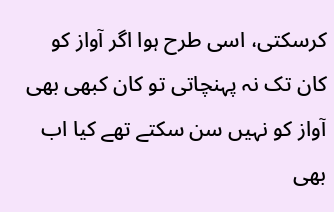کرسکتی، اسی طرح ہوا اگر آواز کو کان تک نہ پہنچاتی تو کان کبھی بھی آواز کو نہیں سن سکتے تھے کیا اب بھی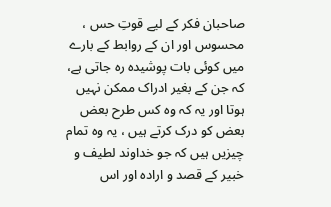صاحبان فکر کے لیے قوتِ حس ، محسوس اور ان کے روابط کے بارے میں کوئی بات پوشیدہ رہ جاتی ہے، کہ جن کے بغیر ادراک ممکن نہیں ہوتا اور یہ کہ وہ کس طرح بعض بعض کو درک کرتے ہیں ، یہ وہ تمام چیزیں ہیں کہ جو خداوند لطیف و خبیر کے قصد و ارادہ اور اس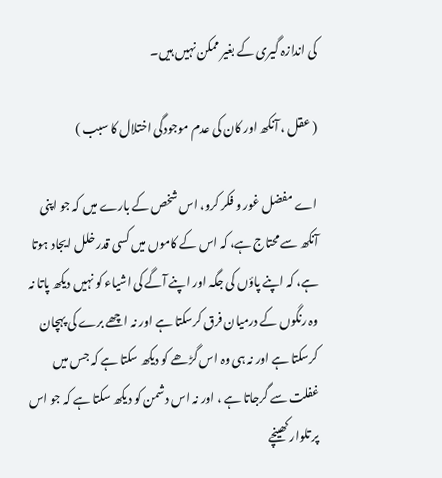کی اندازہ گیری کے بغیر ممکن نہیں ہیں۔

( عقل ، آنکھ اور کان کی عدم موجودگی اختلال کا سبب )

اے مفضل غور و فکر کرو، اس شخص کے بارے میں کہ جو اپنی آنکھ سے محتاج ہے، کہ اس کے کاموں میں کسی قدر خلل ایجاد ہوتا ہے، کہ اپنے پاؤں کی جگہ اور اپنے آگے کی اشیاء کو نہیں دیکھ پاتا نہ وہ رنگوں کے درمیان فرق کرسکتا ہے اور نہ اچھے برے کی پہچان کرسکتا ہے اور نہ ہی وہ اس گڑھے کو دیکھ سکتا ہے کہ جس میں غفلت سے گرجاتا ہے ، اور نہ اس دشمن کو دیکھ سکتا ہے کہ جو اس پر تلوار کھینچے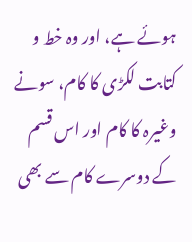ہوئے ہے، اور وہ خط و کتابت لکڑی کا کام، سونے وغیرہ کا کام اور اس قسم کے دوسرے کام سے بھی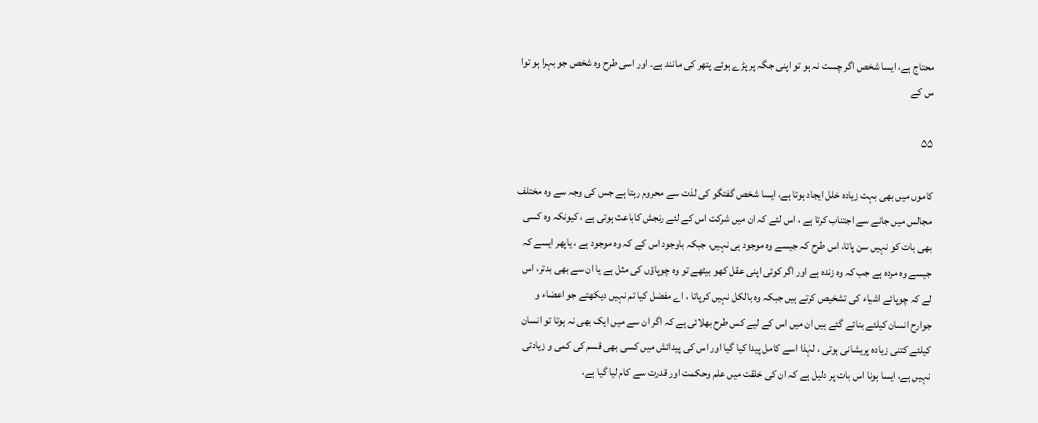محتاج ہے، ایسا شخص اگر چست نہ ہو تو اپنی جگہ پر پڑے ہوئے پتھر کی مانند ہے۔ اور اسی طرح وہ شخص جو بہرا ہو توا س کے

۵۵

کاموں میں بھی بہت زیادہ خلل ایجاد ہوتا ہے، ایسا شخص گفتگو کی لذت سے محروم رہتا ہے جس کی وجہ سے وہ مختلف مجالس میں جانے سے اجتناب کرتا ہے ، اس لئے کہ ان میں شرکت اس کے لئے رنجش کاباعث ہوتی ہے ، کیونکہ وہ کسی بھی بات کو نہیں سن پاتا، اس طرح کہ جیسے وہ موجود ہی نہیں، جبکہ باوجود اس کے کہ وہ موجود ہے ، یاپھر ایسے کہ جیسے وہ مردہ ہے جب کہ وہ زندہ ہے اور اگر کوئی اپنی عقل کھو بیٹھے تو وہ چوپاؤں کی مثل ہے یا ان سے بھی بدتر، اس لے کہ چوپائے اشیاء کی تشخیص کرتے ہیں جبکہ وہ بالکل نہیں کرپاتا ، اے مفضل کیا تم نہیں دیکھتے جو اعضاء و جوارح انسان کیلئے بنائے گئے ہیں ان میں اس کے لیے کس طرح بھلائی ہے کہ اگر ان سے میں ایک بھی نہ ہوتا تو انسان کیلئے کتنی زیادہ پریشانی ہوتی ، لہٰذا اسے کامل پیدا کیا گیا اور اس کی پیدائش میں کسی بھی قسم کی کمی و زیادتی نہیں ہے، ایسا ہونا اس بات پر دلیل ہے کہ ان کی خلقت میں علم وحکمت اور قدرت سے کام لیا گیا ہے،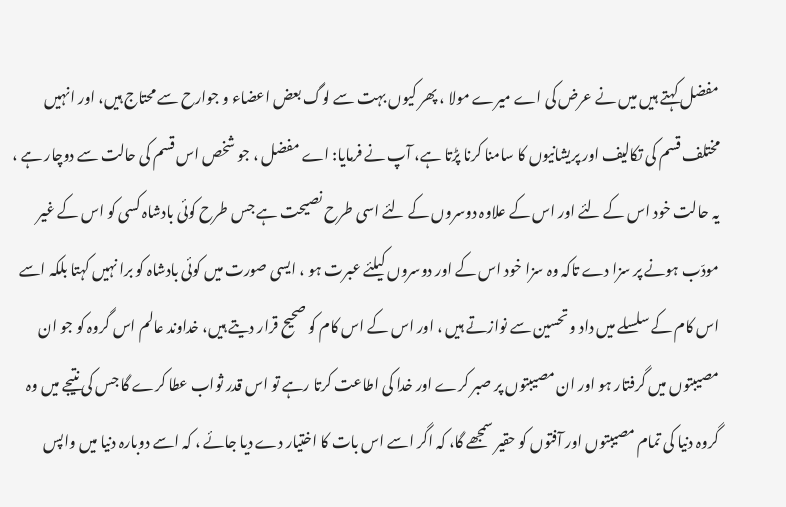مفضل کہتے ہیں میں نے عرض کی اے میرے مولا ، پھر کیوں بہت سے لوگ بعض اعضاء و جوارح سے محتاج ہیں، اور انہیں مختلف قسم کی تکالیف اور پریشانیوں کا سامنا کرنا پڑتا ہے، آپ نے فرمایا: اے مفضل ، جو شخص اس قسم کی حالت سے دوچار ہے ، یہ حالت خود اس کے لئے اور اس کے علاوہ دوسروں کے لئے اسی طرح نصیحت ہے جس طرح کوئی بادشاہ کسی کو اس کے غیر مودّب ہونے پر سزا دے تاکہ وہ سزا خود اس کے اور دوسروں کیلئے عبرت ہو ، ایسی صورت میں کوئی بادشاہ کو برا نہیں کہتا بلکہ اسے اس کام کے سلسلے میں داد و تحسین سے نوازتے ہیں ، اور اس کے اس کام کو صحیح قرار دیتے ہیں، خداوند عالم اس گروہ کو جو ان مصیبتوں میں گرفتار ہو اور ان مصیبتوں پر صبر کرے اور خدا کی اطاعت کرتا رہے تو اس قدر ثواب عطا کرے گا جس کی نتیجے میں وہ گروہ دنیا کی تمام مصیبتوں اور آفتوں کو حقیر سمجھے گا، کہ اگر اسے اس بات کا اختیار دے دیا جائے ، کہ اسے دوبارہ دنیا میں واپس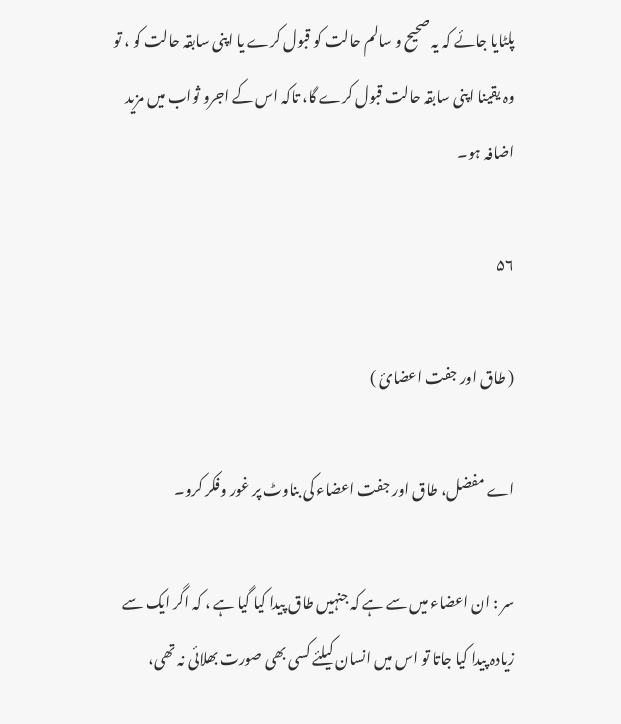پلٹایا جائے کہ یہ صحیح و سالم حالت کو قبول کرے یا اپنی سابقہ حالت کو ، تو وہ یقینا اپنی سابقہ حالت قبول کرے گا، تاکہ اس کے اجرو ثواب میں مزید اضافہ ہو۔

۵۶

( طاق اور جفت اعضائ )

اے مفضل، طاق اور جفت اعضاء کی بناوٹ پر غور وفکر کرو۔

سر : ان اعضاء میں سے ہے کہ جنہیں طاق پیدا کیا گیا ہے ، کہ اگر ایک سے زیادہ پیدا کیا جاتا تو اس میں انسان کیلئے کسی بھی صورت بھلائی نہ تھی،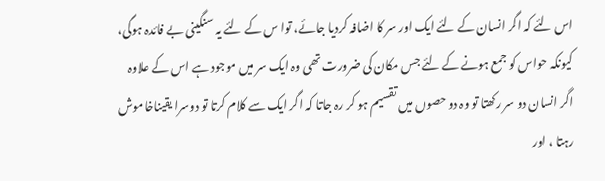اس لئے کہ اگر انسان کے لئے ایک اور سر کا اضافہ کردیا جائے، توا س کے لئے یہ سنگینی بے فائدہ ہوگی، کیونکہ حواس کو جمع ہونے کے لئے جس مکان کی ضرورت تھی وہ ایک سر میں موجود ہے اس کے علاوہ اگر انسان دو سر رکھتا تو وہ دو حصوں میں تقسیم ہو کر رہ جاتا کہ اگر ایک سے کلام کرتا تو دوسرا یقیناخاموش رہتا ، اور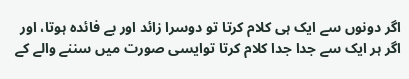اگر دونوں سے ایک ہی کلام کرتا تو دوسرا زائد اور بے فائدہ ہوتا، اور اگر ہر ایک سے جدا جدا کلام کرتا توایسی صورت میں سننے والے کے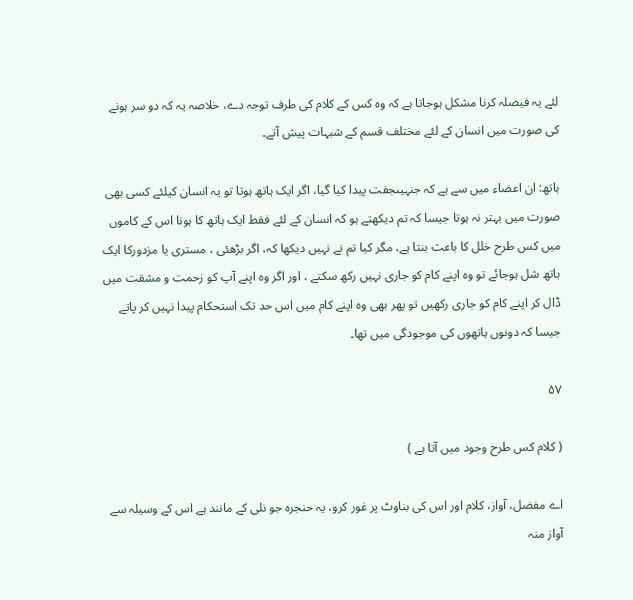لئے یہ فیصلہ کرنا مشکل ہوجاتا ہے کہ وہ کس کے کلام کی طرف توجہ دے، خلاصہ یہ کہ دو سر ہونے کی صورت میں انسان کے لئے مختلف قسم کے شبہات پیش آتے۔

ہاتھ: ان اعضاء میں سے ہے کہ جنہیںجفت پیدا کیا گیا، اگر ایک ہاتھ ہوتا تو یہ انسان کیلئے کسی بھی صورت میں بہتر نہ ہوتا جیسا کہ تم دیکھتے ہو کہ انسان کے لئے فقط ایک ہاتھ کا ہونا اس کے کاموں میں کس طرح خلل کا باعث بنتا ہے، مگر کیا تم نے نہیں دیکھا کہ، اگر بڑھئی ، مستری یا مزدورکا ایک ہاتھ شل ہوجائے تو وہ اپنے کام کو جاری نہیں رکھ سکتے ، اور اگر وہ اپنے آپ کو زحمت و مشقت میں ڈال کر اپنے کام کو جاری رکھیں تو پھر بھی وہ اپنے کام میں اس حد تک استحکام پیدا نہیں کر پاتے جیسا کہ دونوں ہاتھوں کی موجودگی میں تھا۔

۵۷

( کلام کس طرح وجود میں آتا ہے )

اے مفضل، آواز، کلام اور اس کی بناوٹ پر غور کرو، یہ حنجرہ جو نلی کے مانند ہے اس کے وسیلہ سے آواز منہ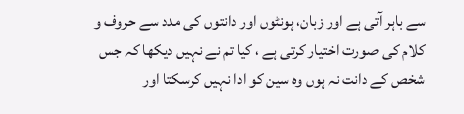سے باہر آتی ہے اور زبان، ہونٹوں اور دانتوں کی مدد سے حروف و کلام کی صورت اختیار کرتی ہے ، کیا تم نے نہیں دیکھا کہ جس شخص کے دانت نہ ہوں وہ سین کو ادا نہیں کرسکتا اور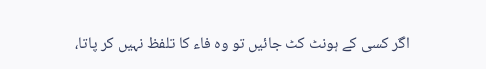اگر کسی کے ہونٹ کٹ جائیں تو وہ فاء کا تلفظ نہیں کر پاتا،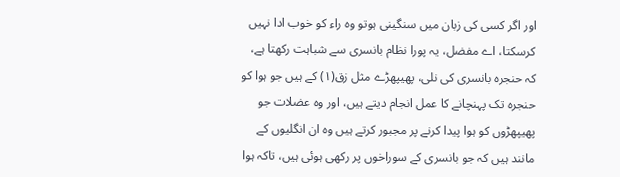اور اگر کسی کی زبان میں سنگینی ہوتو وہ راء کو خوب ادا نہیں کرسکتا، اے مفضل، یہ پورا نظام بانسری سے شباہت رکھتا ہے، کہ حنجرہ بانسری کی نلی، پھیپھڑے مثل زق(۱) کے ہیں جو ہوا کو حنجرہ تک پہنچانے کا عمل انجام دیتے ہیں، اور وہ عضلات جو پھیپھڑوں کو ہوا پیدا کرنے پر مجبور کرتے ہیں وہ ان انگلیوں کے مانند ہیں کہ جو بانسری کے سوراخوں پر رکھی ہوئی ہیں، تاکہ ہوا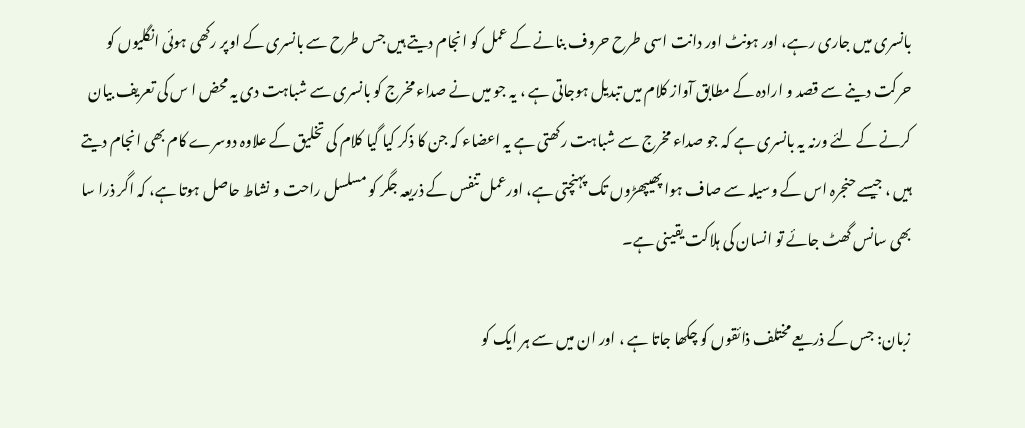بانسری میں جاری رہے، اور ہونٹ اور دانت اسی طرح حروف بنانے کے عمل کو انجام دیتے ہیں جس طرح سے بانسری کے اوپر رکھی ہوئی انگلیوں کو حرکت دینے سے قصد و ارادہ کے مطابق آواز کلام میں تبدیل ہوجاتی ہے ، یہ جو میں نے صداء مخرج کو بانسری سے شباہت دی یہ محض ا س کی تعریف بیان کرنے کے لئے ورنہ یہ بانسری ہے کہ جو صداء مخرج سے شباہت رکھتی ہے یہ اعضاء کہ جن کا ذکر کیا گیا کلام کی تخلیق کے علاوہ دوسرے کام بھی انجام دیتے ہیں ، جیسے حنجرہ اس کے وسیلہ سے صاف ہوا پھیپھڑوں تک پہنچتی ہے، اورعمل تنفس کے ذریعہ جگر کو مسلسل راحت و نشاط حاصل ہوتا ہے، کہ اگر ذرا سا بھی سانس گھٹ جائے تو انسان کی ہلاکت یقینی ہے۔

زبان: جس کے ذریعے مختلف ذائقوں کو چکھا جاتا ہے ، اور ان میں سے ہر ایک کو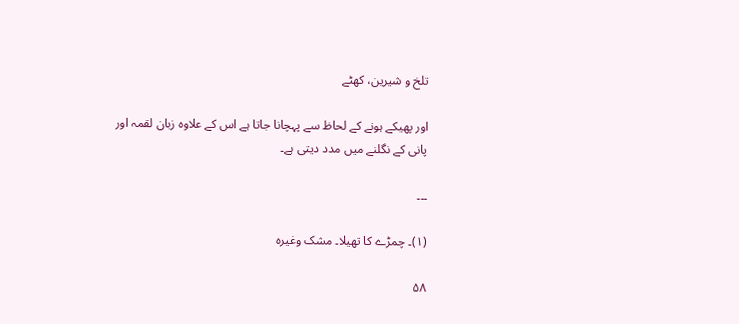تلخ و شیرین، کھٹے

اور پھیکے ہونے کے لحاظ سے پہچانا جاتا ہے اس کے علاوہ زبان لقمہ اور پانی کے نگلنے میں مدد دیتی ہے۔

۔۔۔

(۱)۔ چمڑے کا تھیلا۔ مشک وغیرہ

۵۸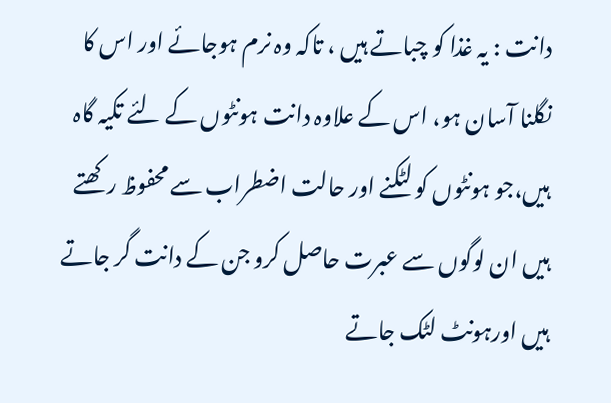دانت : یہ غذا کو چباتے ہیں ، تاکہ وہ نرم ہوجائے اور اس کا نگلنا آسان ہو، اس کے علاوہ دانت ہونٹوں کے لئے تکیہ گاہ ہیں،جو ہونٹوں کو لٹکنے اور حالت اضطراب سے محفوظ رکھتے ہیں ان لوگوں سے عبرت حاصل کرو جن کے دانت گر جاتے ہیں اورہونٹ لٹک جاتے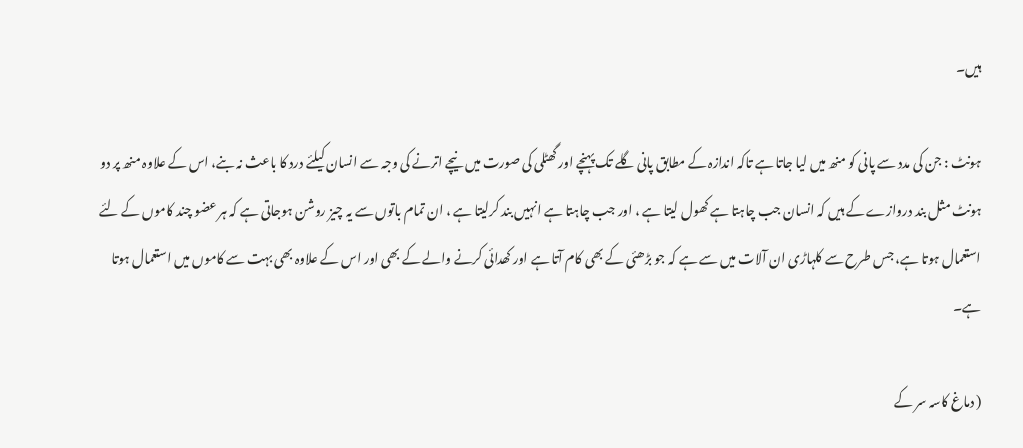ہیں۔

ہونٹ : جن کی مدد سے پانی کو منھ میں لیا جاتا ہے تاکہ اندازہ کے مطابق پانی گلے تک پہنچے اور گھٹلی کی صورت میں نیچے اترنے کی وجہ سے انسان کیلئے درد کا باعث نہ بنے، اس کے علاوہ منھ پر دو ہونٹ مثل بند دروازے کے ہیں کہ انسان جب چاہتا ہے کھول لیتا ہے ، اور جب چاہتا ہے انہیں بند کرلیتا ہے ، ان تمام باتوں سے یہ چیز روشن ہوجاتی ہے کہ ہر عضو چند کاموں کے لئے استعمال ہوتا ہے، جس طرح سے کلہاڑی ان آلات میں سے ہے کہ جو بڑھئی کے بھی کام آتا ہے اور کھدائی کرنے والے کے بھی اور اس کے علاوہ بھی بہت سے کاموں میں استعمال ہوتا ہے۔

( دماغ کاسہ سر کے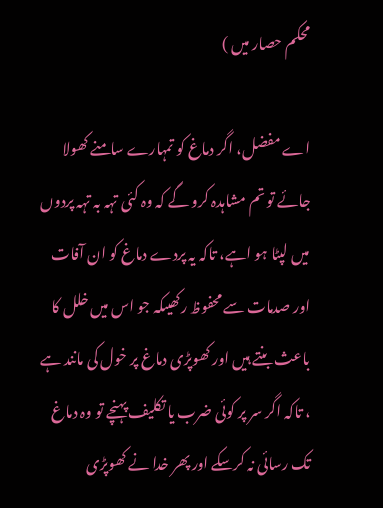محکم حصار میں )

اے مفضل، اگر دماغ کو تمہارے سامنے کھولا جائے تو تم مشاہدہ کرو گے کہ وہ کئی تہہ بہ تہہ پردوں میں لپٹا ہو اہے، تاکہ یہ پردے دماغ کو ان آفات اور صدمات سے محفوظ رکھیںکہ جو اس میں خلل کا باعث بنتے ہیں اور کھوپڑی دماغ پر خول کی مانند ہے ، تاکہ اگر سر پر کوئی ضرب یا تکلیف پہنچے تو وہ دماغ تک رسائی نہ کرسکے اور پھر خدا نے کھوپڑی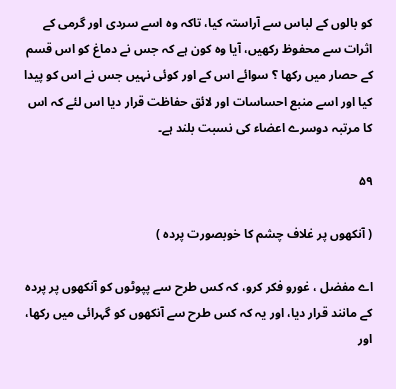کو بالوں کے لباس سے آراستہ کیا، تاکہ وہ اسے سردی اور گرمی کے اثرات سے محفوظ رکھیں، آیا وہ کون ہے کہ جس نے دماغ کو اس قسم کے حصار میں رکھا ؟ سوائے اس کے اور کوئی نہیں جس نے اس کو پیدا کیا اور اسے منبع احساسات اور لائق حفاظت قرار دیا اس لئے کہ اس کا مرتبہ دوسرے اعضاء کی نسبت بلند ہے۔

۵۹

( آنکھوں پر غلاف چشم کا خوبصورت پردہ )

اے مفضل ، غورو فکر کرو، کہ کس طرح سے پپوٹوں کو آنکھوں پر پردہ کے مانند قرار دیا، اور یہ کہ کس طرح سے آنکھوں کو گہرائی میں رکھا، اور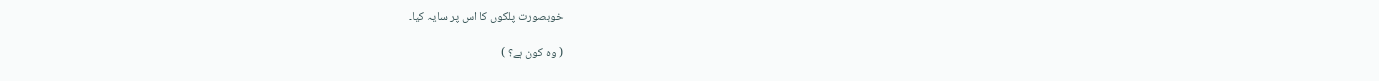خوبصورت پلکوں کا اس پر سایہ کیا۔

( وہ کون ہے؟ )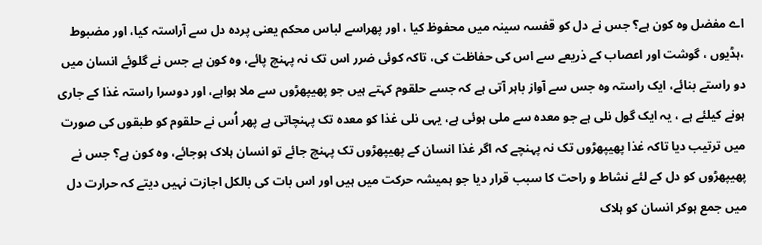اے مفضل وہ کون ہے؟ جس نے دل کو قفسہ سینہ میں محفوظ کیا ، اور پھراسے لباس محکم یعنی پردہ دل سے آراستہ کیا، اور مضبوط ،ہڈیوں ، گوشت اور اعصاب کے ذریعے سے اس کی حفاظت کی، تاکہ کوئی ضرر اس تک نہ پہنچ پائے، وہ کون ہے جس نے گلوئے انسان میں دو راستے بنائے، ایک راستہ وہ جس سے آواز باہر آتی ہے کہ جسے حلقوم کہتے ہیں جو پھیپھڑوں سے ملا ہواہے، اور دوسرا راستہ غذا کے جاری ہونے کیلئے ہے ، یہ ایک گول نلی ہے جو معدہ سے ملی ہوئی ہے، یہی نلی غذا کو معدہ تک پہنچاتی ہے پھر اُس نے حلقوم کو طبقوں کی صورت میں ترتیب دیا تاکہ غذا پھیپھڑوں تک نہ پہنچے کہ اگر غذا انسان کے پھیپھڑوں تک پہنچ جائے تو انسان ہلاک ہوجائے، وہ کون ہے؟ جس نے پھیپھڑوں کو دل کے لئے نشاط و راحت کا سبب قرار دیا جو ہمیشہ حرکت میں ہیں اور اس بات کی بالکل اجازت نہیں دیتے کہ حرارت دل میں جمع ہوکر انسان کو ہلاک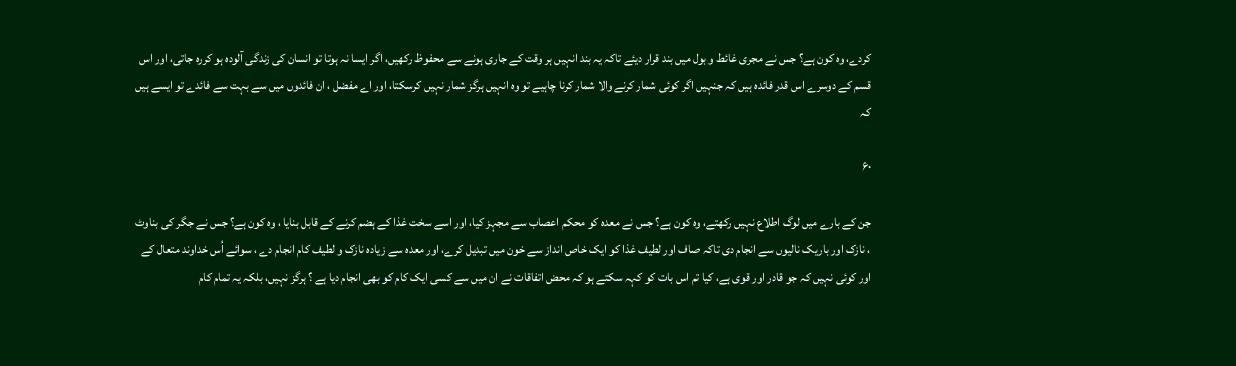کردے، وہ کون ہے؟ جس نے مجری غائط و بول میں بند قرار دیئے تاکہ یہ بند انہیں ہر وقت کے جاری ہونے سے محفوظ رکھیں، اگر ایسا نہ ہوتا تو انسان کی زندگی آلودہ ہو کررہ جاتی، اور اس قسم کے دوسرے اس قدر فائدہ ہیں کہ جنہیں اگر کوئی شمار کرنے والا شمار کرنا چاہیے تو وہ انہیں ہرگز شمار نہیں کرسکتا، اور اے مفضل ، ان فائدوں میں سے بہت سے فائدے تو ایسے ہیں کہ

۶۰

جن کے بارے میں لوگ اطلاع نہیں رکھتے، وہ کون ہے؟ جس نے معدہ کو محکم اعصاب سے مجہز کیا، اور اسے سخت غذا کے ہضم کرنے کے قابل بنایا ، وہ کون ہے؟ جس نے جگر کی بناوٹ ، نازک اور باریک نالیوں سے انجام دی تاکہ صاف اور لطیف غذا کو ایک خاص انداز سے خون میں تبدیل کرے، اور معدہ سے زیادہ نازک و لطیف کام انجام دے ، سوائے اُس خداوند متعال کے اور کوئی نہیں کہ جو قادر اور قوی ہے، کیا تم اس بات کو کہہ سکتے ہو کہ محض اتفاقات نے ان میں سے کسی ایک کام کو بھی انجام دیا ہے ؟ ہرگز نہیں، بلکہ یہ تمام کام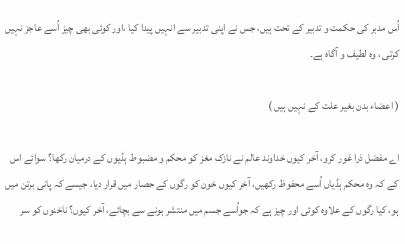اُس مدبر کی حکمت و تدبیر کے تحت ہیں، جس نے اپنی تدبیر سے انہیں پیدا کیا ،اور کوئی بھی چیز اُسے عاجز نہیں کرتی ، وہ لطیف و آگاہ ہے۔

( اعضاء بدن بغیر علت کے نہیں ہیں )

اے مفضل ذرا غور کرو، آخر کیوں خداوند عالم نے نازک مغز کو محکم و مضبوط ہڈیوں کے درمیان رکھا؟ سوائے اس کے کہ وہ محکم ہڈیاں اُسے محفوظ رکھیں، آخر کیوں خون کو رگوں کے حصار میں قرار دیا، جیسے کہ پانی برتن میں ہو، کیا رگوں کے علاوہ کوئی اور چیز ہے کہ جواُسے جسم میں منتشر ہونے سے بچائے، آخر کیوں؟ ناخنوں کو سر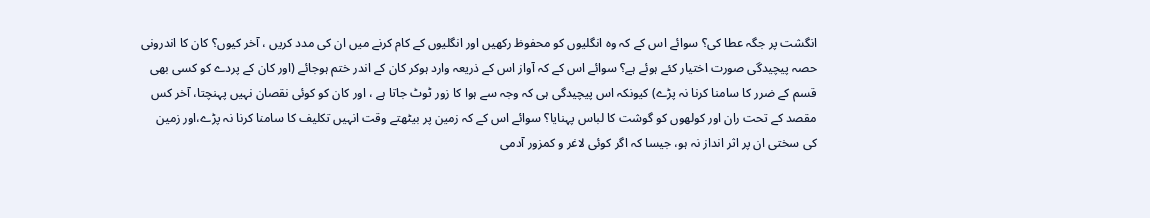انگشت پر جگہ عطا کی؟ سوائے اس کے کہ وہ انگلیوں کو محفوظ رکھیں اور انگلیوں کے کام کرنے میں ان کی مدد کریں ، آخر کیوں؟ کان کا اندرونی حصہ پیچیدگی صورت اختیار کئے ہوئے ہے؟ سوائے اس کے کہ آواز اس کے ذریعہ وارد ہوکر کان کے اندر ختم ہوجائے (اور کان کے پردے کو کسی بھی قسم کے ضرر کا سامنا کرنا نہ پڑے) کیونکہ اس پیچیدگی ہی کہ وجہ سے ہوا کا زور ٹوٹ جاتا ہے ، اور کان کو کوئی نقصان نہیں پہنچتا، آخر کس مقصد کے تحت ران اور کولھوں کو گوشت کا لباس پہنایا؟ سوائے اس کے کہ زمین پر بیٹھتے وقت انہیں تکلیف کا سامنا کرنا نہ پڑے،اور زمین کی سختی ان پر اثر انداز نہ ہو، جیسا کہ اگر کوئی لاغر و کمزور آدمی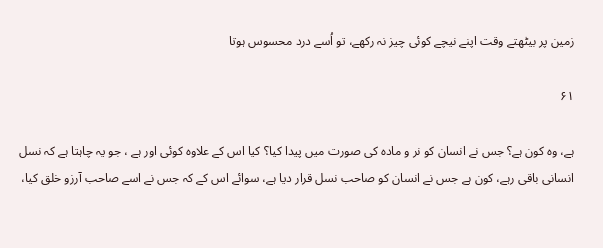زمین پر بیٹھتے وقت اپنے نیچے کوئی چیز نہ رکھے، تو اُسے درد محسوس ہوتا

۶۱

ہے، وہ کون ہے؟ جس نے انسان کو نر و مادہ کی صورت میں پیدا کیا؟ کیا اس کے علاوہ کوئی اور ہے ، جو یہ چاہتا ہے کہ نسل انسانی باقی رہے، کون ہے جس نے انسان کو صاحب نسل قرار دیا ہے، سوائے اس کے کہ جس نے اسے صاحب آرزو خلق کیا،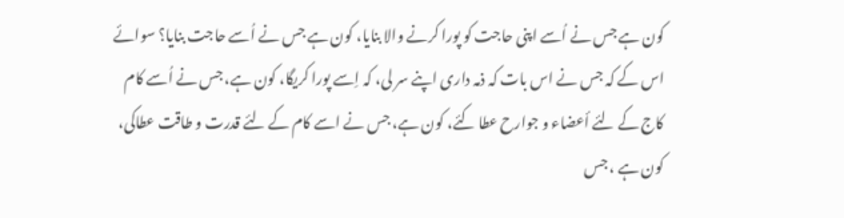کون ہے جس نے اُسے اپنی حاجت کو پورا کرنے والا بنایا، کون ہے جس نے اُسے حاجت بنایا؟ سوائے اس کے کہ جس نے اس بات کہ ذمہ داری اپنے سر لی، کہ اِسے پورا کریگا، کون ہے، جس نے اُسے کام کاج کے لئے أعضاء و جوارح عطا کئے، کون ہے، جس نے اسے کام کے لئے قدرت و طاقت عطاکی، کون ہے ، جس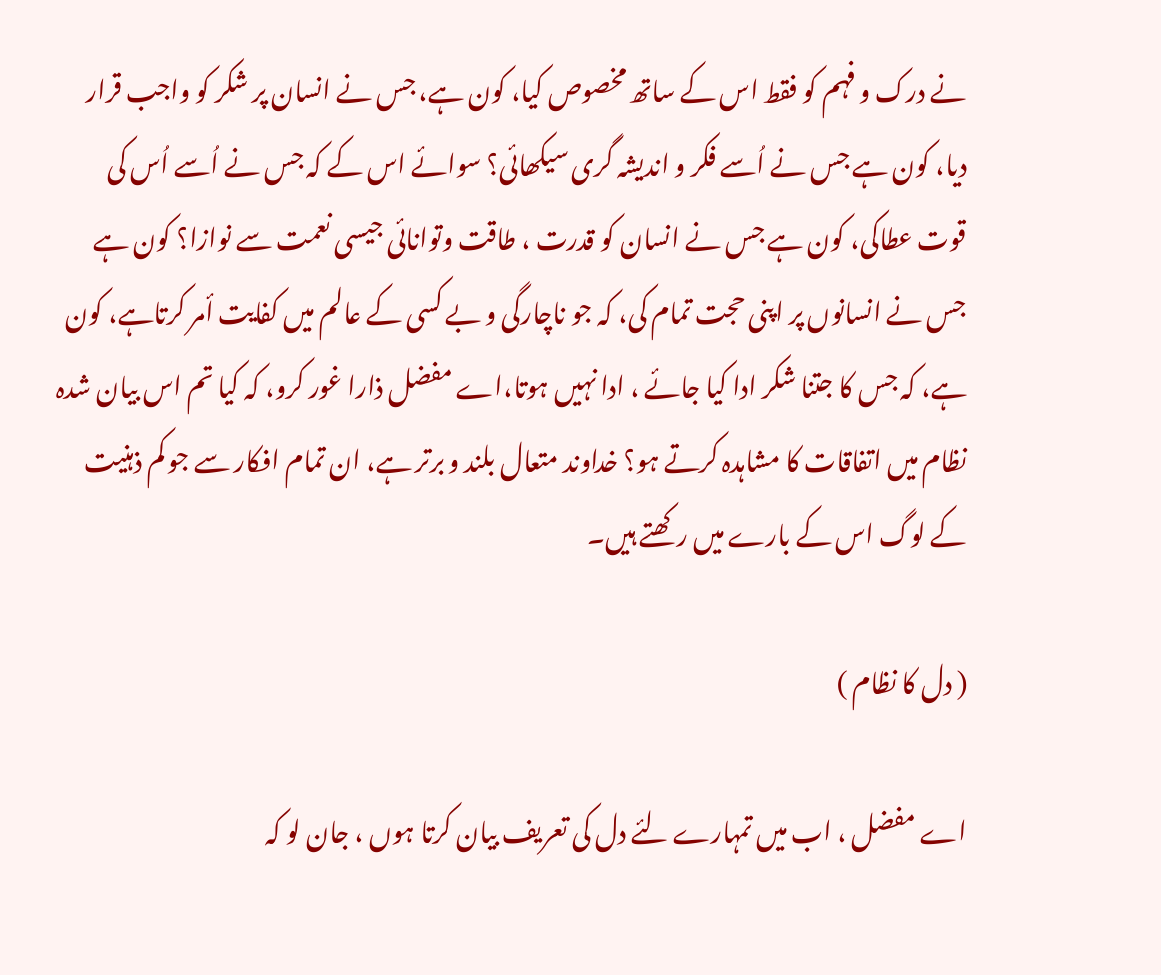نے درک و فہم کو فقط اس کے ساتھ مخصوص کیا، کون ہے، جس نے انسان پر شکر کو واجب قرار دیا، کون ہے جس نے اُسے فکر و اندیشہ گری سیکھائی؟ سوائے اس کے کہ جس نے اُسے اُس کی قوت عطاکی، کون ہے جس نے انسان کو قدرت ، طاقت وتوانائی جیسی نعمت سے نوازا؟ کون ہے جس نے انسانوں پر اپنی حجت تمام کی، کہ جو ناچارگی و بے کسی کے عالم میں کفایت أمر کرتاہے، کون ہے، کہ جس کا جتنا شکر ادا کیا جائے ، ادا نہیں ہوتا،اے مفضل ذارا غور کرو، کہ کیا تم اس بیان شدہ نظام میں اتفاقات کا مشاہدہ کرتے ہو؟ خداوند متعال بلند و برتر ہے، ان تمام افکار سے جو کم ذہنیت کے لوگ اس کے بارے میں رکھتے ہیں۔

( دل کا نظام )

اے مفضل ، اب میں تمہارے لئے دل کی تعریف بیان کرتا ہوں ، جان لو کہ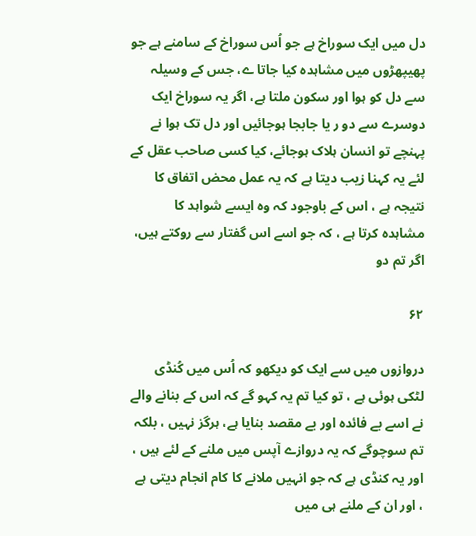دل میں ایک سوراخ ہے جو اُس سوراخ کے سامنے ہے جو پھیپھڑوں میں مشاہدہ کیا جاتا ے، جس کے وسیلہ سے دل کو ہوا اور سکون ملتا ہے، اگر یہ سوراخ ایک دوسرے سے دو ر یا جابجا ہوجائیں اور دل تک ہوا نے پہنچے تو انسان ہلاک ہوجائے، کیا کسی صاحب عقل کے لئے یہ کہنا زیب دیتا ہے کہ یہ عمل محض اتفاق کا نتیجہ ہے ، اس کے باوجود کہ وہ ایسے شواہد کا مشاہدہ کرتا ہے ، کہ جو اسے اس گفتار سے روکتے ہیں، اگر تم دو

۶۲

دروازوں میں سے ایک کو دیکھو کہ اُس میں کُنڈی لٹکی ہوئی ہے ، تو کیا تم یہ کہو گے کہ اس کے بنانے والے نے اسے بے فائدہ اور بے مقصد بنایا ہے، ہرگز نہیں ، بلکہ تم سوچوگے کہ یہ دروازے آپس میں ملنے کے لئے ہیں ، اور یہ کنڈی ہے کہ جو انہیں ملانے کا کام انجام دیتی ہے ، اور ان کے ملنے ہی میں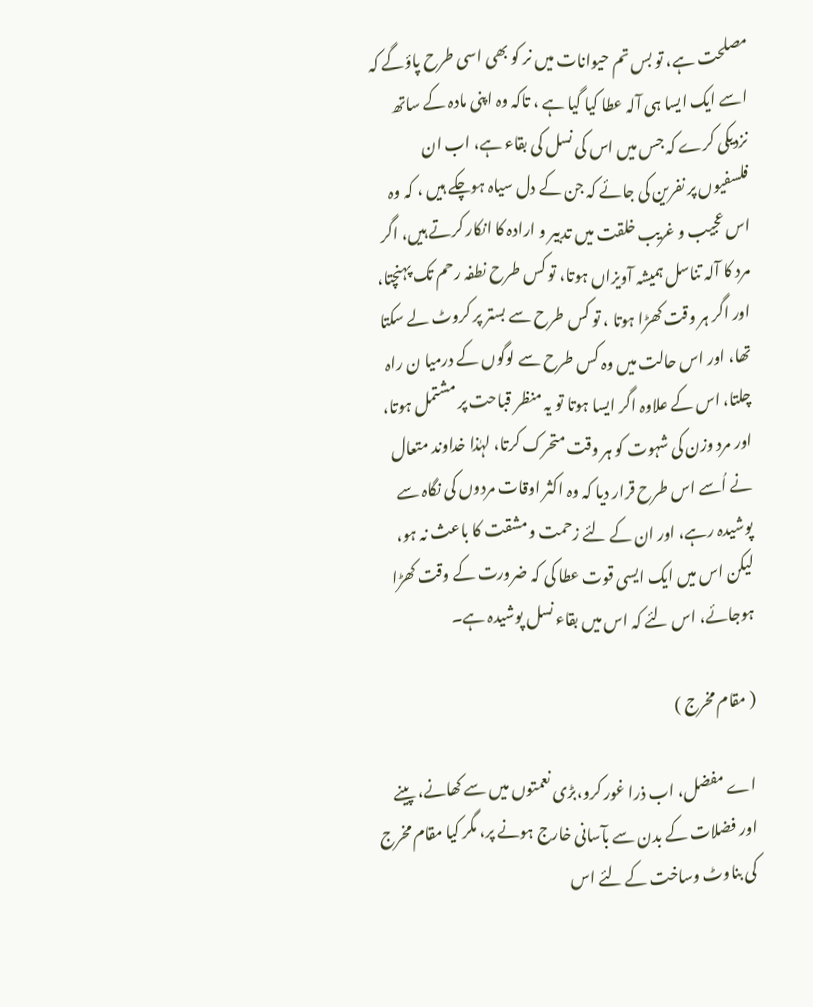مصلحت ہے، تو بس تم حیوانات میں نر کو بھی اسی طرح پاؤگے کہ اسے ایک ایسا ہی آلہ عطا کیا گیا ہے ، تاکہ وہ اپنی مادہ کے ساتھ نزدیکی کرے کہ جس میں اس کی نسل کی بقاء ہے، اب ان فلسفیوں پر نفرین کی جائے کہ جن کے دل سیاہ ہوچکے ہیں ، کہ وہ اس عجیب و غریب خلقت میں تدبیر و ارادہ کا انکار کرتے ہیں، اگر مرد کا آلہ تناسل ہمیشہ آویزاں ہوتا، تو کس طرح نطفہ رحم تک پہنچتا، اور اگر ہر وقت کھڑا ہوتا ، تو کس طرح سے بستر پر کروٹ لے سکتا تھا، اور اس حالت میں وہ کس طرح سے لوگوں کے درمیا ن راہ چلتا، اس کے علاوہ اگر ایسا ہوتا تو یہ منظر قباحت پر مشتمل ہوتا، اور مرد وزن کی شہوت کو ہر وقت متحرک کرتا، لہٰذا خداوند متعال نے اُسے اس طرح قرار دیا کہ وہ اکثر اوقات مردوں کی نگاہ سے پوشیدہ رہے، اور ان کے لئے زحمت ومشقت کا باعث نہ ہو، لیکن اس میں ایک ایسی قوت عطا کی کہ ضرورت کے وقت کھڑا ہوجائے، اس لئے کہ اس میں بقاء نسل پوشیدہ ہے۔

( مقام مخرج )

اے مفضل، اب ذرا غور کرو،بڑی نعمتوں میں سے کھانے، پینے اور فضلات کے بدن سے بآسانی خارج ہونے پر، مگر کیا مقام مخرج کی بناوٹ وساخت کے لئے اس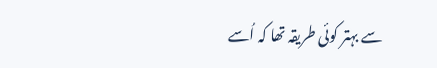سے بہتر کوئی طریقہ تھا کہ اُسے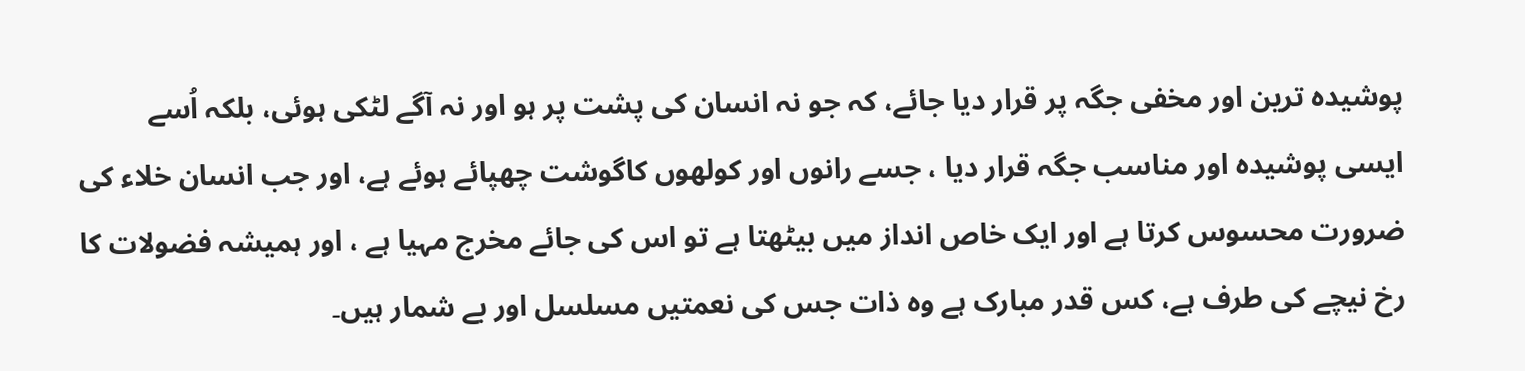پوشیدہ ترین اور مخفی جگہ پر قرار دیا جائے، کہ جو نہ انسان کی پشت پر ہو اور نہ آگے لٹکی ہوئی، بلکہ اُسے ایسی پوشیدہ اور مناسب جگہ قرار دیا ، جسے رانوں اور کولھوں کاگوشت چھپائے ہوئے ہے، اور جب انسان خلاء کی ضرورت محسوس کرتا ہے اور ایک خاص انداز میں بیٹھتا ہے تو اس کی جائے مخرج مہیا ہے ، اور ہمیشہ فضولات کا رخ نیچے کی طرف ہے، کس قدر مبارک ہے وہ ذات جس کی نعمتیں مسلسل اور بے شمار ہیں۔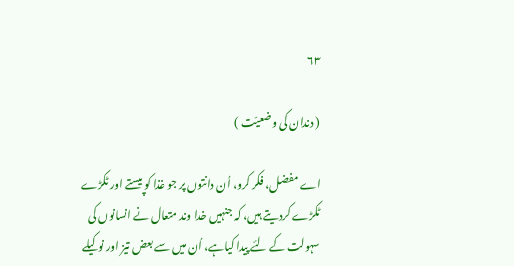۶۳

( دندان کی وضعیّت )

اے مفضل، فکر کرو، اُن دانتوں پر جو غذا کو پیستے اور ٹکڑے ٹکڑے کردیتے ہیں، کہ جنہیں خدا وند متعال نے انسانوں کی سہولت کے لئے پیدا کیاہے، اُن میں سے بعض تیز اور نوکیلے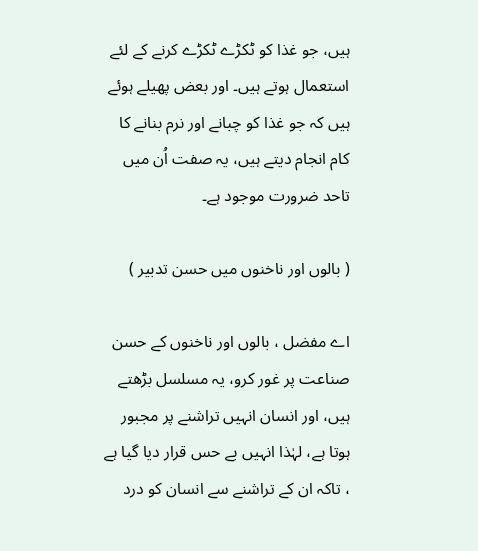ہیں، جو غذا کو ٹکڑے ٹکڑے کرنے کے لئے استعمال ہوتے ہیں۔ اور بعض پھیلے ہوئے ہیں کہ جو غذا کو چبانے اور نرم بنانے کا کام انجام دیتے ہیں، یہ صفت اُن میں تاحد ضرورت موجود ہے۔

( بالوں اور ناخنوں میں حسن تدبیر )

اے مفضل ، بالوں اور ناخنوں کے حسن صناعت پر غور کرو، یہ مسلسل بڑھتے ہیں، اور انسان انہیں تراشنے پر مجبور ہوتا ہے، لہٰذا انہیں بے حس قرار دیا گیا ہے ، تاکہ ان کے تراشنے سے انسان کو درد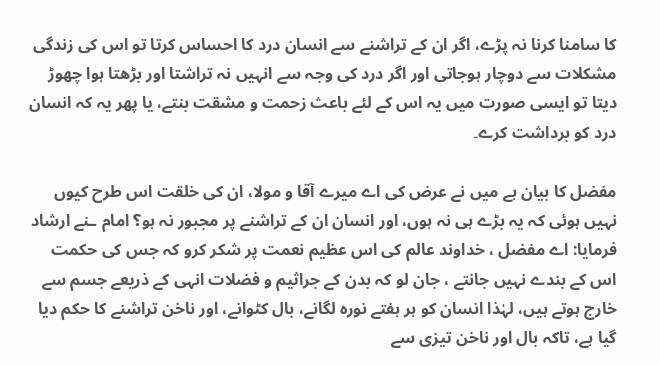کا سامنا کرنا نہ پڑے، اگر ان کے تراشنے سے انسان درد کا احساس کرتا تو اس کی زندگی مشکلات سے دوچار ہوجاتی اور اگر درد کی وجہ سے انہیں نہ تراشتا اور بڑھتا ہوا چھوڑ دیتا تو ایسی صورت میں یہ اس کے لئے باعث زحمت و مشقت بنتے، یا پھر یہ کہ انسان درد کو برداشت کرے۔

مفضل کا بیان ہے میں نے عرض کی اے میرے آقا و مولا، ان کی خلقت اس طرح کیوں نہیں ہوئی کہ یہ بڑے ہی نہ ہوں، اور انسان ان کے تراشنے پر مجبور نہ ہو؟ امام ـنے ارشاد فرمایا: اے مفضل ، خداوند عالم کی اس عظیم نعمت پر شکر کرو کہ جس کی حکمت اس کے بندے نہیں جانتے ، جان لو کہ بدن کے جراثیم و فضلات انہی کے ذریعے جسم سے خارج ہوتے ہیں، لہٰذا انسان کو ہر ہفتے نورہ لگانے، بال کٹوانے، اور ناخن تراشنے کا حکم دیا گیا ہے، تاکہ بال اور ناخن تیزی سے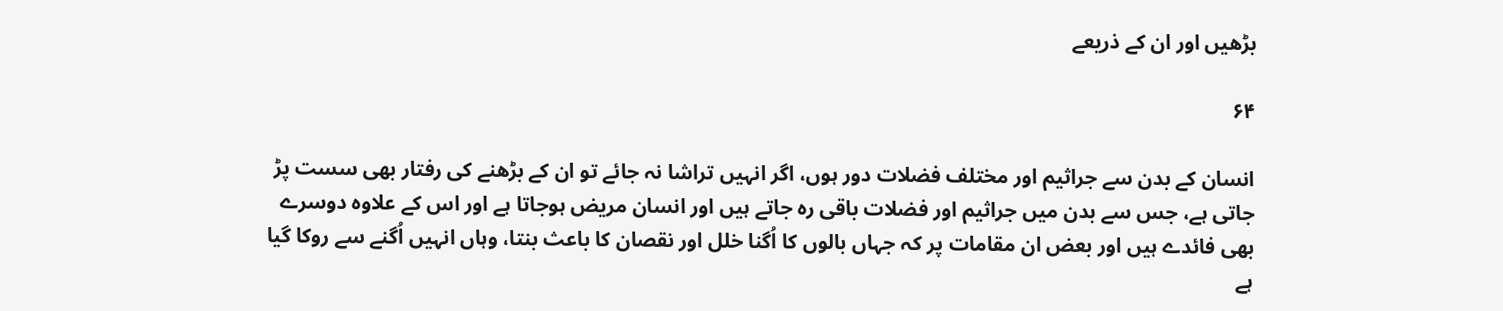بڑھیں اور ان کے ذریعے

۶۴

انسان کے بدن سے جراثیم اور مختلف فضلات دور ہوں، اگر انہیں تراشا نہ جائے تو ان کے بڑھنے کی رفتار بھی سست پڑ جاتی ہے، جس سے بدن میں جراثیم اور فضلات باقی رہ جاتے ہیں اور انسان مریض ہوجاتا ہے اور اس کے علاوہ دوسرے بھی فائدے ہیں اور بعض ان مقامات پر کہ جہاں بالوں کا اُگنا خلل اور نقصان کا باعث بنتا، وہاں انہیں اُگنے سے روکا گیا ہے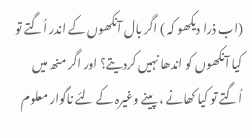(اب ذرا دیکھو کہ ) اگر بال آنکھوں کے اندر اُگتے تو کیا آنکھوں کو اندھا نہیں کردیتے؟ اور اگر منھ میں اُگتے تو کیا کھانے ، پینے وغیرہ کے لئے ناگوار معلوم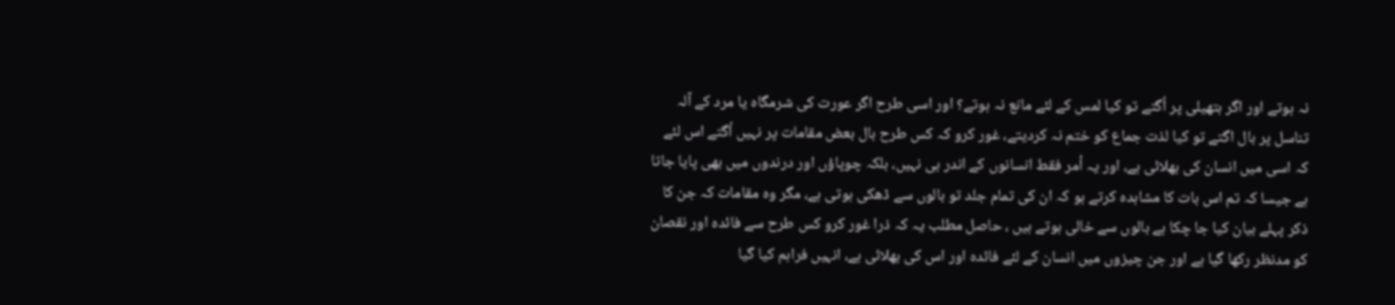نہ ہوتے اور اگر ہتھیلی پر اُگتے تو کیا لمس کے لئے مانع نہ ہوتے؟ اور اسی طرح اگر عورت کی شرمگاہ یا مرد کے آلہ تناسل پر بال اگتے تو کیا لذت جماع کو ختم نہ کردیتے، غور کرو کہ کس طرح بال بعض مقامات پر نہیں اُگتے اس لئے کہ اسی میں انسان کی بھلائی ہے، اور یہ أمر فقط انسانوں کے اندر ہی نہیں، بلکہ چوپاؤں اور درندوں میں بھی پایا جاتا ہے جیسا کہ تم اس بات کا مشاہدہ کرتے ہو کہ ان کی تمام جلد تو بالوں سے ڈھکی ہوتی ہے، مگر وہ مقامات کہ جن کا ذکر پہلے بیان کیا جا چکا ہے بالوں سے خالی ہوتے ہیں ، حاصل مطلب یہ کہ ذرا غور کرو کس طرح سے فائدہ اور نقصان کو مدنظر رکھا گیا ہے اور جن چیزوں میں انسان کے لئے فائدہ اور اس کی بھلائی ہے، انہیں فراہم کیا گیا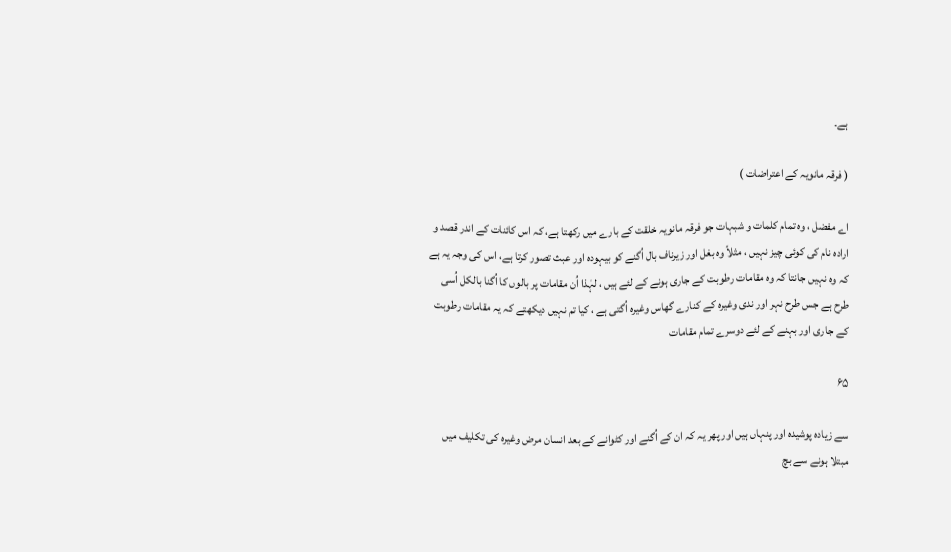ہے۔

( فرقہ مانویہ کے اعتراضات )

اے مفضل ، وہ تمام کلمات و شبہات جو فرقہ مانویہ خلقت کے بارے میں رکھتا ہے، کہ اس کائنات کے اندر قصد و ارادہ نام کی کوئی چیز نہیں ، مثلاً وہ بغل اور زیرناف بال اُگنے کو بیہودہ اور عبث تصور کرتا ہے، اس کی وجہ یہ ہے کہ وہ نہیں جانتا کہ وہ مقامات رطوبت کے جاری ہونے کے لئے ہیں ، لہٰذا اُن مقامات پر بالوں کا اُگنا بالکل اُسی طرح ہے جس طرح نہر اور ندی وغیرہ کے کنارے گھاس وغیرہ اُگتی ہے ، کیا تم نہیں دیکھتے کہ یہ مقامات رطوبت کے جاری اور بہنے کے لئے دوسرے تمام مقامات

۶۵

سے زیادہ پوشیدہ اور پنہاں ہیں اور پھر یہ کہ ان کے اُگنے اور کٹوانے کے بعد انسان مرض وغیرہ کی تکلیف میں مبتلا ہونے سے بچ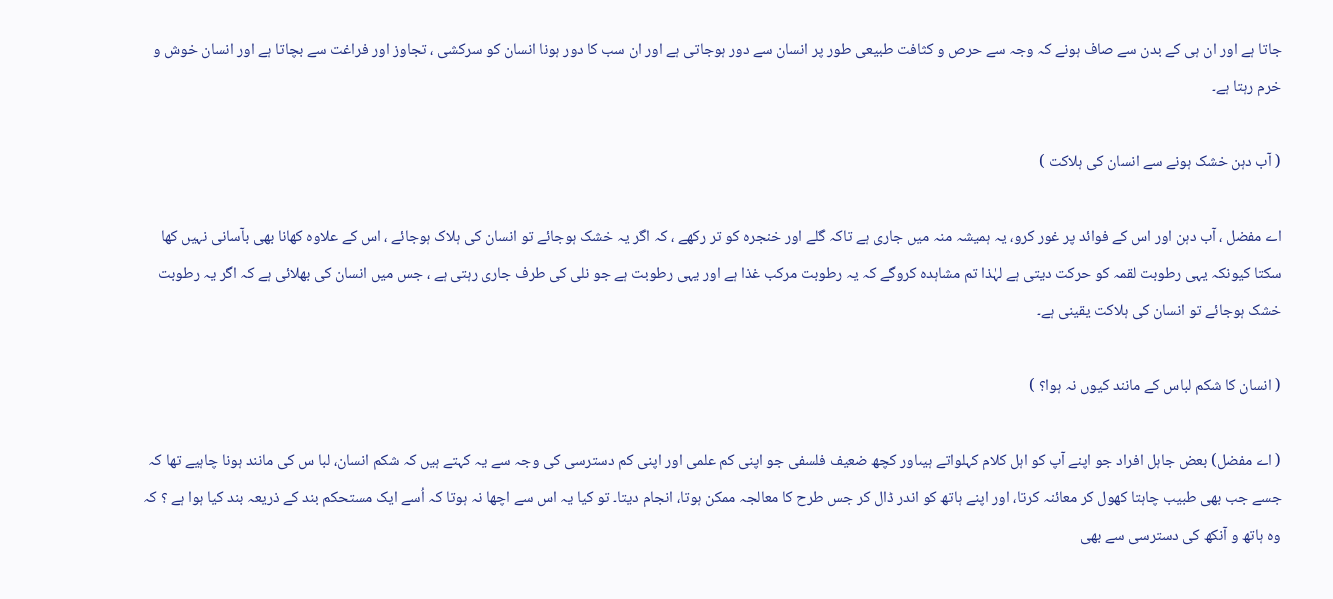جاتا ہے اور ان ہی کے بدن سے صاف ہونے کہ وجہ سے حرص و کثافت طبیعی طور پر انسان سے دور ہوجاتی ہے اور ان سب کا دور ہونا انسان کو سرکشی ، تجاوز اور فراغت سے بچاتا ہے اور انسان خوش و خرم رہتا ہے۔

( آب دہن خشک ہونے سے انسان کی ہلاکت )

اے مفضل ، آب دہن اور اس کے فوائد پر غور کرو، یہ ہمیشہ منہ میں جاری ہے تاکہ گلے اور خنجرہ کو تر رکھے ، کہ اگر یہ خشک ہوجائے تو انسان کی ہلاک ہوجائے ، اس کے علاوہ کھانا بھی بآسانی نہیں کھا سکتا کیونکہ یہی رطوبت لقمہ کو حرکت دیتی ہے لہٰذا تم مشاہدہ کروگے کہ یہ رطوبت مرکب غذا ہے اور یہی رطوبت ہے جو نلی کی طرف جاری رہتی ہے ، جس میں انسان کی بھلائی ہے کہ اگر یہ رطوبت خشک ہوجائے تو انسان کی ہلاکت یقینی ہے۔

( انسان کا شکم لباس کے مانند کیوں نہ ہوا؟ )

( اے مفضل) بعض جاہل افراد جو اپنے آپ کو اہل کلام کہلواتے ہیںاور کچھ ضعیف فلسفی جو اپنی کم علمی اور اپنی کم دسترسی کی وجہ سے یہ کہتے ہیں کہ شکم انسان، لبا س کی مانند ہونا چاہیے تھا کہ جسے جب بھی طبیب چاہتا کھول کر معائنہ کرتا، اور اپنے ہاتھ کو اندر ڈال کر جس طرح کا معالجہ ممکن ہوتا، انجام دیتا۔ تو کیا یہ اس سے اچھا نہ ہوتا کہ اُسے ایک مستحکم بند کے ذریعہ بند کیا ہوا ہے ؟ کہ وہ ہاتھ و آنکھ کی دسترسی سے بھی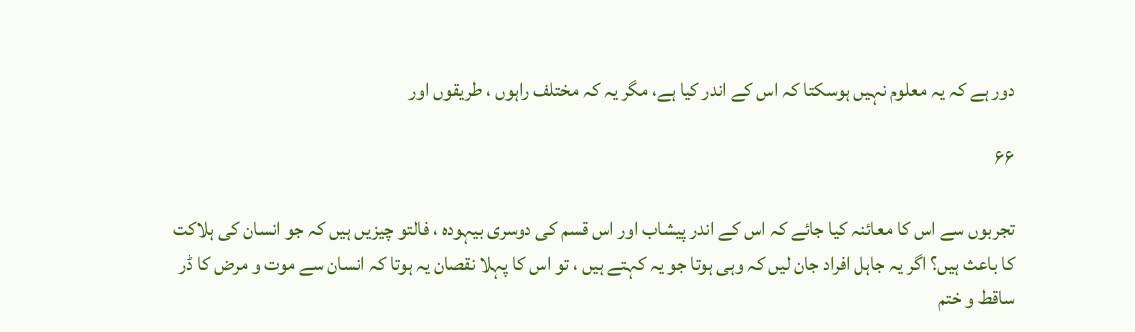دور ہے کہ یہ معلوم نہیں ہوسکتا کہ اس کے اندر کیا ہے، مگر یہ کہ مختلف راہوں ، طریقوں اور

۶۶

تجربوں سے اس کا معائنہ کیا جائے کہ اس کے اندر پیشاب اور اس قسم کی دوسری بیہودہ ، فالتو چیزیں ہیں کہ جو انسان کی ہلاکت کا باعث ہیں؟ اگر یہ جاہل افراد جان لیں کہ وہی ہوتا جو یہ کہتے ہیں ، تو اس کا پہلا نقصان یہ ہوتا کہ انسان سے موت و مرض کا ڈر ساقط و ختم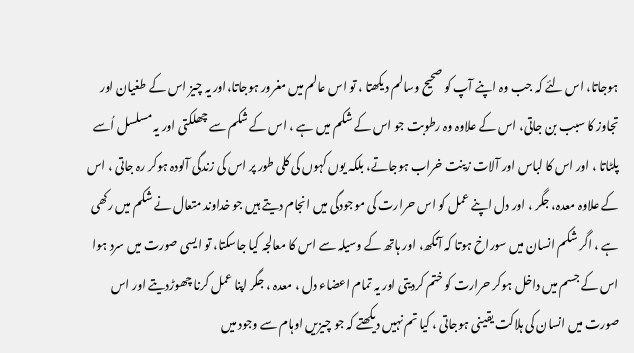ہوجاتا، اس لئے کہ جب وہ اپنے آپ کو صحیح وسالم دیکھتا ، تو اس عالم میں مغرور ہوجاتا،اور یہ چیز اس کے طغیان اور تجاوز کا سبب بن جاتی، اس کے علاوہ وہ رطوبت جو اس کے شکم میں ہے ، اس کے شکم سے چھلکتی اور یہ مسلسل اُسے پلٹاتا ، اور اس کا لباس اور آلات زینت خراب ہوجاتے، بلکہ یوں کہوں کی کلی طور پر اس کی زندگی آلودہ ہوکر رہ جاتی ، اس کے علاوہ معدہ، جگر ، اور دل اپنے عمل کو اس حرارت کی موجودگی میں انجام دیتے ہیں جو خداوند متعال نے شکم میں رکھی ہے ، اگر شکم انسان میں سوراخ ہوتا کہ آنکھ، اور ہاتھ کے وسیلہ سے اس کا معالجہ کیا جاسکتا، تو ایسی صورت میں سرد ہوا اس کے جسم میں داخل ہوکر حرارت کو ختم کردیتی اور یہ تمام اعضاء دل ، معدہ ، جگر اپنا عمل کرنا چھوڑدیتے اور اس صورت میں انسان کی ہلاکت یقینی ہوجاتی ، کیا تم نہیں دیکھتے کہ جو چیزیں اوہام سے وجود میں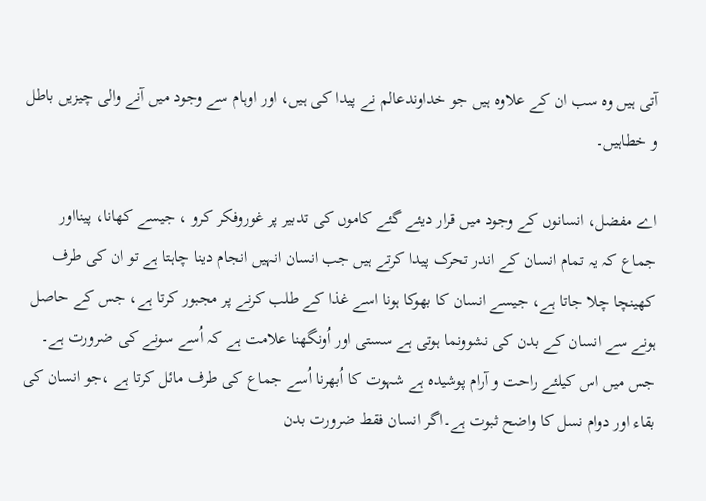آتی ہیں وہ سب ان کے علاوہ ہیں جو خداوندعالم نے پیدا کی ہیں، اور اوہام سے وجود میں آنے والی چیزیں باطل و خطاہیں۔

اے مفضل، انسانوں کے وجود میں قرار دیئے گئے کاموں کی تدبیر پر غوروفکر کرو ، جیسے کھانا، پینااور جماع کہ یہ تمام انسان کے اندر تحرک پیدا کرتے ہیں جب انسان انہیں انجام دینا چاہتا ہے تو ان کی طرف کھینچا چلا جاتا ہے، جیسے انسان کا بھوکا ہونا اسے غذا کے طلب کرنے پر مجبور کرتا ہے، جس کے حاصل ہونے سے انسان کے بدن کی نشوونما ہوتی ہے سستی اور اُونگھنا علامت ہے کہ اُسے سونے کی ضرورت ہے۔ جس میں اس کیلئے راحت و آرام پوشیدہ ہے شہوت کا اُبھرنا اُسے جماع کی طرف مائل کرتا ہے ،جو انسان کی بقاء اور دوام نسل کا واضح ثبوت ہے۔اگر انسان فقط ضرورت بدن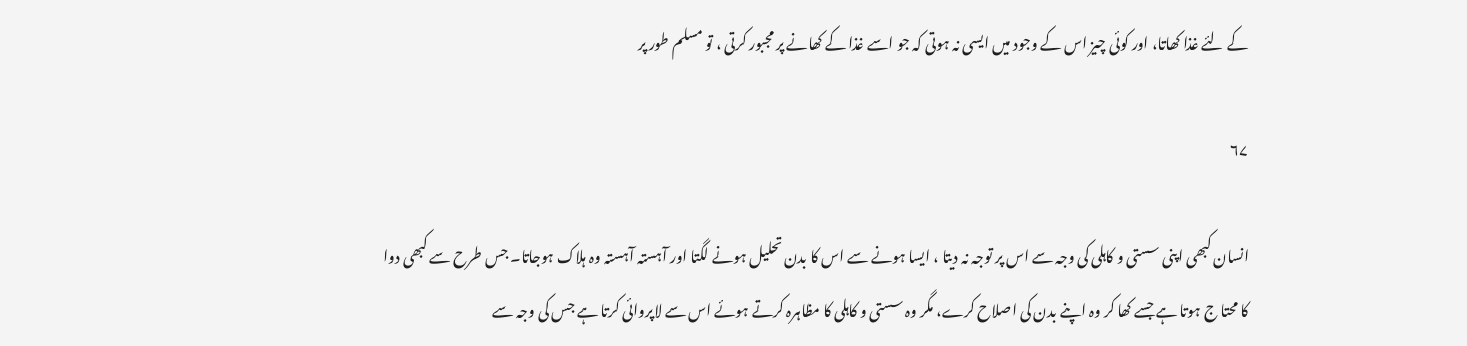کے لئے غذا کھاتا، اور کوئی چیز اس کے وجود میں ایسی نہ ہوتی کہ جو اسے غذا کے کھانے پر مجبور کرتی ، تو مسلم طور پر

۶۷

انسان کبھی اپنی سستی و کاہلی کی وجہ سے اس پر توجہ نہ دیتا ، ایسا ہونے سے اس کا بدن تحلیل ہونے لگتا اور آہستہ آہستہ وہ ہلاک ہوجاتا۔ جس طرح سے کبھی دوا کا محتا ج ہوتا ہے جسے کھا کر وہ اپنے بدن کی اصلاح کرے، مگر وہ سستی و کاہلی کا مظاہرہ کرتے ہوئے اس سے لاپروائی کرتا ہے جس کی وجہ سے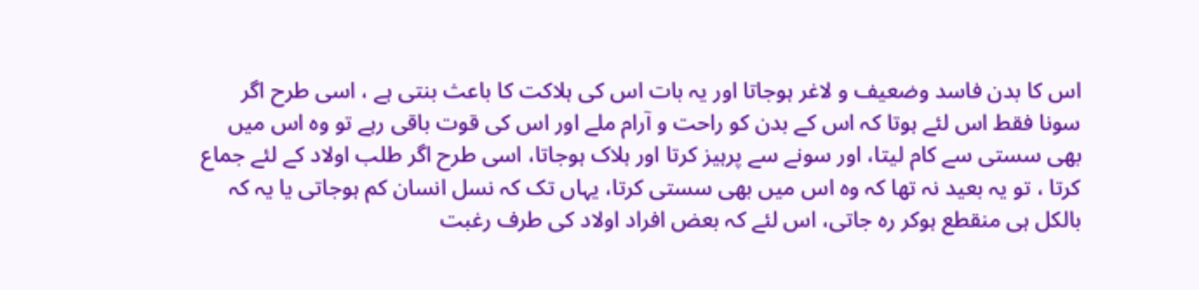اس کا بدن فاسد وضعیف و لاغر ہوجاتا اور یہ بات اس کی ہلاکت کا باعث بنتی ہے ، اسی طرح اگر سونا فقط اس لئے ہوتا کہ اس کے بدن کو راحت و آرام ملے اور اس کی قوت باقی رہے تو وہ اس میں بھی سستی سے کام لیتا، اور سونے سے پرہیز کرتا اور ہلاک ہوجاتا، اسی طرح اگر طلب اولاد کے لئے جماع کرتا ، تو یہ بعید نہ تھا کہ وہ اس میں بھی سستی کرتا، یہاں تک کہ نسل انسان کم ہوجاتی یا یہ کہ بالکل ہی منقطع ہوکر رہ جاتی، اس لئے کہ بعض افراد اولاد کی طرف رغبت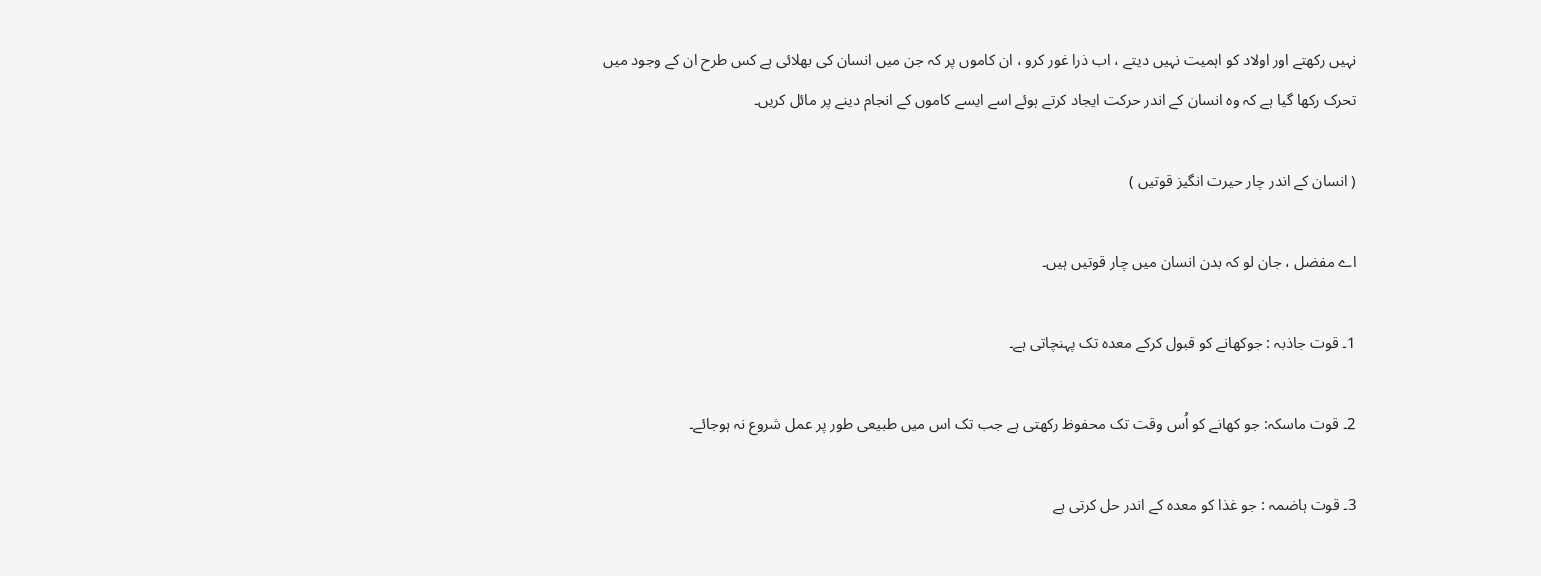نہیں رکھتے اور اولاد کو اہمیت نہیں دیتے ، اب ذرا غور کرو ، ان کاموں پر کہ جن میں انسان کی بھلائی ہے کس طرح ان کے وجود میں تحرک رکھا گیا ہے کہ وہ انسان کے اندر حرکت ایجاد کرتے ہوئے اسے ایسے کاموں کے انجام دینے پر مائل کریں۔

( انسان کے اندر چار حیرت انگیز قوتیں )

اے مفضل ، جان لو کہ بدن انسان میں چار قوتیں ہیں۔

1۔ قوت جاذبہ : جوکھانے کو قبول کرکے معدہ تک پہنچاتی ہے۔

2۔ قوت ماسکہ: جو کھانے کو اُس وقت تک محفوظ رکھتی ہے جب تک اس میں طبیعی طور پر عمل شروع نہ ہوجائے۔

3۔ قوت ہاضمہ : جو غذا کو معدہ کے اندر حل کرتی ہے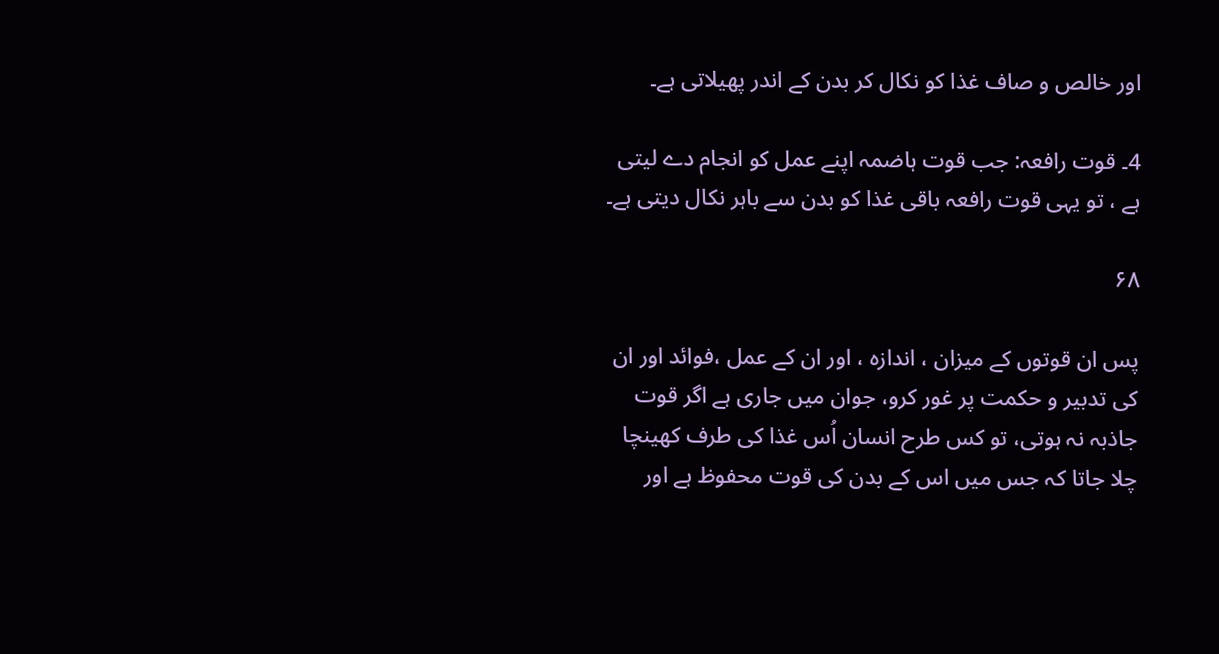اور خالص و صاف غذا کو نکال کر بدن کے اندر پھیلاتی ہے۔

4۔ قوت رافعہ: جب قوت ہاضمہ اپنے عمل کو انجام دے لیتی ہے ، تو یہی قوت رافعہ باقی غذا کو بدن سے باہر نکال دیتی ہے۔

۶۸

پس ان قوتوں کے میزان ، اندازہ ، اور ان کے عمل ،فوائد اور ان کی تدبیر و حکمت پر غور کرو، جوان میں جاری ہے اگر قوت جاذبہ نہ ہوتی، تو کس طرح انسان اُس غذا کی طرف کھینچا چلا جاتا کہ جس میں اس کے بدن کی قوت محفوظ ہے اور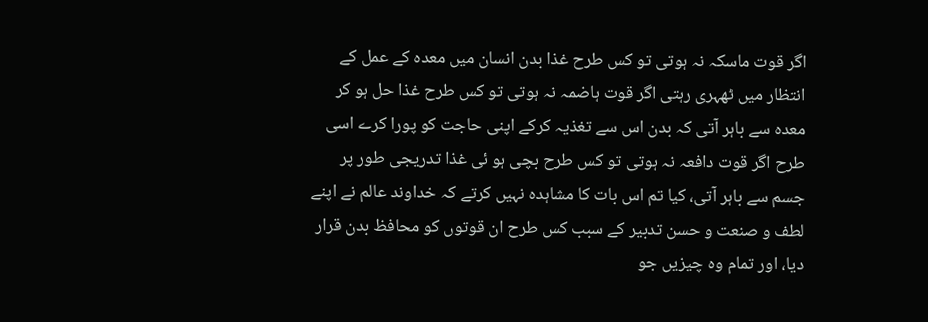اگر قوت ماسکہ نہ ہوتی تو کس طرح غذا بدن انسان میں معدہ کے عمل کے انتظار میں ٹھہری رہتی اگر قوت ہاضمہ نہ ہوتی تو کس طرح غذا حل ہو کر معدہ سے باہر آتی کہ بدن اس سے تغذیہ کرکے اپنی حاجت کو پورا کرے اسی طرح اگر قوت دافعہ نہ ہوتی تو کس طرح بچی ہو ئی غذا تدریجی طور پر جسم سے باہر آتی، کیا تم اس بات کا مشاہدہ نہیں کرتے کہ خداوند عالم نے اپنے لطف و صنعت و حسن تدبیر کے سبب کس طرح ان قوتوں کو محافظ بدن قرار دیا، اور تمام وہ چیزیں جو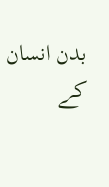بدن انسان کے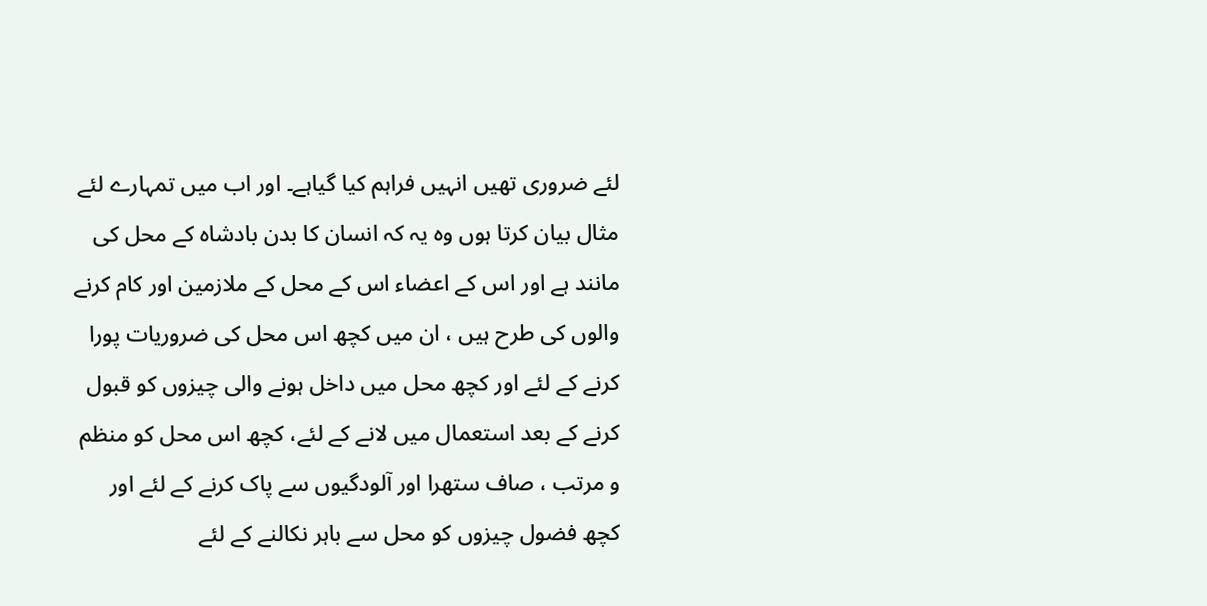لئے ضروری تھیں انہیں فراہم کیا گیاہے۔ اور اب میں تمہارے لئے مثال بیان کرتا ہوں وہ یہ کہ انسان کا بدن بادشاہ کے محل کی مانند ہے اور اس کے اعضاء اس کے محل کے ملازمین اور کام کرنے والوں کی طرح ہیں ، ان میں کچھ اس محل کی ضروریات پورا کرنے کے لئے اور کچھ محل میں داخل ہونے والی چیزوں کو قبول کرنے کے بعد استعمال میں لانے کے لئے، کچھ اس محل کو منظم و مرتب ، صاف ستھرا اور آلودگیوں سے پاک کرنے کے لئے اور کچھ فضول چیزوں کو محل سے باہر نکالنے کے لئے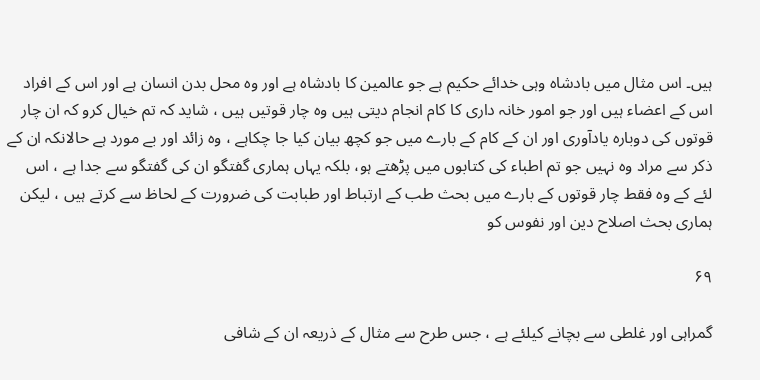ہیں۔ اس مثال میں بادشاہ وہی خدائے حکیم ہے جو عالمین کا بادشاہ ہے اور وہ محل بدن انسان ہے اور اس کے افراد اس کے اعضاء ہیں اور جو امور خانہ داری کا کام انجام دیتی ہیں وہ چار قوتیں ہیں ، شاید کہ تم خیال کرو کہ ان چار قوتوں کی دوبارہ یادآوری اور ان کے کام کے بارے میں جو کچھ بیان کیا جا چکاہے ، وہ زائد اور بے مورد ہے حالانکہ ان کے ذکر سے مراد وہ نہیں جو تم اطباء کی کتابوں میں پڑھتے ہو، بلکہ یہاں ہماری گفتگو ان کی گفتگو سے جدا ہے ، اس لئے کے وہ فقط چار قوتوں کے بارے میں بحث طب کے ارتباط اور طبابت کی ضرورت کے لحاظ سے کرتے ہیں ، لیکن ہماری بحث اصلاح دین اور نفوس کو

۶۹

گمراہی اور غلطی سے بچانے کیلئے ہے ، جس طرح سے مثال کے ذریعہ ان کے شافی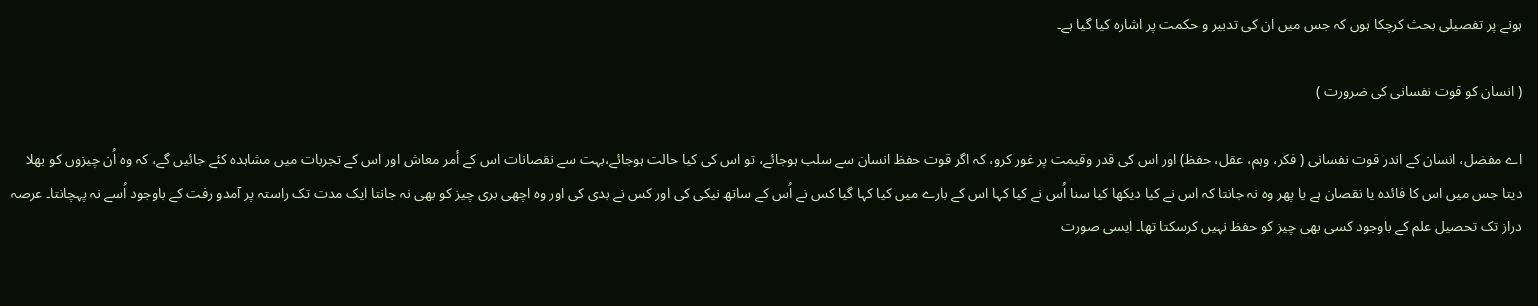ہونے پر تفصیلی بحث کرچکا ہوں کہ جس میں ان کی تدبیر و حکمت پر اشارہ کیا گیا ہے۔

( انسان کو قوت نفسانی کی ضرورت )

اے مفضل، انسان کے اندر قوت نفسانی ( فکر، وہم، عقل، حفظ) اور اس کی قدر وقیمت پر غور کرو، کہ اگر قوت حفظ انسان سے سلب ہوجائے، تو اس کی کیا حالت ہوجائے،بہت سے نقصانات اس کے أمر معاش اور اس کے تجربات میں مشاہدہ کئے جائیں گے، کہ وہ اُن چیزوں کو بھلا دیتا جس میں اس کا فائدہ یا نقصان ہے یا پھر وہ نہ جانتا کہ اس نے کیا دیکھا کیا سنا اُس نے کیا کہا اس کے بارے میں کیا کہا گیا کس نے اُس کے ساتھ نیکی کی اور کس نے بدی کی اور وہ اچھی بری چیز کو بھی نہ جانتا ایک مدت تک راستہ پر آمدو رفت کے باوجود اُسے نہ پہچانتا۔ عرصہ دراز تک تحصیل علم کے باوجود کسی بھی چیز کو حفظ نہیں کرسکتا تھا۔ ایسی صورت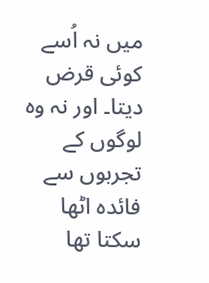میں نہ اُسے کوئی قرض دیتا۔ اور نہ وہ لوگوں کے تجربوں سے فائدہ اٹھا سکتا تھا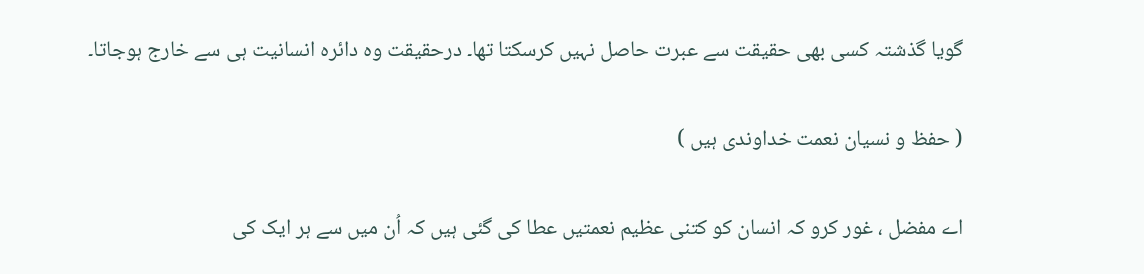گویا گذشتہ کسی بھی حقیقت سے عبرت حاصل نہیں کرسکتا تھا۔ درحقیقت وہ دائرہ انسانیت ہی سے خارج ہوجاتا۔

( حفظ و نسیان نعمت خداوندی ہیں )

اے مفضل ، غور کرو کہ انسان کو کتنی عظیم نعمتیں عطا کی گئی ہیں کہ اُن میں سے ہر ایک کی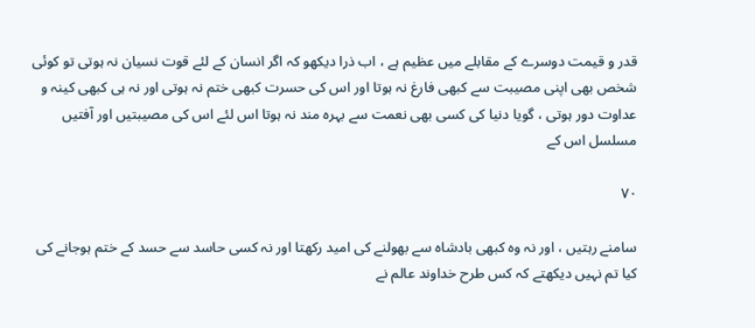قدر و قیمت دوسرے کے مقابلے میں عظیم ہے ، اب ذرا دیکھو کہ اگر انسان کے لئے قوت نسیان نہ ہوتی تو کوئی شخص بھی اپنی مصیبت سے کبھی فارغ نہ ہوتا اور اس کی حسرت کبھی ختم نہ ہوتی اور نہ ہی کبھی کینہ و عداوت دور ہوتی ، گویا دنیا کی کسی بھی نعمت سے بہرہ مند نہ ہوتا اس لئے اس کی مصیبتیں اور آفتیں مسلسل اس کے

۷۰

سامنے رہتیں ، اور نہ وہ کبھی بادشاہ سے بھولنے کی امید رکھتا اور نہ کسی حاسد سے حسد کے ختم ہوجانے کی کیا تم نہیں دیکھتے کہ کس طرح خداوند عالم نے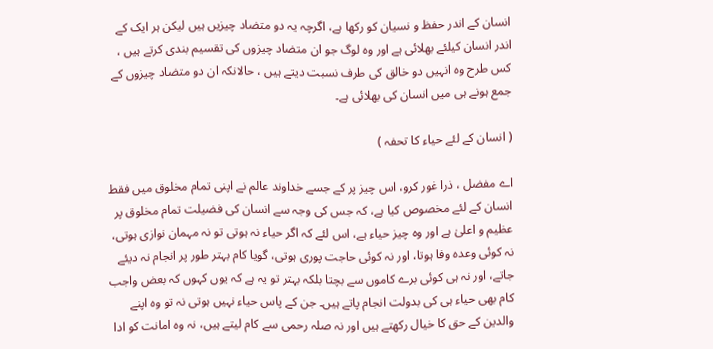انسان کے اندر حفظ و نسیان کو رکھا ہے، اگرچہ یہ دو متضاد چیزیں ہیں لیکن ہر ایک کے اندر انسان کیلئے بھلائی ہے اور وہ لوگ جو ان متضاد چیزوں کی تقسیم بندی کرتے ہیں ، کس طرح وہ انہیں دو خالق کی طرف نسبت دیتے ہیں ، حالانکہ ان دو متضاد چیزوں کے جمع ہونے ہی میں انسان کی بھلائی ہے۔

( انسان کے لئے حیاء کا تحفہ )

اے مفضل ، ذرا غور کرو، اس چیز پر کے جسے خداوند عالم نے اپنی تمام مخلوق میں فقط انسان کے لئے مخصوص کیا ہے، کہ جس کی وجہ سے انسان کی فضیلت تمام مخلوق پر عظیم و اعلیٰ ہے اور وہ چیز حیاء ہے، اس لئے کہ اگر حیاء نہ ہوتی تو نہ مہمان نوازی ہوتی، نہ کوئی وعدہ وفا ہوتا، اور نہ کوئی حاجت پوری ہوتی، گویا کام بہتر طور پر انجام نہ دیئے جاتے، اور نہ ہی کوئی برے کاموں سے بچتا بلکہ بہتر تو یہ ہے کہ یوں کہوں کہ بعض واجب کام بھی حیاء ہی کی بدولت انجام پاتے ہیں۔ جن کے پاس حیاء نہیں ہوتی نہ تو وہ اپنے والدین کے حق کا خیال رکھتے ہیں اور نہ صلہ رحمی سے کام لیتے ہیں، نہ وہ امانت کو ادا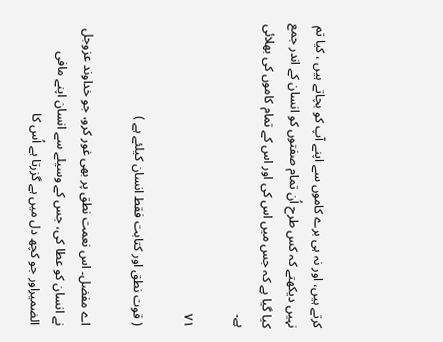کرتے ہیں، اور نہ ہی برے کاموں سے اپنے آپ کو بچاتے ہیں ، کیا تم نہیں دیکھتے کہ کس طرح اُن تمام صفتوں کو انسان کے اندر جمع کیا گیا ہے کہ جس میں اس کی اور اس کے تمام کاموں کی بھلائی ہے۔

۷۱

( قوت نطق اور کتابت فقط انسان کیلئے ہے )

اے مفضل۔ اس نعمت نطق پر بھی غور کرو، جو خداوند عزوجل نے انسان کو عطا کی، جس کے وسیلے سے انسان اپنے مافی الضمیراور جو کچھ دل میں ہے گزرتا ہے اُس کا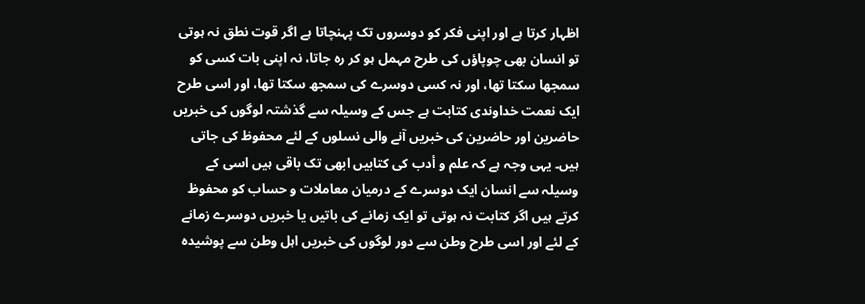اظہار کرتا ہے اور اپنی فکر کو دوسروں تک پہنچاتا ہے اگر قوت نطق نہ ہوتی تو انسان بھی چوپاؤں کی طرح مہمل ہو کر رہ جاتا، نہ اپنی بات کسی کو سمجھا سکتا تھا، اور نہ کسی دوسرے کی سمجھ سکتا تھا، اور اسی طرح ایک نعمت خداوندی کتابت ہے جس کے وسیلہ سے گذشتہ لوگوں کی خبریں حاضرین اور حاضرین کی خبریں آنے والی نسلوں کے لئے محفوظ کی جاتی ہیں۔ یہی وجہ ہے کہ علم و أدب کی کتابیں ابھی تک باقی ہیں اسی کے وسیلہ سے انسان ایک دوسرے کے درمیان معاملات و حساب کو محفوظ کرتے ہیں اگر کتابت نہ ہوتی تو ایک زمانے کی باتیں یا خبریں دوسرے زمانے کے لئے اور اسی طرح وطن سے دور لوگوں کی خبریں اہل وطن سے پوشیدہ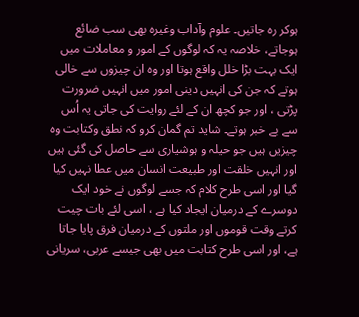ہوکر رہ جاتیں۔ علوم وآداب وغیرہ بھی سب ضائع ہوجاتے، خلاصہ یہ کہ لوگوں کے امور و معاملات میں ایک بہت بڑا خلل واقع ہوتا اور وہ ان چیزوں سے خالی ہوتے کہ جن کی انہیں دینی امور میں انہیں ضرورت پڑتی ، اور جو کچھ ان کے لئے روایت کی جاتی یہ اُس سے بے خبر ہوتے۔ شاید تم گمان کرو کہ نطق وکتابت وہ چیزیں ہیں جو حیلہ و ہوشیاری سے حاصل کی گئی ہیں اور انہیں خلقت اور طبیعت انسان میں عطا نہیں کیا گیا اور اسی طرح کلام کہ جسے لوگوں نے خود ایک دوسرے کے درمیان ایجاد کیا ہے ، اسی لئے بات چیت کرتے وقت قوموں اور ملتوں کے درمیان فرق پایا جاتا ہے، اور اسی طرح کتابت میں بھی جیسے عربی، سریانی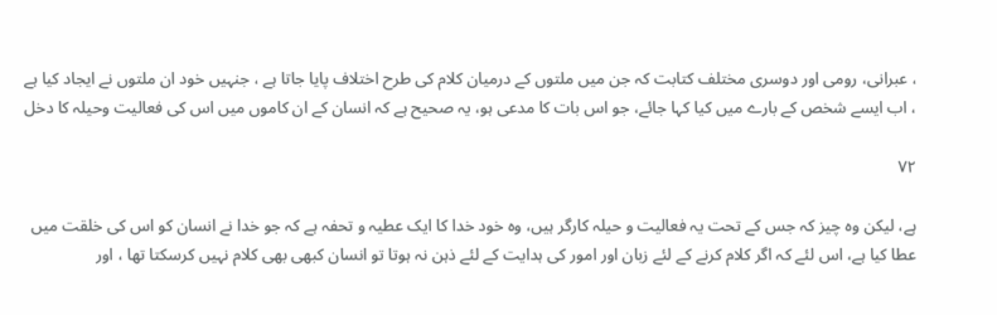، عبرانی، رومی اور دوسری مختلف کتابت کہ جن میں ملتوں کے درمیان کلام کی طرح اختلاف پایا جاتا ہے ، جنہیں خود ان ملتوں نے ایجاد کیا ہے ، اب ایسے شخص کے بارے میں کیا کہا جائے، جو اس بات کا مدعی ہو، یہ صحیح ہے کہ انسان کے ان کاموں میں اس کی فعالیت وحیلہ کا دخل

۷۲

ہے، لیکن وہ چیز کہ جس کے تحت یہ فعالیت و حیلہ کارگر ہیں، وہ خود خدا کا ایک عطیہ و تحفہ ہے کہ جو خدا نے انسان کو اس کی خلقت میں عطا کیا ہے، اس لئے کہ اگر کلام کرنے کے لئے زبان اور امور کی ہدایت کے لئے ذہن نہ ہوتا تو انسان کبھی بھی کلام نہیں کرسکتا تھا ، اور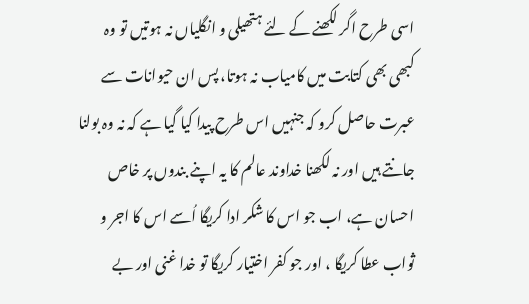اسی طرح اگر لکھنے کے لئے ہتھیلی و انگلیاں نہ ہوتیں تو وہ کبھی بھی کتابت میں کامیاب نہ ہوتا، پس ان حیوانات سے عبرت حاصل کرو کہ جنہیں اس طرح پیدا کیا گیا ہے کہ نہ وہ بولنا جانتے ہیں اور نہ لکھنا خداوند عالم کا یہ اپنے بندوں پر خاص احسان ہے، اب جو اس کا شکر ادا کریگا اُسے اس کا اجر و ثواب عطا کریگا ، اور جو کفر اختیار کریگا تو خدا غنی اور بے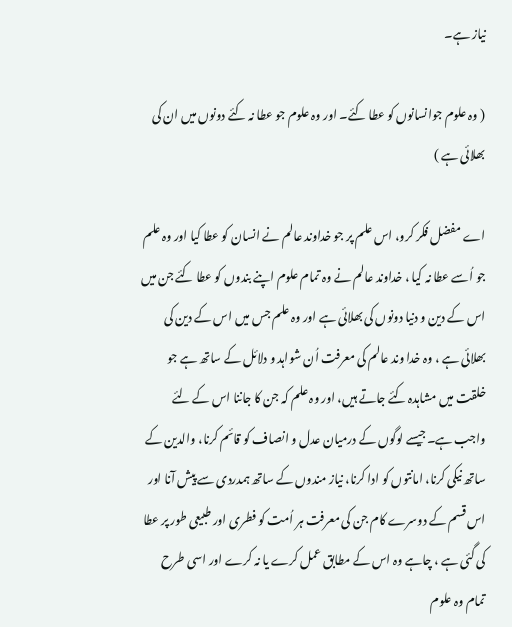نیاز ہے۔

( وہ علوم جوانسانوں کو عطا کئے۔ اور وہ علوم جو عطا نہ کئے دونوں میں ان کی بھلائی ہے )

اے مفضل فکر کرو، اس علم پر جو خداوند عالم نے انسان کو عطا کیا اور وہ علم جو اُسے عطا نہ کیا ، خداوند عالم نے وہ تمام علوم اپنے بندوں کو عطا کئے جن میں اس کے دین و دنیا دونوں کی بھلائی ہے اور وہ علم جس میں اس کے دین کی بھلائی ہے ، وہ خدا وند عالم کی معرفت اُن شواہد و دلائل کے ساتھ ہے جو خلقت میں مشاہدہ کئے جاتے ہیں، اور وہ علم کہ جن کا جاننا اس کے لئے واجب ہے۔جیسے لوگوں کے درمیان عدل و انصاف کو قائم کرنا، والدین کے ساتھ نیکی کرنا، امانتوں کو ادا کرنا، نیاز مندوں کے ساتھ ہمدردی سے پیش آنا اور اس قسم کے دوسرے کام جن کی معرفت ہر اُمت کو فطری اور طبیعی طور پر عطا کی گئی ہے ، چاہے وہ اس کے مطابق عمل کرے یا نہ کرے اور اسی طرح تمام وہ علوم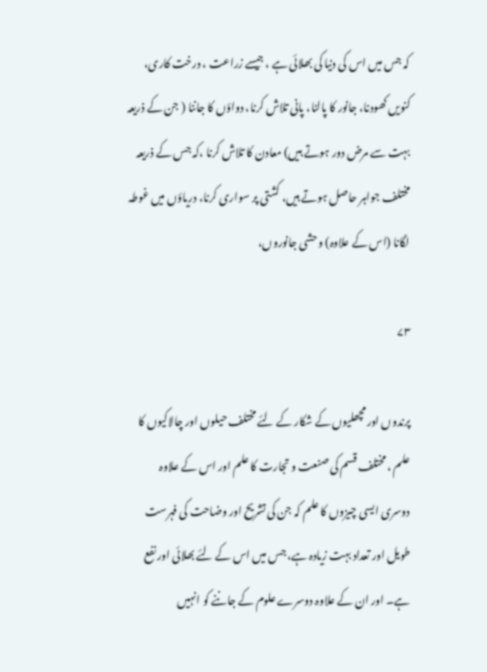کہ جس میں اس کی دنیا کی بھلائی ہے ، جیسے زراعت ، درخت کاری، کنویں کھودنا، جانور کا پالنا، پانی تلاش کرنا، دواؤں کا جاننا ( جن کے ذریعہ بہت سے مرض دور ہوتے ہیں) معادن کا تلاش کرنا ،کہ جس کے ذریعہ مختلف جواہر حاصل ہوتے ہیں، کشتی پر سواری کرنا، دریاؤں میں غوطہ لگانا (اس کے علاوہ) وحشی جانوروں،

۷۳

پرندوں اور مچھلیوں کے شکار کے لئے مختلف حیلوں اور چالاکیوں کا علم ، مختلف قسم کی صنعت و تجارت کا علم اور اس کے علاوہ دوسری ایسی چیزوں کا علم کہ جن کی تشریح اور وضاحت کی فہرست طویل اور تعداد بہت زیادہ ہے، جس میں اس کے لئے بھلائی اور نفع ہے۔ اور ان کے علاوہ دوسرے علوم کے جاننے کو انہیں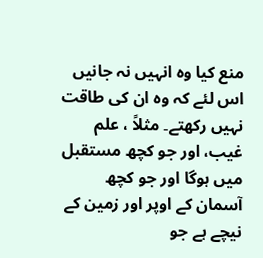منع کیا وہ انہیں نہ جانیں اس لئے کہ وہ ان کی طاقت نہیں رکھتے۔ مثلاً ، علم غیب، اور جو کچھ مستقبل میں ہوگا اور جو کچھ آسمان کے اوپر اور زمین کے نیچے ہے جو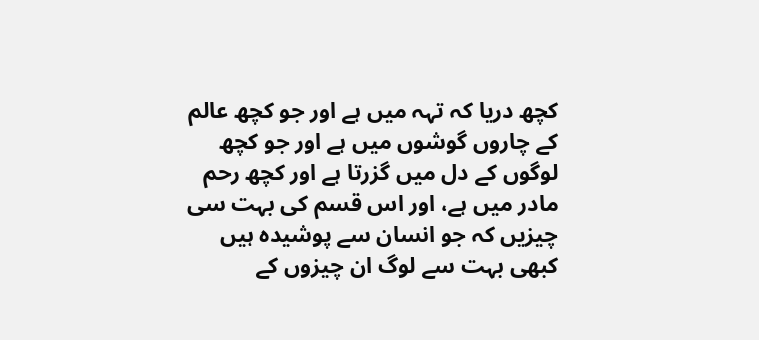کچھ دریا کہ تہہ میں ہے اور جو کچھ عالم کے چاروں گوشوں میں ہے اور جو کچھ لوگوں کے دل میں گزرتا ہے اور کچھ رحم مادر میں ہے، اور اس قسم کی بہت سی چیزیں کہ جو انسان سے پوشیدہ ہیں کبھی بہت سے لوگ ان چیزوں کے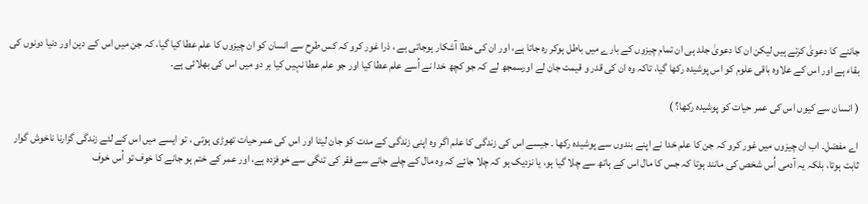جاننے کا دعویٰ کرتے ہیں لیکن ان کا دعویٰ جلد ہی ان تمام چیزوں کے بارے میں باطل ہوکر رہ جاتا ہے، اور ان کی خطا آشکار ہوجاتی ہے ، ذرا غور کرو کہ کس طرح سے انسان کو ان چیزوں کا علم عطا کیا گیا، کہ جن میں اس کے دین اور دنیا دونوں کی بقاء ہے اور اس کے علاوہ باقی علوم کو اس پوشیدہ رکھا گیا، تاکہ وہ ان کی قدر و قیمت جان لے اورسمجھ لے کہ جو کچھ خدا نے اُسے علم عطا کیا اور جو علم عطا نہیں کیا ہر دو میں اس کی بھلائی ہے۔

( انسان سے کیوں اس کی عمر حیات کو پوشیدہ رکھا؟ )

اے مفضل۔ اب ان چیزوں میں غور کرو کہ جن کا علم خدا نے اپنے بندوں سے پوشیدہ رکھا ۔ جیسے اس کی زندگی کا علم اگر وہ اپنی زندگی کے مدت کو جان لیتا اور اس کی عمر حیات تھوڑی ہوتی ، تو ایسے میں اس کے لئے زندگی گزارنا ناخوش گوار ثابت ہوتا، بلکہ یہ آدمی اُس شخص کی مانند ہوتا کہ جس کا مال اس کے ہاتھ سے چلا گیا ہو، یا نزدیک ہو کہ چلا جائے کہ وہ مال کے چلے جانے سے فقر کی تنگی سے خوفزدہ ہے، اور عمر کے ختم ہو جانے کا خوف تو اُس خوف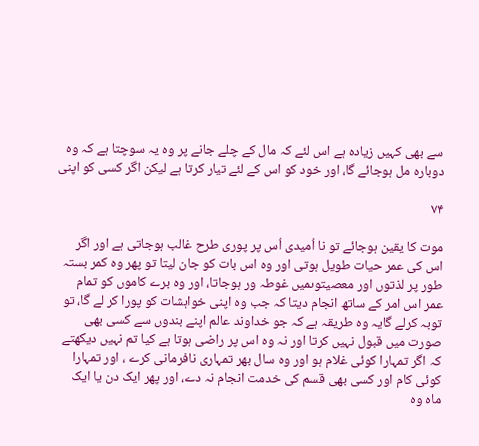سے بھی کہیں زیادہ ہے اس لئے کہ مال کے چلے جانے پر وہ یہ سوچتا ہے کہ وہ دوبارہ مل ہوجائے گا، اور خود کو اس کے لئے تیار کرتا ہے لیکن اگر کسی کو اپنی

۷۴

موت کا یقین ہوجائے تو نا اُمیدی اُس پر پوری طرح غالب ہوجاتی ہے اور اگر اس کی عمر حیات طویل ہوتی اور وہ اس بات کو جان لیتا تو پھر وہ کمر بستہ طور پر لذتوں اور معصیتوںمیں غوطہ ور ہوجاتا، اور وہ برے کاموں کو تمام عمر اس امر کے ساتھ انجام دیتا کہ جب وہ اپنی خواہشات کو پورا کر لے گا، تو توبہ کرلے گایہ وہ طریقہ ہے کہ جو خداوند عالم اپنے بندوں سے کسی بھی صورت میں قبول نہیں کرتا اور نہ وہ اس پر راضی ہوتا ہے کیا تم نہیں دیکھتے کہ اگر تمہارا کوئی غلام ہو اور وہ سال بھر تمہاری نافرمانی کرے ، اور تمہارا کوئی کام اور کسی بھی قسم کی خدمت انجام نہ دے، اور پھر ایک دن یا ایک ماہ وہ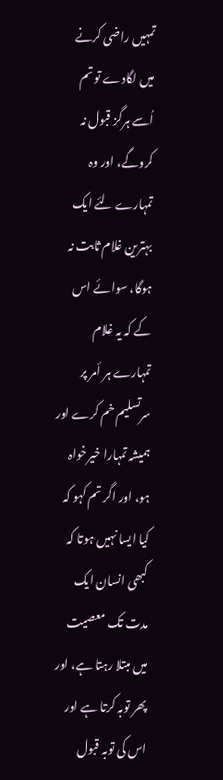تمہیں راضی کرنے میں لگادے تو تم اُسے ہرگز قبول نہ کروگے، اور وہ تمہارے لئے ایک بہترین غلام ثابت نہ ہوگا، سوائے اس کے کہ یہ غلام تمہارے ہر أمر پر سرتسلیم خم کرے اور ہمیشہ تمہارا خیرخواہ ہو، اور اگر تم کہو کہ کیا ایسا نہیں ہوتا کہ کبھی انسان ایک مدت تک معصیت میں مبتلا رہتا ہے، اور پھر توبہ کرتا ہے اور اس کی توبہ قبول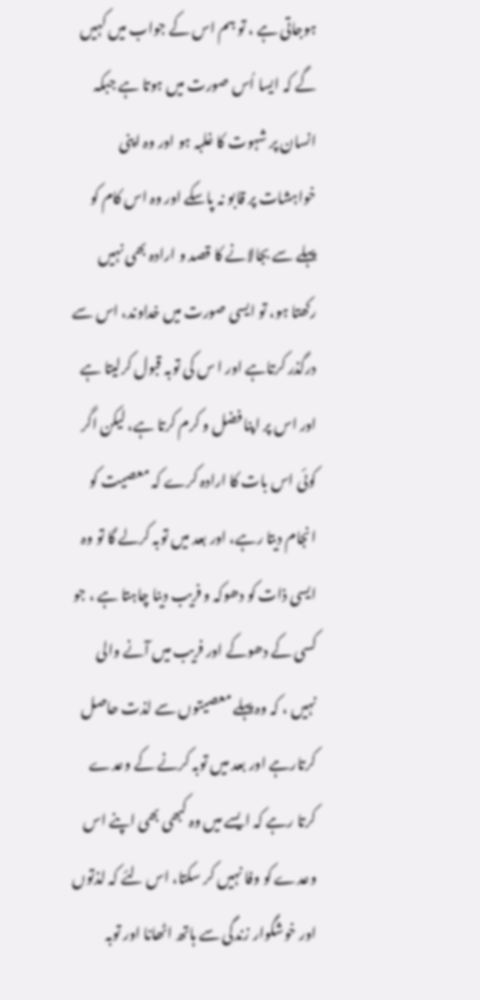ہوجاتی ہے ، تو ہم اس کے جواب میں کہیں گے کہ ایسا اُس صورت میں ہوتا ہے جبکہ انسان پر شہوت کا غلبہ ہو اور وہ اپنی خواہشات پر قابو نہ پاسکے اور وہ اس کام کو پہلے سے بجالانے کا قصد و ارادہ بھی نہیں رکھتا ہو، تو ایسی صورت میں خداوند، اس سے درگذر کرتاہے اور ا س کی توبہ قبول کرلیتا ہے اور اس پر اپنا فضل و کرم کرتا ہے، لیکن اگر کوئی اس بات کا ارادہ کرے کہ معصیت کو انجام دیتا رہے، اور بعد میں توبہ کرلے گا تو وہ ایسی ذات کو دھوکہ و فریب دینا چاہتا ہے ، جو کسی کے دھوکے اور فریب میں آنے والی نہیں ، کہ وہ پہلے معصیتوں سے لذت حاصل کرتارہے اور بعد میں توبہ کرنے کے وعدے کرتا رہے کہ ایسے میں وہ کبھی بھی اپنے اس وعدے کو وفا نہیں کر سکتا، اس لئے کہ لذتوں اور خوشگوار زندگی سے ہاتھ اٹھانا اور توبہ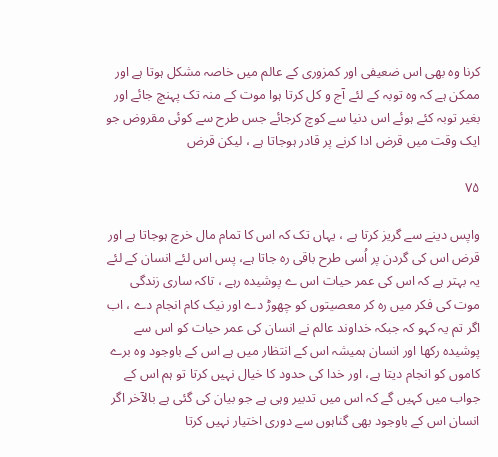کرنا وہ بھی اس ضعیفی اور کمزوری کے عالم میں خاصہ مشکل ہوتا ہے اور ممکن ہے کہ وہ توبہ کے لئے آج و کل کرتا ہوا موت کے منہ تک پہنچ جائے اور بغیر توبہ کئے ہوئے اس دنیا سے کوچ کرجائے جس طرح سے کوئی مقروض جو ایک وقت میں قرض ادا کرنے پر قادر ہوجاتا ہے ، لیکن قرض

۷۵

واپس دینے سے گریز کرتا ہے ، یہاں تک کہ اس کا تمام مال خرچ ہوجاتا ہے اور قرض اس کی گردن پر اُسی طرح باقی رہ جاتا ہے، پس اس لئے انسان کے لئے یہ بہتر ہے کہ اس کی عمر حیات اس ے پوشیدہ رہے ، تاکہ ساری زندگی موت کی فکر میں رہ کر معصیتوں کو چھوڑ دے اور نیک کام انجام دے ، اب اگر تم یہ کہو کہ جبکہ خداوند عالم نے انسان کی عمر حیات کو اس سے پوشیدہ رکھا اور انسان ہمیشہ اس کے انتظار میں ہے اس کے باوجود وہ برے کاموں کو انجام دیتا ہے، اور خدا کی حدود کا خیال نہیں کرتا تو ہم اس کے جواب میں کہیں گے کہ اس میں تدبیر وہی ہے جو بیان کی گئی ہے بالآخر اگر انسان اس کے باوجود بھی گناہوں سے دوری اختیار نہیں کرتا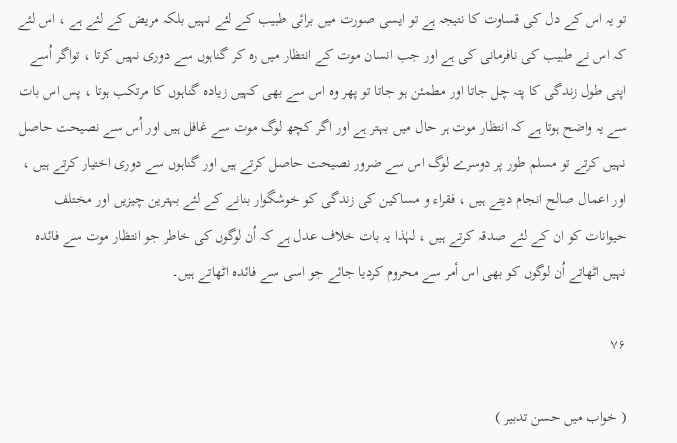تو یہ اس کے دل کی قساوت کا نتیجہ ہے تو ایسی صورت میں برائی طبیب کے لئے نہیں بلکہ مریض کے لئے ہے ، اس لئے کہ اس نے طبیب کی نافرمانی کی ہے اور جب انسان موت کے انتظار میں رہ کر گناہوں سے دوری نہیں کرتا ، تواگر اُسے اپنی طول زندگی کا پتہ چل جاتا اور مطمئن ہو جاتا تو پھر وہ اس سے بھی کہیں زیادہ گناہوں کا مرتکب ہوتا ، پس اس بات سے یہ واضح ہوتا ہے کہ انتظار موت ہر حال میں بہتر ہے اور اگر کچھ لوگ موت سے غافل ہیں اور اُس سے نصیحت حاصل نہیں کرتے تو مسلم طور پر دوسرے لوگ اس سے ضرور نصیحت حاصل کرتے ہیں اور گناہوں سے دوری اختیار کرتے ہیں ، اور اعمال صالح انجام دیتے ہیں ، فقراء و مساکین کی زندگی کو خوشگوار بنانے کے لئے بہترین چیزیں اور مختلف حیوانات کو ان کے لئے صدقہ کرتے ہیں ، لہٰذا یہ بات خلاف عدل ہے کہ اُن لوگوں کی خاطر جو انتظار موت سے فائدہ نہیں اٹھاتے اُن لوگوں کو بھی اس أمر سے محروم کردیا جائے جو اسی سے فائدہ اٹھاتے ہیں۔

۷۶

( خواب میں حسن تدبیر )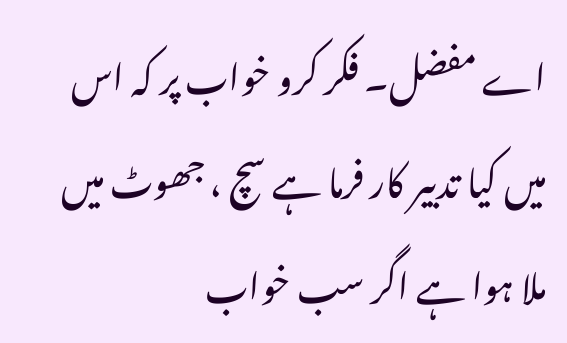اے مفضل۔ فکر کرو خواب پر کہ اس میں کیا تدبیر کار فرما ہے سچ ، جھوٹ میں ملا ہوا ہے اگر سب خواب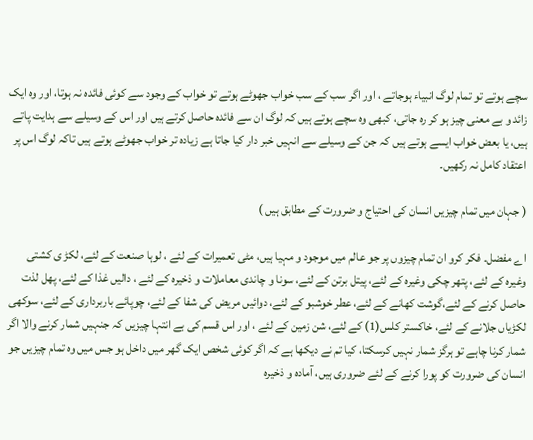سچے ہوتے تو تمام لوگ انبیاء ہوجاتے ، اور اگر سب کے سب خواب جھوٹے ہوتے تو خواب کے وجود سے کوئی فائدہ نہ ہوتا، اور وہ ایک زائد و بے معنی چیز ہو کر رہ جاتی، کبھی وہ سچے ہوتے ہیں کہ لوگ ان سے فائدہ حاصل کرتے ہیں اور اس کے وسیلے سے ہدایت پاتے ہیں، یا بعض خواب ایسے ہوتے ہیں کہ جن کے وسیلے سے انہیں خبر دار کیا جاتا ہے زیادہ تر خواب جھوٹے ہوتے ہیں تاکہ لوگ اس پر اعتقاد کامل نہ رکھیں۔

( جہان میں تمام چیزیں انسان کی احتیاج و ضرورت کے مطابق ہیں )

اے مفضل۔ فکر کرو ان تمام چیزوں پر جو عالم میں موجود و مہیا ہیں، مٹی تعمیرات کے لئے ، لوہا صنعت کے لئے، لکڑ ی کشتی وغیرہ کے لئے، پتھر چکی وغیرہ کے لئے، پیتل برتن کے لئے، سونا و چاندی معاملات و ذخیرہ کے لئے ، دالیں غذا کے لئے، پھل لذت حاصل کرنے کے لئے،گوشت کھانے کے لئے، عطر خوشبو کے لئے، دوائیں مریض کی شفا کے لئے، چوپائے باربرداری کے لئے، سوکھی لکڑیاں جلانے کے لئے، خاکستر کلس(1) کے لئے، شن زمین کے لئے ، اور اس قسم کی بے انتہا چیزیں کہ جنہیں شمار کرنے والا اگر شمار کرنا چاہے تو ہرگز شمار نہیں کرسکتا، کیا تم نے دیکھا ہے کہ اگر کوئی شخص ایک گھر میں داخل ہو جس میں وہ تمام چیزیں جو انسان کی ضرورت کو پورا کرنے کے لئے ضروری ہیں، آمادہ و ذخیرہ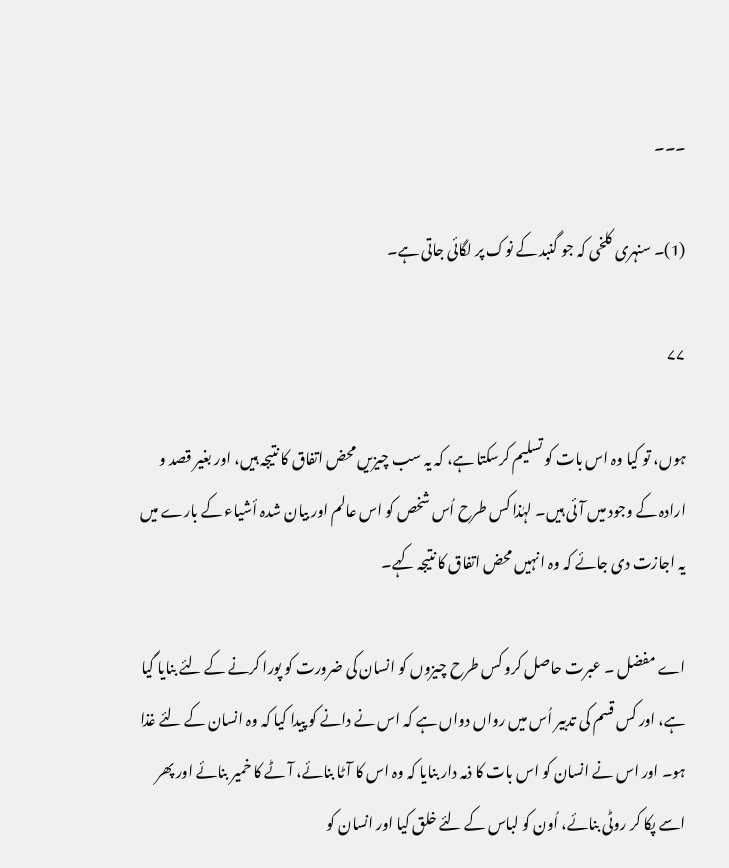۔۔۔

(1)۔ سنہری کلخی کہ جو گنبد کے نوک پر لگائی جاتی ہے۔

۷۷

ہوں، تو کیا وہ اس بات کو تسلیم کرسکتا ہے، کہ یہ سب چیزیں محض اتفاق کا نتیجہ ہیں، اور بغیر قصد و ارادہ کے وجود میں آئی ہیں۔ لہٰذا کس طرح اُس شخص کو اس عالم اور بیان شدہ أشیاء کے بارے میں یہ اجازت دی جائے کہ وہ انہیں محض اتفاق کا نتیجہ کہے۔

اے مفضل ۔ عبرت حاصل کرو کس طرح چیزوں کو انسان کی ضرورت کو پورا کرنے کے لئے بنایا گیا ہے، اور کس قسم کی تدبیر اُس میں رواں دواں ہے کہ اس نے دانے کو پیدا کیا کہ وہ انسان کے لئے غذا ہو۔ اور اس نے انسان کو اس بات کا ذمہ دار بنایا کہ وہ اس کا آٹا بنائے، آٹے کا خمیر بنائے اور پھر اسے پکا کر روٹی بنائے، اُون کو لباس کے لئے خلق کیا اور انسان کو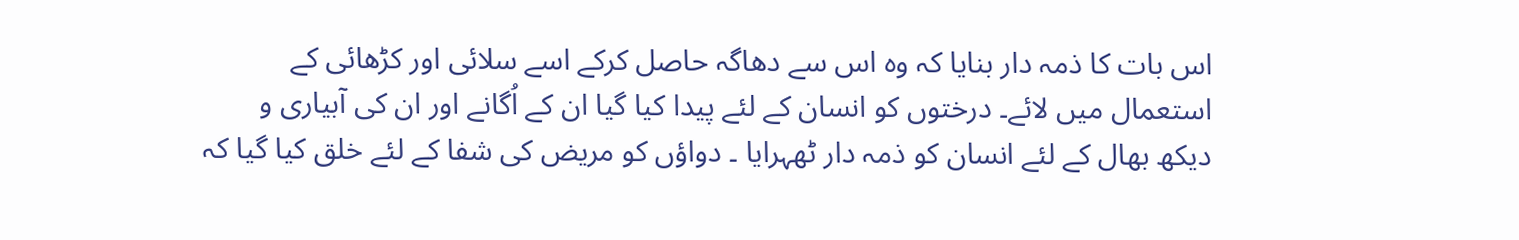اس بات کا ذمہ دار بنایا کہ وہ اس سے دھاگہ حاصل کرکے اسے سلائی اور کڑھائی کے استعمال میں لائے۔ درختوں کو انسان کے لئے پیدا کیا گیا ان کے اُگانے اور ان کی آبیاری و دیکھ بھال کے لئے انسان کو ذمہ دار ٹھہرایا ۔ دواؤں کو مریض کی شفا کے لئے خلق کیا گیا کہ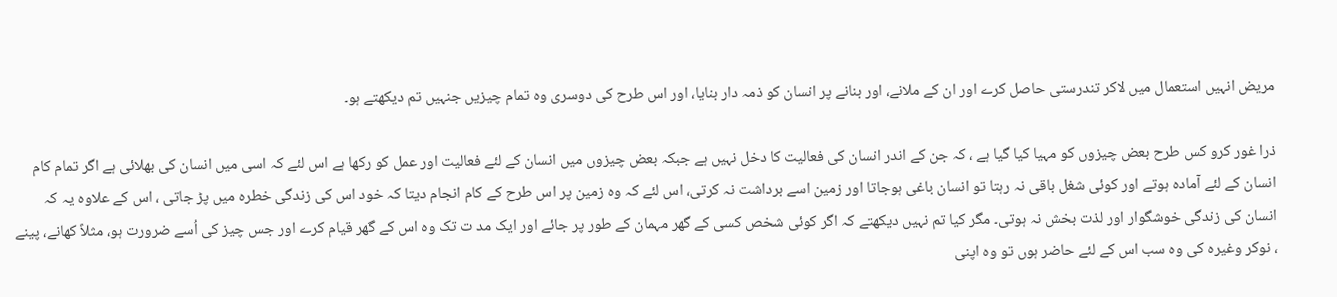مریض انہیں استعمال میں لاکر تندرستی حاصل کرے اور ان کے ملانے، اور بنانے پر انسان کو ذمہ دار بنایا، اور اس طرح کی دوسری وہ تمام چیزیں جنہیں تم دیکھتے ہو۔

ذرا غور کرو کس طرح بعض چیزوں کو مہیا کیا گیا ہے ، کہ جن کے اندر انسان کی فعالیت کا دخل نہیں ہے جبکہ بعض چیزوں میں انسان کے لئے فعالیت اور عمل کو رکھا ہے اس لئے کہ اسی میں انسان کی بھلائی ہے اگر تمام کام انسان کے لئے آمادہ ہوتے اور کوئی شغل باقی نہ رہتا تو انسان باغی ہوجاتا اور زمین اسے برداشت نہ کرتی، اس لئے کہ وہ زمین پر اس طرح کے کام انجام دیتا کہ خود اس کی زندگی خطرہ میں پڑ جاتی ، اس کے علاوہ یہ کہ انسان کی زندگی خوشگوار اور لذت بخش نہ ہوتی۔ مگر کیا تم نہیں دیکھتے کہ اگر کوئی شخص کسی کے گھر مہمان کے طور پر جائے اور ایک مد ت تک وہ اس کے گھر قیام کرے اور جس چیز کی اُسے ضرورت ہو، مثلاً کھانے، پینے ، نوکر وغیرہ کی وہ سب اس کے لئے حاضر ہوں تو وہ اپنی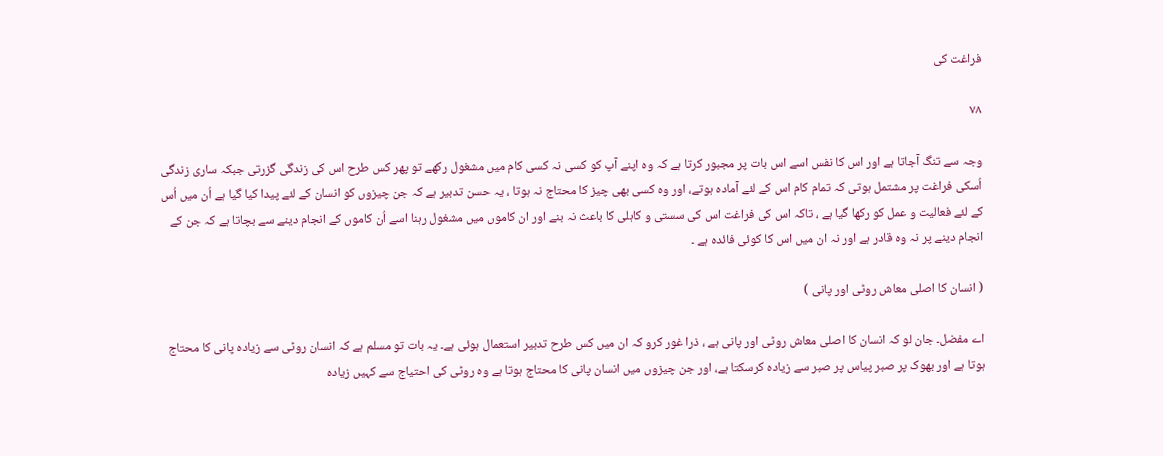فراغت کی

۷۸

وجہ سے تنگ آجاتا ہے اور اس کا نفس اسے اس بات پر مجبور کرتا ہے کہ وہ اپنے آپ کو کسی نہ کسی کام میں مشغول رکھے تو پھر کس طرح اس کی زندگی گزرتی جبکہ ساری زندگی اُسکی فراغت پر مشتمل ہوتی کہ تمام کام اس کے لئے آمادہ ہوتے، اور وہ کسی بھی چیز کا محتاج نہ ہوتا ، یہ حسن تدبیر ہے کہ جن چیزوں کو انسان کے لئے پیدا کیا گیا ہے اُن میں اُس کے لئے فعالیت و عمل کو رکھا گیا ہے ، تاکہ اس کی فراغت اس کی سستی و کاہلی کا باعث نہ بنے اور ان کاموں میں مشغول رہنا اسے اُن کاموں کے انجام دینے سے بچاتا ہے کہ جن کے انجام دینے پر نہ وہ قادر ہے اور نہ ان میں اس کا کوئی فائدہ ہے ۔

( انسان کا اصلی معاش روٹی اور پانی )

اے مفضل۔ جان لو کہ انسان کا اصلی معاش روٹی اور پانی ہے ، ذرا غور کرو کہ ان میں کس طرح تدبیر استعمال ہوئی ہے۔ یہ بات تو مسلم ہے کہ انسان روٹی سے زیادہ پانی کا محتاج ہوتا ہے اور بھوک پر صبر پیاس پر صبر سے زیادہ کرسکتا ہے، اور جن چیزوں میں انسان پانی کا محتاج ہوتا ہے وہ روٹی کی احتیاج سے کہیں زیادہ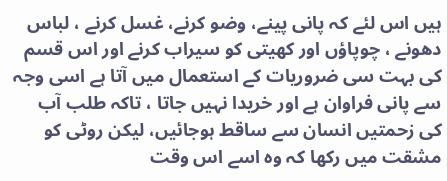ہیں اس لئے کہ پانی پینے، وضو کرنے، غسل کرنے ، لباس دھونے ، چوپاؤں اور کھیتی کو سیراب کرنے اور اس قسم کی بہت سی ضروریات کے استعمال میں آتا ہے اسی وجہ سے پانی فراوان ہے اور خریدا نہیں جاتا ، تاکہ طلب آب کی زحمتیں انسان سے ساقط ہوجائیں، لیکن روٹی کو مشقت میں رکھا کہ وہ اسے اس وقت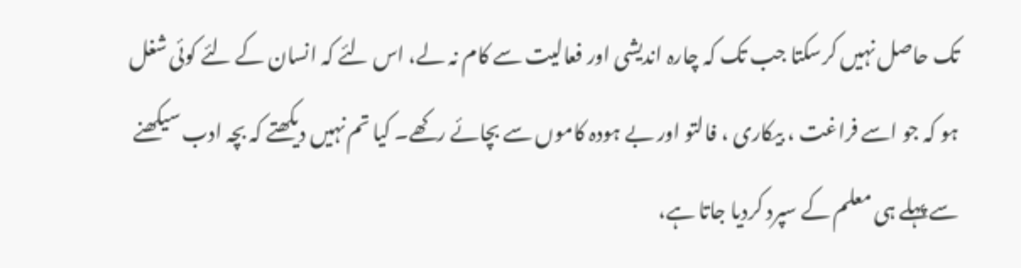تک حاصل نہیں کرسکتا جب تک کہ چارہ اندیشی اور فعالیت سے کام نہ لے، اس لئے کہ انسان کے لئے کوئی شغل ہو کہ جو اسے فراغت ، بیکاری ، فالتو اور بے ہودہ کاموں سے بچائے رکھے۔ کیا تم نہیں دیکھتے کہ بچہ ادب سیکھنے سے پہلے ہی معلم کے سپرد کردیا جاتا ہے،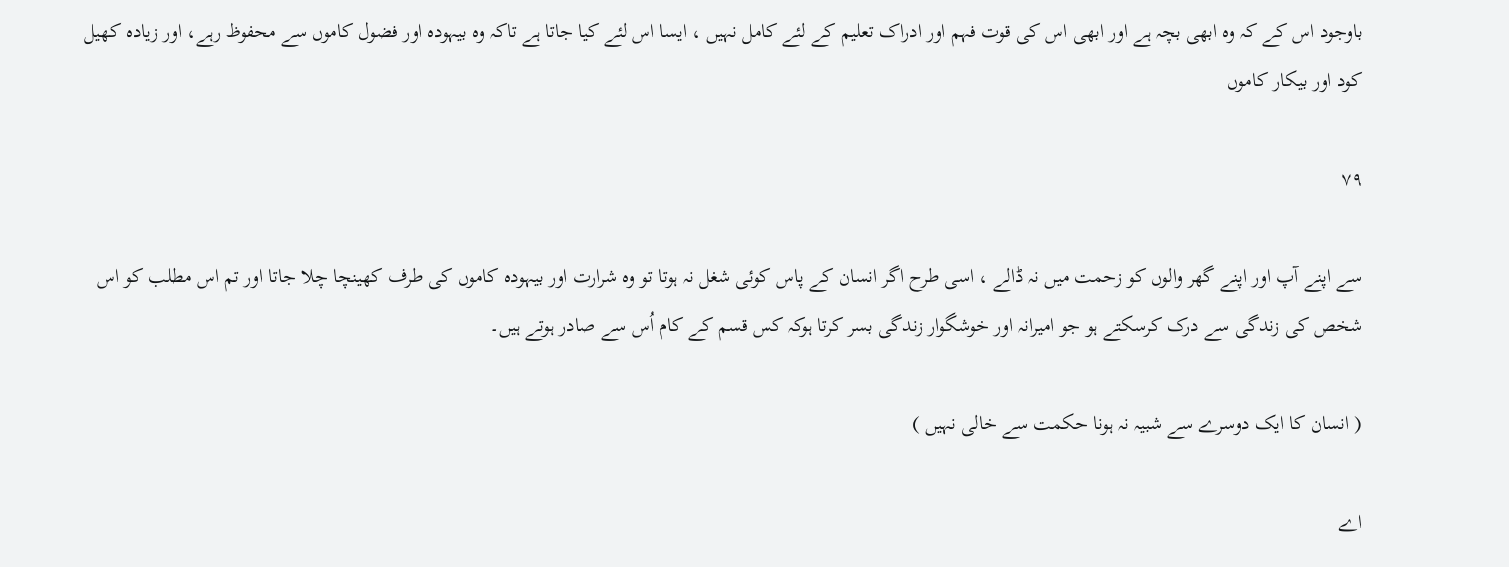باوجود اس کے کہ وہ ابھی بچہ ہے اور ابھی اس کی قوت فہم اور ادراک تعلیم کے لئے کامل نہیں ، ایسا اس لئے کیا جاتا ہے تاکہ وہ بیہودہ اور فضول کاموں سے محفوظ رہے، اور زیادہ کھیل کود اور بیکار کاموں

۷۹

سے اپنے آپ اور اپنے گھر والوں کو زحمت میں نہ ڈالے ، اسی طرح اگر انسان کے پاس کوئی شغل نہ ہوتا تو وہ شرارت اور بیہودہ کاموں کی طرف کھینچا چلا جاتا اور تم اس مطلب کو اس شخص کی زندگی سے درک کرسکتے ہو جو امیرانہ اور خوشگوار زندگی بسر کرتا ہوکہ کس قسم کے کام اُس سے صادر ہوتے ہیں۔

( انسان کا ایک دوسرے سے شبیہ نہ ہونا حکمت سے خالی نہیں )

اے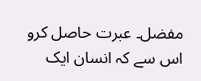مفضل۔ عبرت حاصل کرو اس سے کہ انسان ایک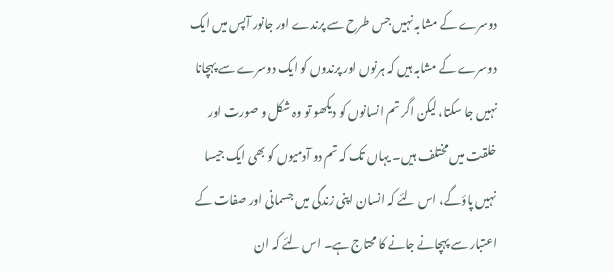دوسرے کے مشابہ نہیں جس طرح سے پرندے اور جانور آپس میں ایک دوسرے کے مشابہ ہیں کہ ہرنوں اور پرندوں کو ایک دوسرے سے پہچانا نہیں جا سکتا، لیکن اگر تم انسانوں کو دیکھو تو وہ شکل و صورت اور خلقت میں مختلف ہیں۔ یہاں تک کہ تم دو آدمیوں کو بھی ایک جیسا نہیں پاؤگے، اس لئے کہ انسان اپنی زندگی میں جسمانی اور صفات کے اعتبار سے پہچانے جانے کا محتاج ہے۔ اس لئے کہ ان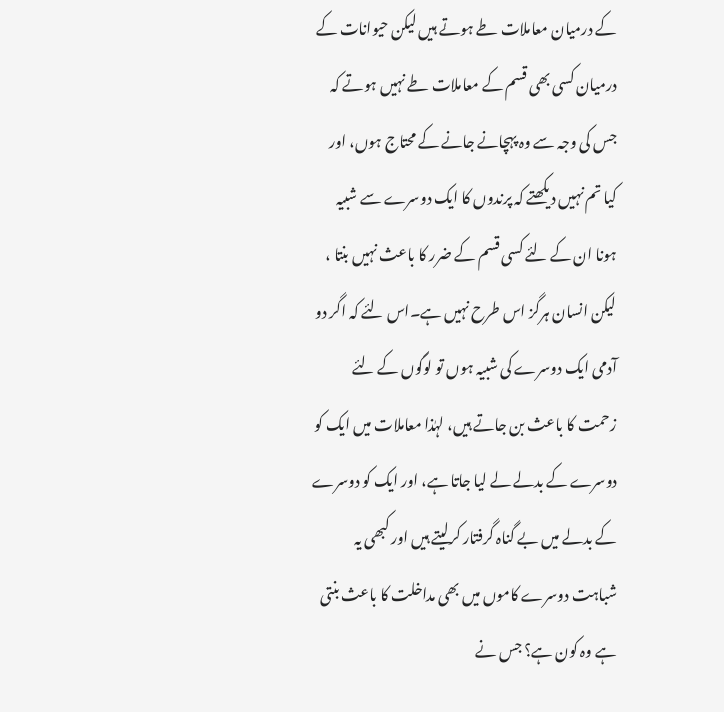کے درمیان معاملات طے ہوتے ہیں لیکن حیوانات کے درمیان کسی بھی قسم کے معاملات طے نہیں ہوتے کہ جس کی وجہ سے وہ پہچانے جانے کے محتاج ہوں، اور کیا تم نہیں دیکھتے کہ پرندوں کا ایک دوسرے سے شبیہ ہونا ان کے لئے کسی قسم کے ضرر کا باعث نہیں بنتا ، لیکن انسان ہرگز اس طرح نہیں ہے۔اس لئے کہ اگر دو آدمی ایک دوسرے کی شبیہ ہوں تو لوگوں کے لئے زحمت کا باعث بن جاتے ہیں، لہٰذا معاملات میں ایک کو دوسرے کے بدلے لے لیا جاتا ہے، اور ایک کو دوسرے کے بدلے میں بے گناہ گرفتار کرلیتے ہیں اور کبھی یہ شباہت دوسرے کاموں میں بھی مداخلت کا باعث بنتی ہے وہ کون ہے؟ جس نے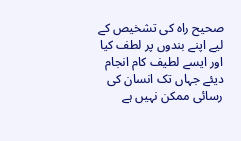صحیح راہ کی تشخیص کے لیے اپنے بندوں پر لطف کیا اور ایسے لطیف کام انجام دیئے جہاں تک انسان کی رسائی ممکن نہیں ہے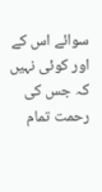سوائے اس کے اور کوئی نہیں کہ جس کی رحمت تمام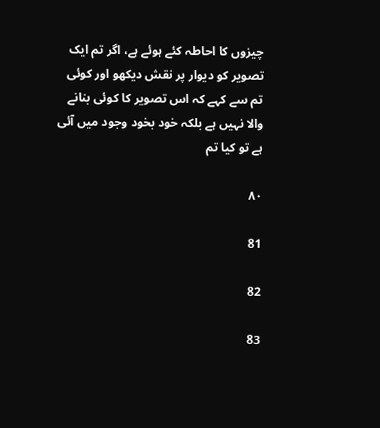چیزوں کا احاطہ کئے ہوئے ہے، اگر تم ایک تصویر کو دیوار پر نقش دیکھو اور کوئی تم سے کہے کہ اس تصویر کا کوئی بنانے والا نہیں ہے بلکہ خود بخود وجود میں آئی ہے تو کیا تم

۸۰

81

82

83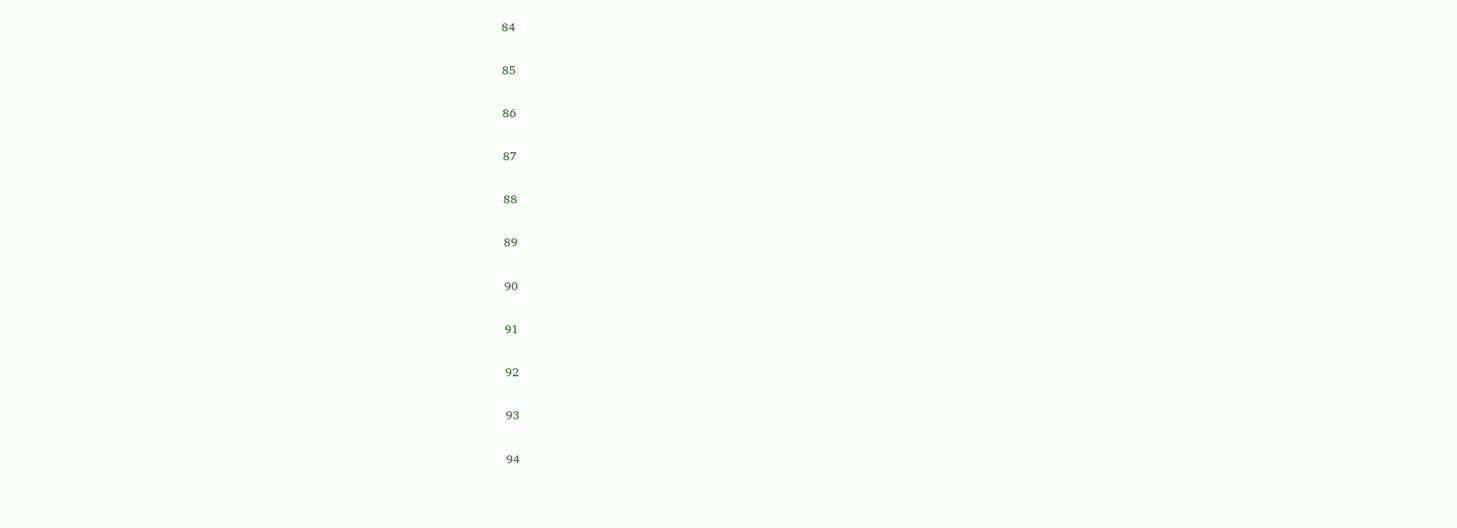84

85

86

87

88

89

90

91

92

93

94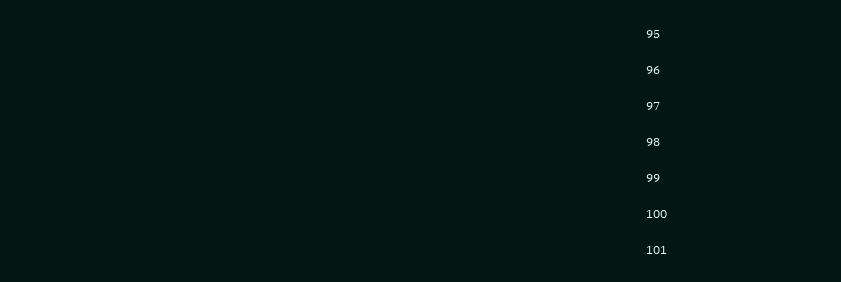95

96

97

98

99

100

101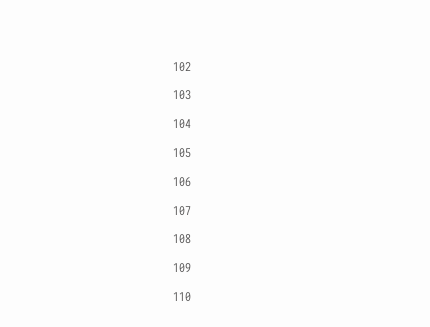102

103

104

105

106

107

108

109

110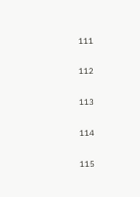111

112

113

114

115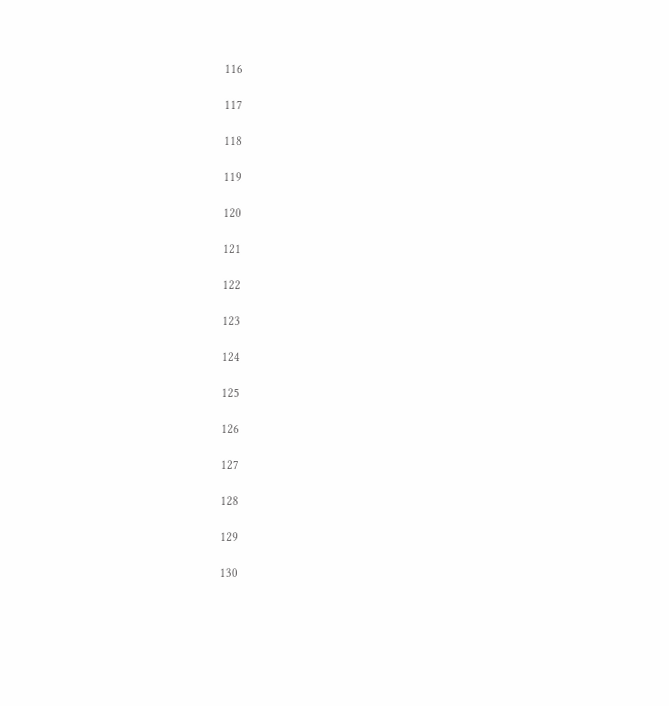116

117

118

119

120

121

122

123

124

125

126

127

128

129

130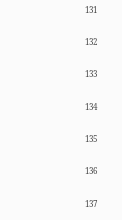131

132

133

134

135

136

137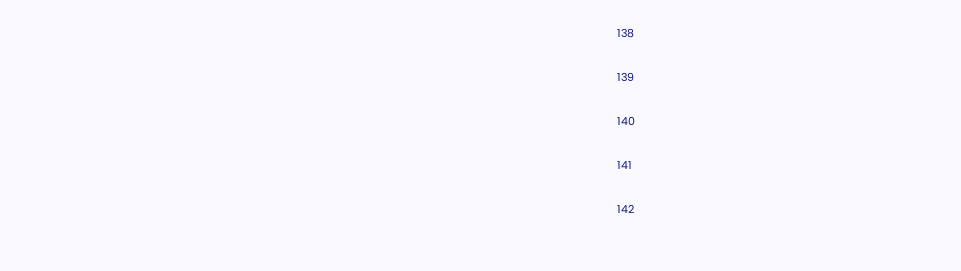138

139

140

141

142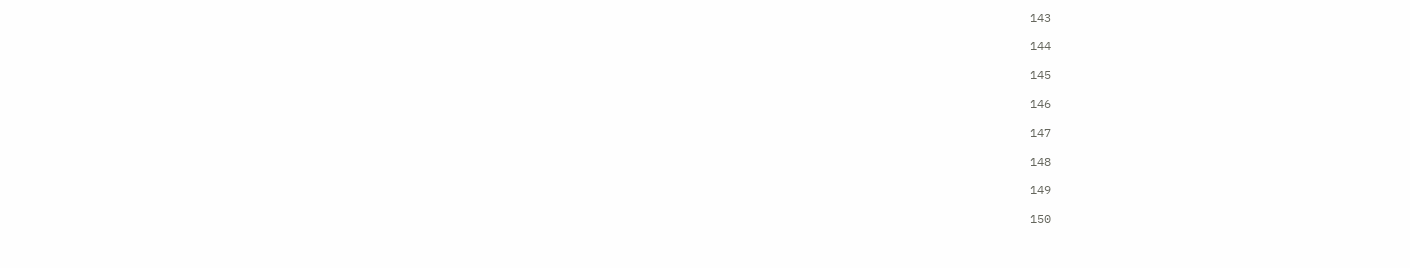143

144

145

146

147

148

149

150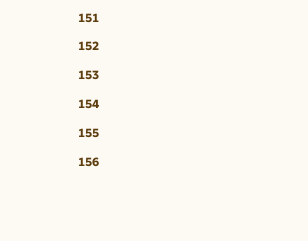151

152

153

154

155

156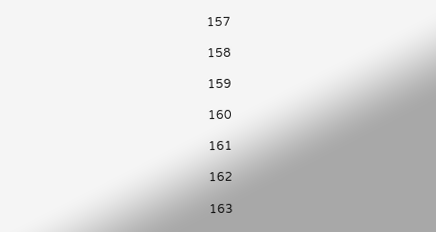157

158

159

160

161

162

163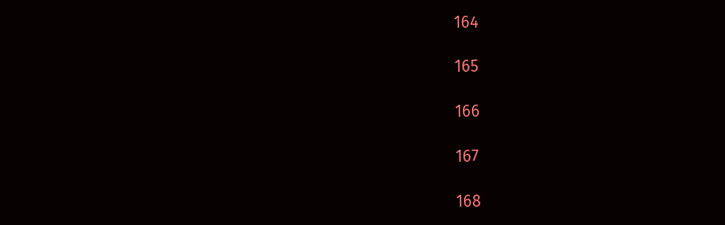164

165

166

167

168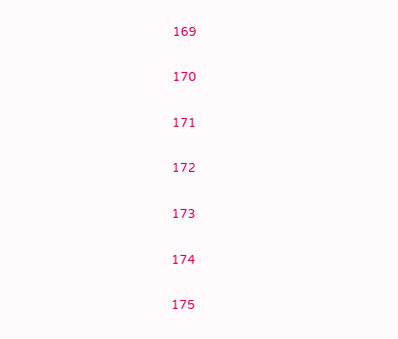169

170

171

172

173

174

175